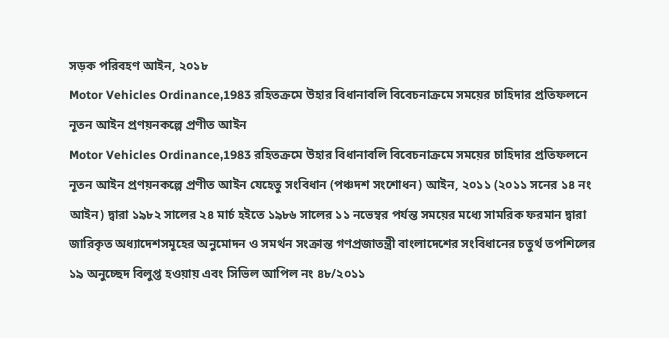সড়ক পরিবহণ আইন, ২০১৮
Motor Vehicles Ordinance,1983 রহিতক্রমে উহার বিধানাবলি বিবেচনাক্রমে সময়ের চাহিদার প্রতিফলনে নূতন আইন প্রণয়নকল্পে প্রণীত আইন
Motor Vehicles Ordinance,1983 রহিতক্রমে উহার বিধানাবলি বিবেচনাক্রমে সময়ের চাহিদার প্রতিফলনে নূতন আইন প্রণয়নকল্পে প্রণীত আইন যেহেতু সংবিধান (পঞ্চদশ সংশোধন) আইন, ২০১১ (২০১১ সনের ১৪ নং আইন) দ্বারা ১৯৮২ সালের ২৪ মার্চ হইতে ১৯৮৬ সালের ১১ নভেম্বর পর্যন্ত সময়ের মধ্যে সামরিক ফরমান দ্বারা জারিকৃত অধ্যাদেশসমূহের অনুমোদন ও সমর্থন সংক্রান্ত গণপ্রজাতন্ত্রী বাংলাদেশের সংবিধানের চতুর্থ তপশিলের ১৯ অনুচ্ছেদ বিলুপ্ত হওয়ায় এবং সিভিল আপিল নং ৪৮/২০১১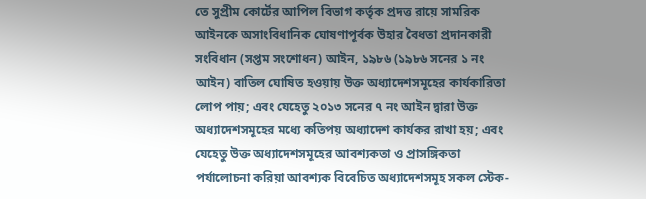তে সুপ্রীম কোর্টের আপিল বিভাগ কর্তৃক প্রদত্ত রায়ে সামরিক আইনকে অসাংবিধানিক ঘোষণাপূর্বক উহার বৈধতা প্রদানকারী সংবিধান (সপ্তম সংশোধন) আইন, ১৯৮৬ (১৯৮৬ সনের ১ নং আইন) বাতিল ঘোষিত হওয়ায় উক্ত অধ্যাদেশসমূহের কার্যকারিতা লোপ পায়; এবং যেহেতু ২০১৩ সনের ৭ নং আইন দ্বারা উক্ত অধ্যাদেশসমূহের মধ্যে কতিপয় অধ্যাদেশ কার্যকর রাখা হয়; এবং যেহেতু উক্ত অধ্যাদেশসমূহের আবশ্যকতা ও প্রাসঙ্গিকতা পর্যালোচনা করিয়া আবশ্যক বিবেচিত অধ্যাদেশসমূহ সকল স্টেক-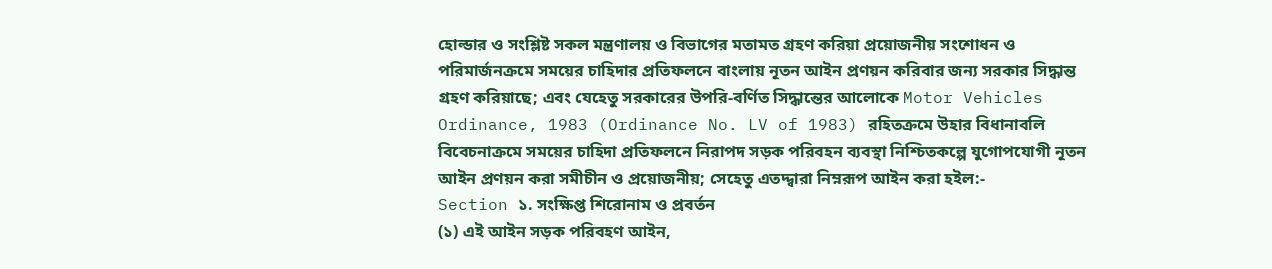হোল্ডার ও সংশ্লিষ্ট সকল মন্ত্রণালয় ও বিভাগের মতামত গ্রহণ করিয়া প্রয়োজনীয় সংশোধন ও পরিমার্জনক্রমে সময়ের চাহিদার প্রতিফলনে বাংলায় নূতন আইন প্রণয়ন করিবার জন্য সরকার সিদ্ধান্ত গ্রহণ করিয়াছে; এবং যেহেতু সরকারের উপরি-বর্ণিত সিদ্ধান্তের আলোকে Motor Vehicles Ordinance, 1983 (Ordinance No. LV of 1983) রহিতক্রমে উহার বিধানাবলি বিবেচনাক্রমে সময়ের চাহিদা প্রতিফলনে নিরাপদ সড়ক পরিবহন ব্যবস্থা নিশ্চিতকল্পে যুগোপযোগী নূতন আইন প্রণয়ন করা সমীচীন ও প্রয়োজনীয়; সেহেতু এতদ্দ্বারা নিম্নরূপ আইন করা হইল:-
Section ১. সংক্ষিপ্ত শিরোনাম ও প্রবর্তন
(১) এই আইন সড়ক পরিবহণ আইন,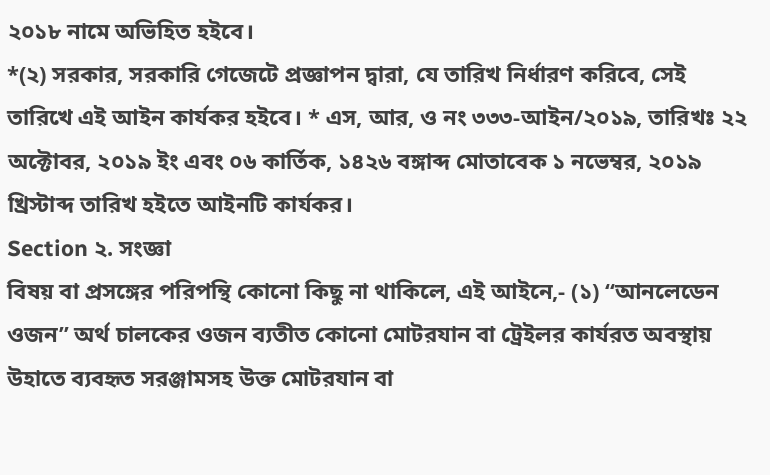২০১৮ নামে অভিহিত হইবে।
*(২) সরকার, সরকারি গেজেটে প্রজ্ঞাপন দ্বারা, যে তারিখ নির্ধারণ করিবে, সেই তারিখে এই আইন কার্যকর হইবে। * এস, আর, ও নং ৩৩৩-আইন/২০১৯, তারিখঃ ২২ অক্টোবর, ২০১৯ ইং এবং ০৬ কার্তিক, ১৪২৬ বঙ্গাব্দ মোতাবেক ১ নভেম্বর, ২০১৯ খ্রিস্টাব্দ তারিখ হইতে আইনটি কার্যকর।
Section ২. সংজ্ঞা
বিষয় বা প্রসঙ্গের পরিপন্থি কোনো কিছু না থাকিলে, এই আইনে,- (১) “আনলেডেন ওজন” অর্থ চালকের ওজন ব্যতীত কোনো মোটরযান বা ট্রেইলর কার্যরত অবস্থায় উহাতে ব্যবহৃত সরঞ্জামসহ উক্ত মোটরযান বা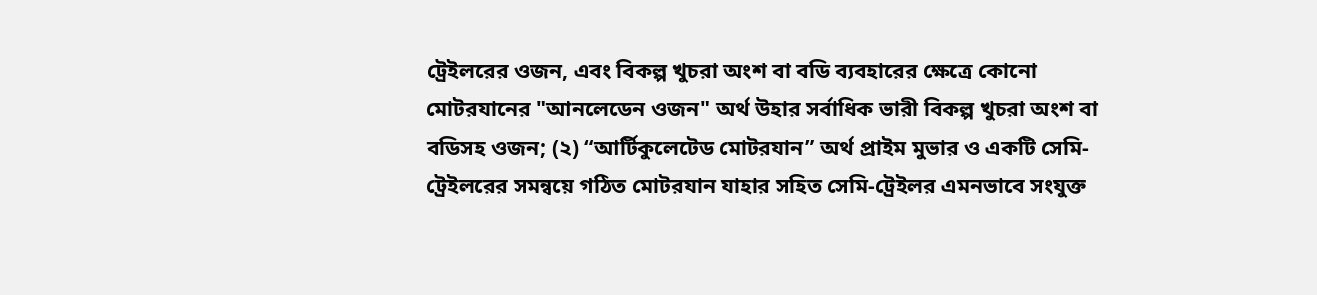ট্রেইলরের ওজন, এবং বিকল্প খুচরা অংশ বা বডি ব্যবহারের ক্ষেত্রে কোনো মোটরযানের "আনলেডেন ওজন" অর্থ উহার সর্বাধিক ভারী বিকল্প খুচরা অংশ বা বডিসহ ওজন; (২) “আর্টিকুলেটেড মোটরযান” অর্থ প্রাইম মুভার ও একটি সেমি-ট্রেইলরের সমন্বয়ে গঠিত মোটরযান যাহার সহিত সেমি-ট্রেইলর এমনভাবে সংযুক্ত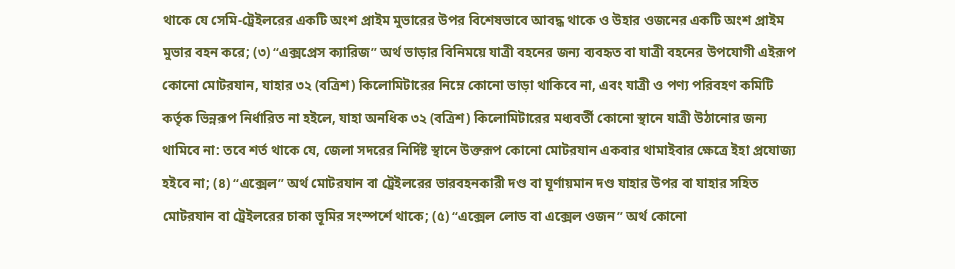থাকে যে সেমি-ট্রেইলরের একটি অংশ প্রাইম মুভারের উপর বিশেষভাবে আবদ্ধ থাকে ও উহার ওজনের একটি অংশ প্রাইম মুভার বহন করে; (৩) “এক্সপ্রেস ক্যারিজ” অর্থ ভাড়ার বিনিময়ে যাত্রী বহনের জন্য ব্যবহৃত বা যাত্রী বহনের উপযোগী এইরূপ কোনো মোটরযান, যাহার ৩২ (বত্রিশ) কিলোমিটারের নিম্নে কোনো ভাড়া থাকিবে না, এবং যাত্রী ও পণ্য পরিবহণ কমিটি কর্তৃক ভিন্নরূপ নির্ধারিত না হইলে, যাহা অনধিক ৩২ (বত্রিশ) কিলোমিটারের মধ্যবর্তী কোনো স্থানে যাত্রী উঠানোর জন্য থামিবে না: তবে শর্ত থাকে যে, জেলা সদরের নির্দিষ্ট স্থানে উক্তরূপ কোনো মোটরযান একবার থামাইবার ক্ষেত্রে ইহা প্রযোজ্য হইবে না; (৪) “এক্সেল” অর্থ মোটরযান বা ট্রেইলরের ভারবহনকারী দণ্ড বা ঘূর্ণায়মান দণ্ড যাহার উপর বা যাহার সহিত মোটরযান বা ট্রেইলরের চাকা ভূমির সংস্পর্শে থাকে; (৫) “এক্সেল লোড বা এক্সেল ওজন” অর্থ কোনো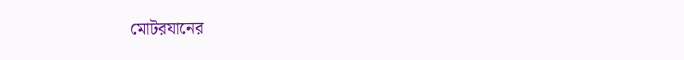মোটরযানের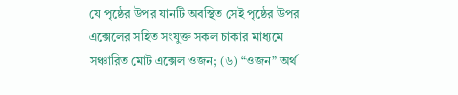যে পৃষ্ঠের উপর যানটি অবস্থিত সেই পৃষ্ঠের উপর এক্সেলের সহিত সংযুক্ত সকল চাকার মাধ্যমে সঞ্চারিত মোট এক্সেল ওজন; (৬) “ওজন” অর্থ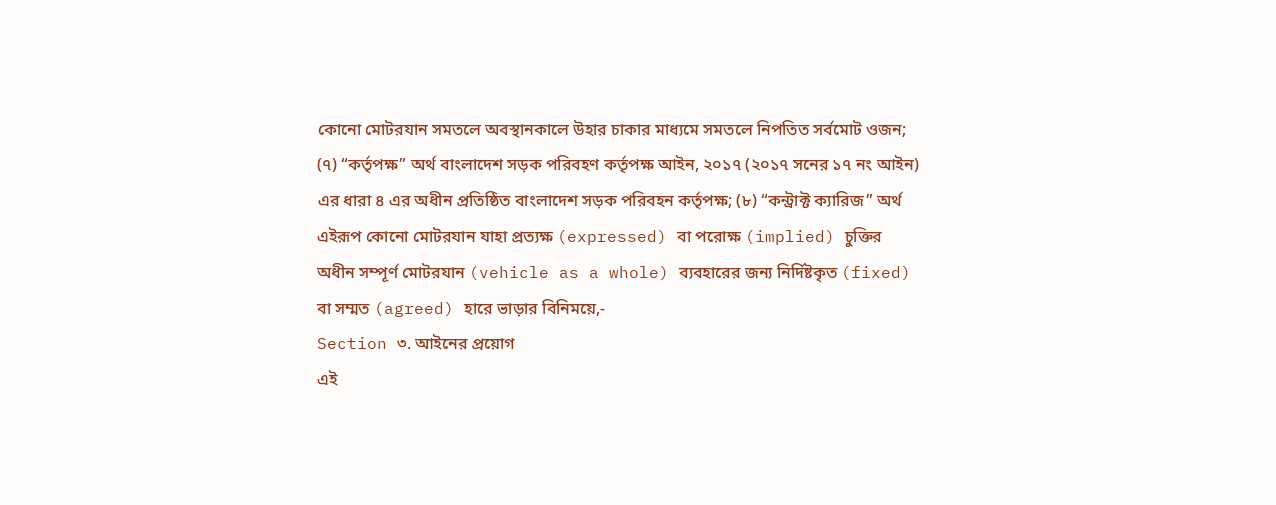কোনো মোটরযান সমতলে অবস্থানকালে উহার চাকার মাধ্যমে সমতলে নিপতিত সর্বমোট ওজন; (৭) “কর্তৃপক্ষ” অর্থ বাংলাদেশ সড়ক পরিবহণ কর্তৃপক্ষ আইন, ২০১৭ (২০১৭ সনের ১৭ নং আইন) এর ধারা ৪ এর অধীন প্রতিষ্ঠিত বাংলাদেশ সড়ক পরিবহন কর্তৃপক্ষ; (৮) “কন্ট্রাক্ট ক্যারিজ” অর্থ এইরূপ কোনো মোটরযান যাহা প্রত্যক্ষ (expressed) বা পরোক্ষ (implied) চুক্তির অধীন সম্পূর্ণ মোটরযান (vehicle as a whole) ব্যবহারের জন্য নির্দিষ্টকৃত (fixed) বা সম্মত (agreed) হারে ভাড়ার বিনিময়ে,-
Section ৩. আইনের প্রয়োগ
এই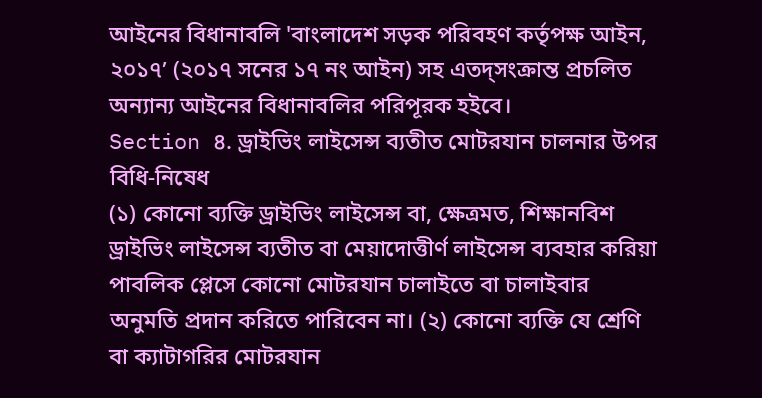আইনের বিধানাবলি 'বাংলাদেশ সড়ক পরিবহণ কর্তৃপক্ষ আইন, ২০১৭’ (২০১৭ সনের ১৭ নং আইন) সহ এতদ্সংক্রান্ত প্রচলিত অন্যান্য আইনের বিধানাবলির পরিপূরক হইবে।
Section ৪. ড্রাইভিং লাইসেন্স ব্যতীত মোটরযান চালনার উপর বিধি-নিষেধ
(১) কোনো ব্যক্তি ড্রাইভিং লাইসেন্স বা, ক্ষেত্রমত, শিক্ষানবিশ ড্রাইভিং লাইসেন্স ব্যতীত বা মেয়াদোত্তীর্ণ লাইসেন্স ব্যবহার করিয়া পাবলিক প্লেসে কোনো মোটরযান চালাইতে বা চালাইবার অনুমতি প্রদান করিতে পারিবেন না। (২) কোনো ব্যক্তি যে শ্রেণি বা ক্যাটাগরির মোটরযান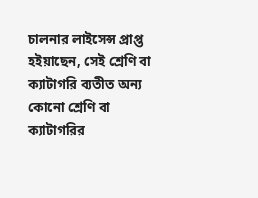চালনার লাইসেন্স প্রাপ্ত হইয়াছেন, সেই শ্রেণি বা ক্যাটাগরি ব্যতীত অন্য কোনো শ্রেণি বা ক্যাটাগরির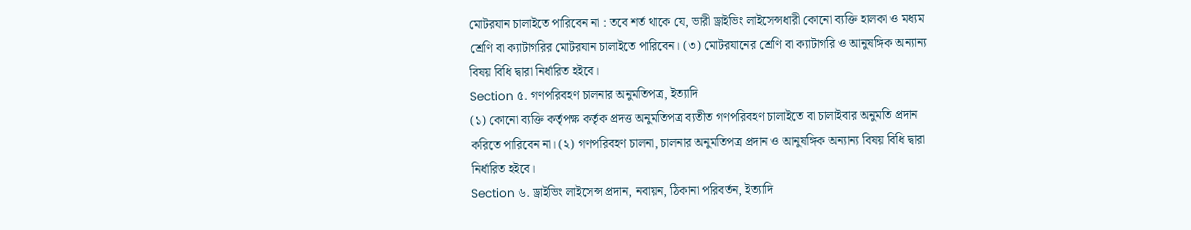মোটরযান চালাইতে পারিবেন না : তবে শর্ত থাকে যে, ভারী ড্রাইভিং লাইসেন্সধারী কোনো ব্যক্তি হালকা ও মধ্যম শ্রেণি বা ক্যাটাগরির মোটরযান চালাইতে পারিবেন। (৩) মোটরযানের শ্রেণি বা ক্যাটাগরি ও আনুষঙ্গিক অন্যান্য বিষয় বিধি দ্বারা নির্ধারিত হইবে।
Section ৫. গণপরিবহণ চালনার অনুমতিপত্র, ইত্যাদি
(১) কোনো ব্যক্তি কর্তৃপক্ষ কর্তৃক প্রদত্ত অনুমতিপত্র ব্যতীত গণপরিবহণ চালাইতে বা চালাইবার অনুমতি প্রদান করিতে পারিবেন না। (২) গণপরিবহণ চালনা, চালনার অনুমতিপত্র প্রদান ও আনুষঙ্গিক অন্যান্য বিষয় বিধি দ্বারা নির্ধারিত হইবে।
Section ৬. ড্রাইভিং লাইসেন্স প্রদান, নবায়ন, ঠিকানা পরিবর্তন, ইত্যাদি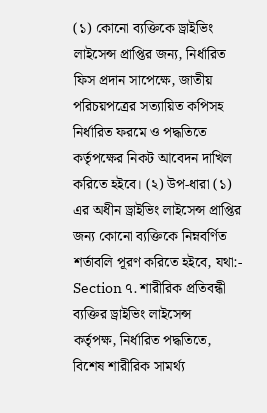(১) কোনো ব্যক্তিকে ড্রাইভিং লাইসেন্স প্রাপ্তির জন্য, নির্ধারিত ফিস প্রদান সাপেক্ষে, জাতীয় পরিচয়পত্রের সত্যায়িত কপিসহ নির্ধারিত ফরমে ও পদ্ধতিতে কর্তৃপক্ষের নিকট আবেদন দাখিল করিতে হইবে। (২) উপ-ধারা (১) এর অধীন ড্রাইভিং লাইসেন্স প্রাপ্তির জন্য কোনো ব্যক্তিকে নিম্নবর্ণিত শর্তাবলি পূরণ করিতে হইবে, যথা:-
Section ৭. শারীরিক প্রতিবন্ধী ব্যক্তির ড্রাইভিং লাইসেন্স
কর্তৃপক্ষ, নির্ধারিত পদ্ধতিতে, বিশেষ শারীরিক সামর্থ্য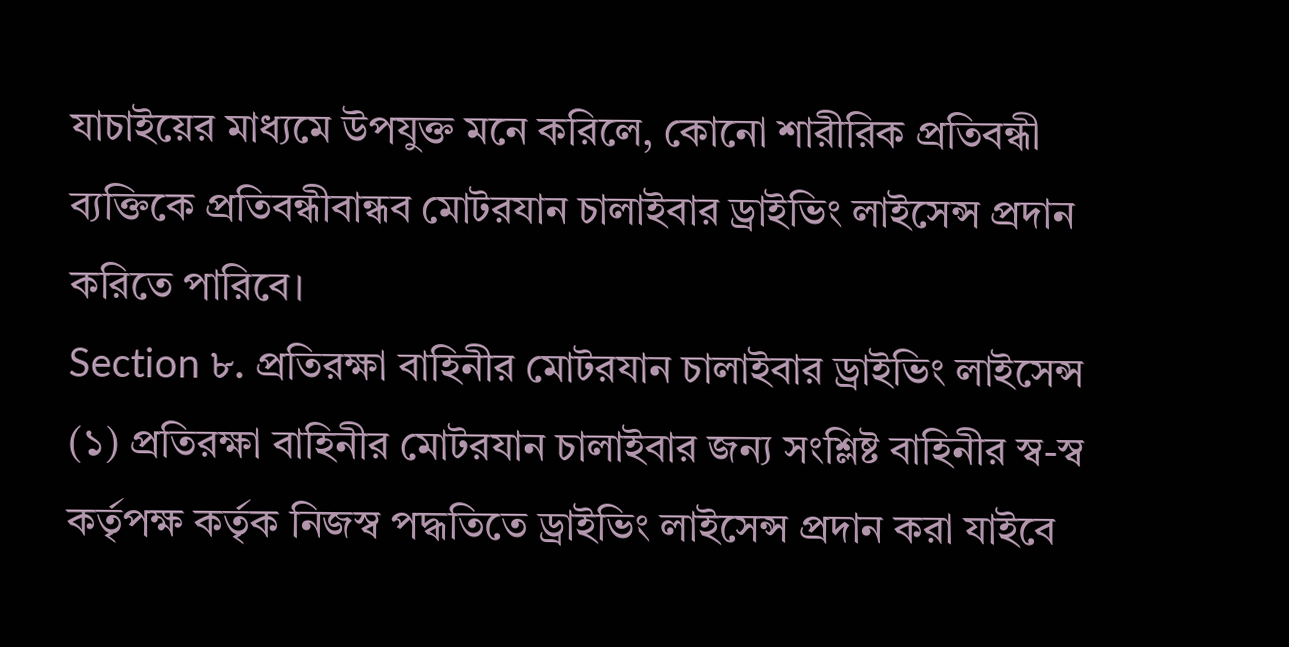যাচাইয়ের মাধ্যমে উপযুক্ত মনে করিলে, কোনো শারীরিক প্রতিবন্ধী ব্যক্তিকে প্রতিবন্ধীবান্ধব মোটরযান চালাইবার ড্রাইভিং লাইসেন্স প্রদান করিতে পারিবে।
Section ৮. প্রতিরক্ষা বাহিনীর মোটরযান চালাইবার ড্রাইভিং লাইসেন্স
(১) প্রতিরক্ষা বাহিনীর মোটরযান চালাইবার জন্য সংশ্লিষ্ট বাহিনীর স্ব-স্ব কর্তৃপক্ষ কর্তৃক নিজস্ব পদ্ধতিতে ড্রাইভিং লাইসেন্স প্রদান করা যাইবে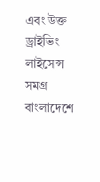এবং উক্ত ড্রাইভিং লাইসেন্স সমগ্র বাংলাদেশে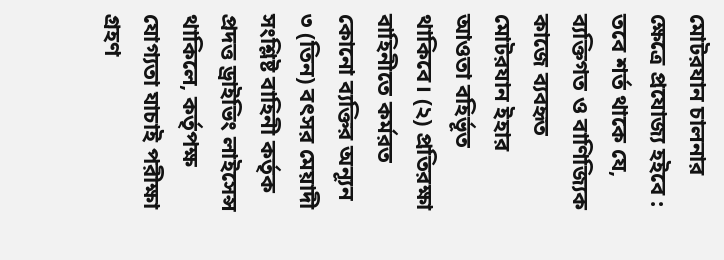মোটরযান চালনার ক্ষেত্রে প্রযোজ্য হইবে : তবে শর্ত থাকে যে, ব্যক্তিগত ও বাণিজ্যিক কাজে ব্যবহৃত মোটরযান ইহার আওতা বহির্ভূত থাকিবে। (২) প্রতিরক্ষা বাহিনীতে কর্মরত কোনো ব্যক্তির অন্যূন ৩ (তিন) বৎসর মেয়াদী সংশ্লিষ্ট বাহিনী কর্তৃক প্রদত্ত ড্রাইভিং লাইসেন্স থাকিলে, কর্তৃপক্ষ যোগ্যতা যাচাই পরীক্ষা গ্রহণ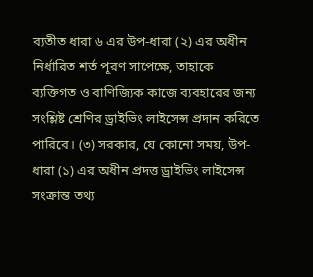ব্যতীত ধারা ৬ এর উপ-ধারা (২) এর অধীন নির্ধারিত শর্ত পূরণ সাপেক্ষে, তাহাকে ব্যক্তিগত ও বাণিজ্যিক কাজে ব্যবহারের জন্য সংশ্লিষ্ট শ্রেণির ড্রাইভিং লাইসেন্স প্রদান করিতে পারিবে। (৩) সরকার, যে কোনো সময়, উপ-ধারা (১) এর অধীন প্রদত্ত ড্রাইভিং লাইসেন্স সংক্রান্ত তথ্য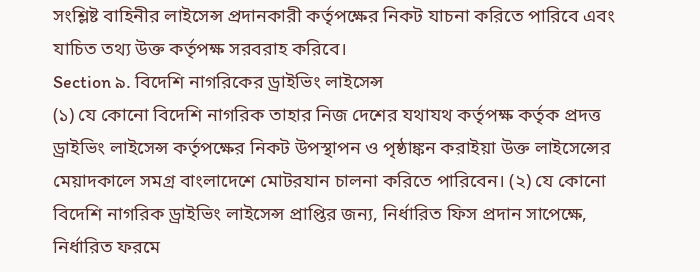সংশ্লিষ্ট বাহিনীর লাইসেন্স প্রদানকারী কর্তৃপক্ষের নিকট যাচনা করিতে পারিবে এবং যাচিত তথ্য উক্ত কর্তৃপক্ষ সরবরাহ করিবে।
Section ৯. বিদেশি নাগরিকের ড্রাইভিং লাইসেন্স
(১) যে কোনো বিদেশি নাগরিক তাহার নিজ দেশের যথাযথ কর্তৃপক্ষ কর্তৃক প্রদত্ত ড্রাইভিং লাইসেন্স কর্তৃপক্ষের নিকট উপস্থাপন ও পৃষ্ঠাঙ্কন করাইয়া উক্ত লাইসেন্সের মেয়াদকালে সমগ্র বাংলাদেশে মোটরযান চালনা করিতে পারিবেন। (২) যে কোনো বিদেশি নাগরিক ড্রাইভিং লাইসেন্স প্রাপ্তির জন্য, নির্ধারিত ফিস প্রদান সাপেক্ষে, নির্ধারিত ফরমে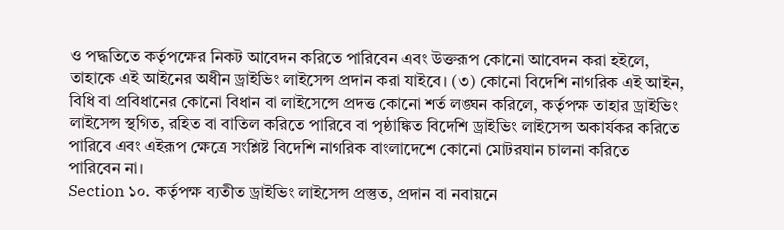ও পদ্ধতিতে কর্তৃপক্ষের নিকট আবেদন করিতে পারিবেন এবং উক্তরূপ কোনো আবেদন করা হইলে, তাহাকে এই আইনের অধীন ড্রাইভিং লাইসেন্স প্রদান করা যাইবে। (৩) কোনো বিদেশি নাগরিক এই আইন, বিধি বা প্রবিধানের কোনো বিধান বা লাইসেন্সে প্রদত্ত কোনো শর্ত লঙ্ঘন করিলে, কর্তৃপক্ষ তাহার ড্রাইভিং লাইসেন্স স্থগিত, রহিত বা বাতিল করিতে পারিবে বা পৃষ্ঠাঙ্কিত বিদেশি ড্রাইভিং লাইসেন্স অকার্যকর করিতে পারিবে এবং এইরূপ ক্ষেত্রে সংশ্লিষ্ট বিদেশি নাগরিক বাংলাদেশে কোনো মোটরযান চালনা করিতে পারিবেন না।
Section ১০. কর্তৃপক্ষ ব্যতীত ড্রাইভিং লাইসেন্স প্রস্তুত, প্রদান বা নবায়নে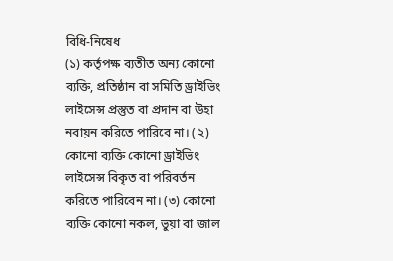বিধি-নিষেধ
(১) কর্তৃপক্ষ ব্যতীত অন্য কোনো ব্যক্তি, প্রতিষ্ঠান বা সমিতি ড্রাইভিং লাইসেন্স প্রস্তুত বা প্রদান বা উহা নবায়ন করিতে পারিবে না। (২) কোনো ব্যক্তি কোনো ড্রাইভিং লাইসেন্স বিকৃত বা পরিবর্তন করিতে পারিবেন না। (৩) কোনো ব্যক্তি কোনো নকল, ভুয়া বা জাল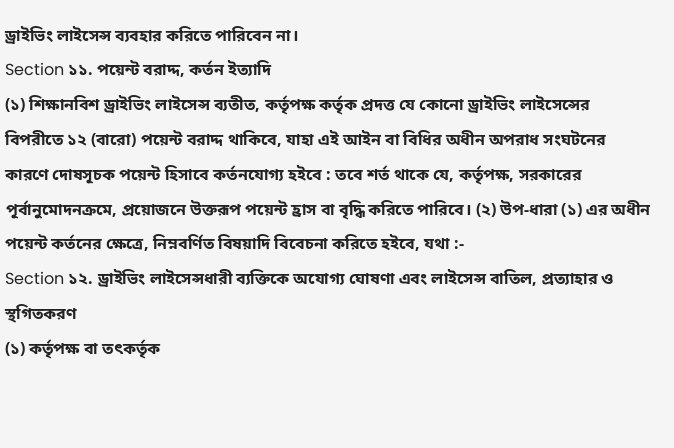ড্রাইভিং লাইসেন্স ব্যবহার করিতে পারিবেন না।
Section ১১. পয়েন্ট বরাদ্দ, কর্তন ইত্যাদি
(১) শিক্ষানবিশ ড্রাইভিং লাইসেন্স ব্যতীত, কর্তৃপক্ষ কর্তৃক প্রদত্ত যে কোনো ড্রাইভিং লাইসেন্সের বিপরীতে ১২ (বারো) পয়েন্ট বরাদ্দ থাকিবে, যাহা এই আইন বা বিধির অধীন অপরাধ সংঘটনের কারণে দোষসূচক পয়েন্ট হিসাবে কর্তনযোগ্য হইবে : তবে শর্ত থাকে যে, কর্তৃপক্ষ, সরকারের পূর্বানুমোদনক্রমে, প্রয়োজনে উক্তরূপ পয়েন্ট হ্রাস বা বৃদ্ধি করিতে পারিবে। (২) উপ-ধারা (১) এর অধীন পয়েন্ট কর্তনের ক্ষেত্রে, নিম্নবর্ণিত বিষয়াদি বিবেচনা করিতে হইবে, যথা :-
Section ১২. ড্রাইভিং লাইসেন্সধারী ব্যক্তিকে অযোগ্য ঘোষণা এবং লাইসেন্স বাতিল, প্রত্যাহার ও স্থগিতকরণ
(১) কর্তৃপক্ষ বা তৎকর্তৃক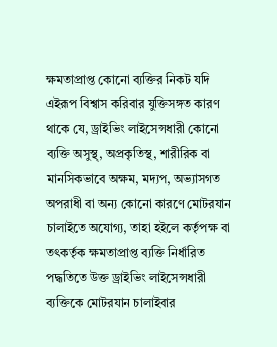ক্ষমতাপ্রাপ্ত কোনো ব্যক্তির নিকট যদি এইরূপ বিশ্বাস করিবার যুক্তিসঙ্গত কারণ থাকে যে, ড্রাইভিং লাইসেন্সধারী কোনো ব্যক্তি অসুস্থ্, অপ্রকৃতিস্থ, শারীরিক বা মানসিকভাবে অক্ষম, মদ্যপ, অভ্যাসগত অপরাধী বা অন্য কোনো কারণে মোটরযান চালাইতে অযোগ্য, তাহা হইলে কর্তৃপক্ষ বা তৎকর্তৃক ক্ষমতাপ্রাপ্ত ব্যক্তি নির্ধারিত পদ্ধতিতে উক্ত ড্রাইভিং লাইসেন্সধারী ব্যক্তিকে মোটরযান চালাইবার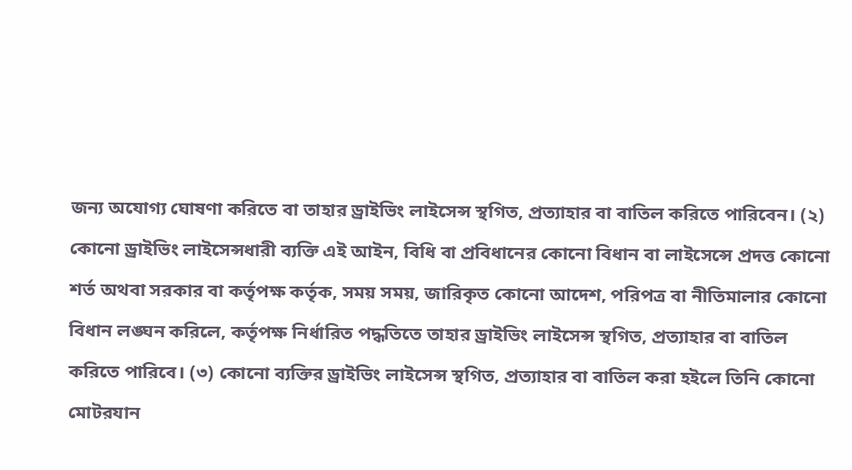জন্য অযোগ্য ঘোষণা করিতে বা তাহার ড্রাইভিং লাইসেন্স স্থগিত, প্রত্যাহার বা বাতিল করিতে পারিবেন। (২) কোনো ড্রাইভিং লাইসেন্সধারী ব্যক্তি এই আইন, বিধি বা প্রবিধানের কোনো বিধান বা লাইসেন্সে প্রদত্ত কোনো শর্ত অথবা সরকার বা কর্তৃপক্ষ কর্তৃক, সময় সময়, জারিকৃত কোনো আদেশ, পরিপত্র বা নীতিমালার কোনো বিধান লঙ্ঘন করিলে, কর্তৃপক্ষ নির্ধারিত পদ্ধতিতে তাহার ড্রাইভিং লাইসেন্স স্থগিত, প্রত্যাহার বা বাতিল করিতে পারিবে। (৩) কোনো ব্যক্তির ড্রাইভিং লাইসেন্স স্থগিত, প্রত্যাহার বা বাতিল করা হইলে তিনি কোনো মোটরযান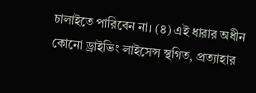চালাইতে পারিবেন না। (৪) এই ধারার অধীন কোনো ড্রাইভিং লাইসেন্স স্থগিত, প্রত্যাহার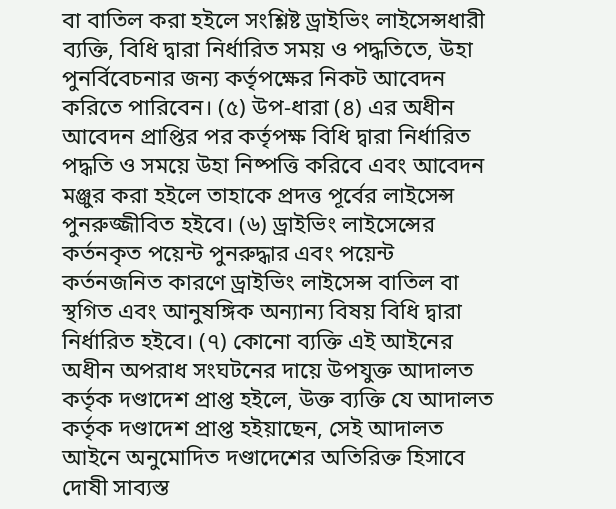বা বাতিল করা হইলে সংশ্লিষ্ট ড্রাইভিং লাইসেন্সধারী ব্যক্তি, বিধি দ্বারা নির্ধারিত সময় ও পদ্ধতিতে, উহা পুনর্বিবেচনার জন্য কর্তৃপক্ষের নিকট আবেদন করিতে পারিবেন। (৫) উপ-ধারা (৪) এর অধীন আবেদন প্রাপ্তির পর কর্তৃপক্ষ বিধি দ্বারা নির্ধারিত পদ্ধতি ও সময়ে উহা নিষ্পত্তি করিবে এবং আবেদন মঞ্জুর করা হইলে তাহাকে প্রদত্ত পূর্বের লাইসেন্স পুনরুজ্জীবিত হইবে। (৬) ড্রাইভিং লাইসেন্সের কর্তনকৃত পয়েন্ট পুনরুদ্ধার এবং পয়েন্ট কর্তনজনিত কারণে ড্রাইভিং লাইসেন্স বাতিল বা স্থগিত এবং আনুষঙ্গিক অন্যান্য বিষয় বিধি দ্বারা নির্ধারিত হইবে। (৭) কোনো ব্যক্তি এই আইনের অধীন অপরাধ সংঘটনের দায়ে উপযুক্ত আদালত কর্তৃক দণ্ডাদেশ প্রাপ্ত হইলে, উক্ত ব্যক্তি যে আদালত কর্তৃক দণ্ডাদেশ প্রাপ্ত হইয়াছেন, সেই আদালত আইনে অনুমোদিত দণ্ডাদেশের অতিরিক্ত হিসাবে দোষী সাব্যস্ত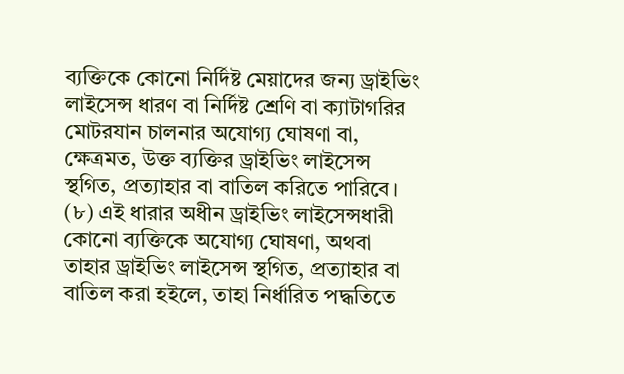ব্যক্তিকে কোনো নির্দিষ্ট মেয়াদের জন্য ড্রাইভিং লাইসেন্স ধারণ বা নির্দিষ্ট শ্রেণি বা ক্যাটাগরির মোটরযান চালনার অযোগ্য ঘোষণা বা, ক্ষেত্রমত, উক্ত ব্যক্তির ড্রাইভিং লাইসেন্স স্থগিত, প্রত্যাহার বা বাতিল করিতে পারিবে। (৮) এই ধারার অধীন ড্রাইভিং লাইসেন্সধারী কোনো ব্যক্তিকে অযোগ্য ঘোষণা, অথবা তাহার ড্রাইভিং লাইসেন্স স্থগিত, প্রত্যাহার বা বাতিল করা হইলে, তাহা নির্ধারিত পদ্ধতিতে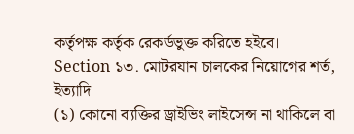কর্তৃপক্ষ কর্তৃক রেকর্ডভুক্ত করিতে হইবে।
Section ১৩. মোটরযান চালকের নিয়োগের শর্ত, ইত্যাদি
(১) কোনো ব্যক্তির ড্রাইভিং লাইসেন্স না থাকিলে বা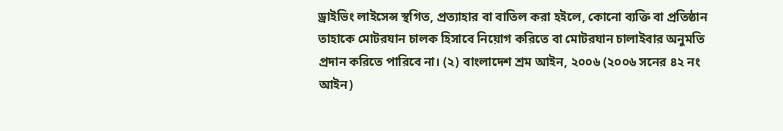ড্রাইভিং লাইসেন্স স্থগিত, প্রত্যাহার বা বাতিল করা হইলে, কোনো ব্যক্তি বা প্রতিষ্ঠান তাহাকে মোটরযান চালক হিসাবে নিয়োগ করিতে বা মোটরযান চালাইবার অনুমতি প্রদান করিতে পারিবে না। (২) বাংলাদেশ শ্রম আইন, ২০০৬ (২০০৬ সনের ৪২ নং আইন)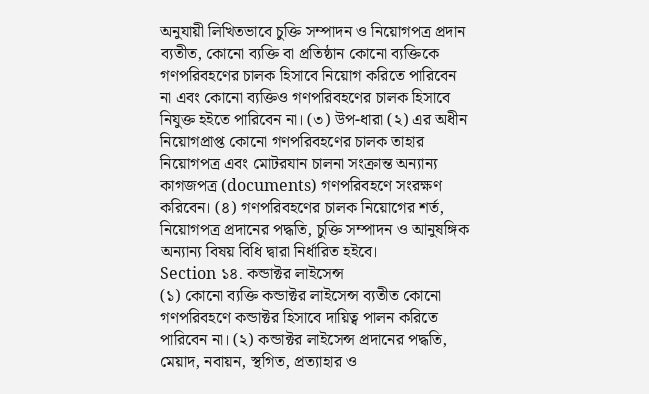অনুযায়ী লিখিতভাবে চুক্তি সম্পাদন ও নিয়োগপত্র প্রদান ব্যতীত, কোনো ব্যক্তি বা প্রতিষ্ঠান কোনো ব্যক্তিকে গণপরিবহণের চালক হিসাবে নিয়োগ করিতে পারিবেন না এবং কোনো ব্যক্তিও গণপরিবহণের চালক হিসাবে নিযুক্ত হইতে পারিবেন না। (৩) উপ-ধারা (২) এর অধীন নিয়োগপ্রাপ্ত কোনো গণপরিবহণের চালক তাহার নিয়োগপত্র এবং মোটরযান চালনা সংক্রান্ত অন্যান্য কাগজপত্র (documents) গণপরিবহণে সংরক্ষণ করিবেন। (৪) গণপরিবহণের চালক নিয়োগের শর্ত, নিয়োগপত্র প্রদানের পদ্ধতি, চুক্তি সম্পাদন ও আনুষঙ্গিক অন্যান্য বিষয় বিধি দ্বারা নির্ধারিত হইবে।
Section ১৪. কন্ডাক্টর লাইসেন্স
(১) কোনো ব্যক্তি কন্ডাক্টর লাইসেন্স ব্যতীত কোনো গণপরিবহণে কন্ডাক্টর হিসাবে দায়িত্ব পালন করিতে পারিবেন না। (২) কন্ডাক্টর লাইসেন্স প্রদানের পদ্ধতি, মেয়াদ, নবায়ন, স্থগিত, প্রত্যাহার ও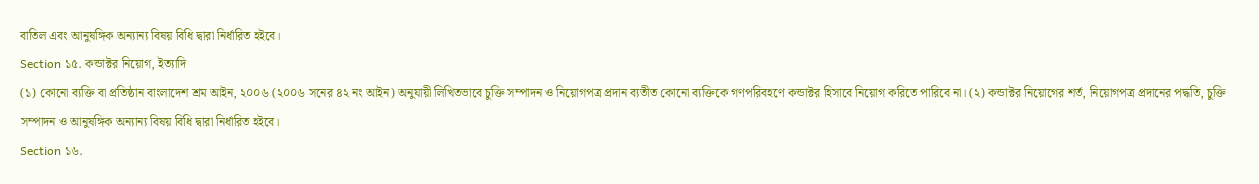বাতিল এবং আনুষঙ্গিক অন্যান্য বিষয় বিধি দ্বারা নির্ধারিত হইবে।
Section ১৫. কন্ডাক্টর নিয়োগ, ইত্যাদি
(১) কোনো ব্যক্তি বা প্রতিষ্ঠান বাংলাদেশ শ্রম আইন, ২০০৬ (২০০৬ সনের ৪২ নং আইন) অনুযায়ী লিখিতভাবে চুক্তি সম্পাদন ও নিয়োগপত্র প্রদান ব্যতীত কোনো ব্যক্তিকে গণপরিবহণে কন্ডাক্টর হিসাবে নিয়োগ করিতে পারিবে না। (২) কন্ডাক্টর নিয়োগের শর্ত, নিয়োগপত্র প্রদানের পদ্ধতি, চুক্তি সম্পাদন ও আনুষঙ্গিক অন্যান্য বিষয় বিধি দ্বারা নির্ধারিত হইবে।
Section ১৬.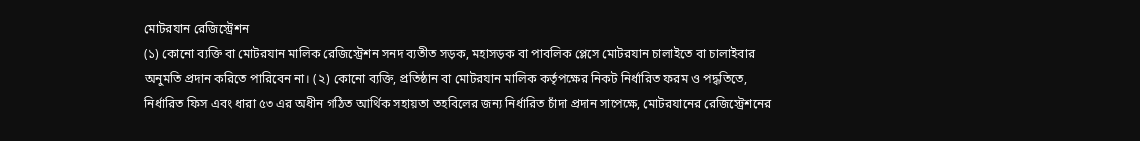মোটরযান রেজিস্ট্রেশন
(১) কোনো ব্যক্তি বা মোটরযান মালিক রেজিস্ট্রেশন সনদ ব্যতীত সড়ক, মহাসড়ক বা পাবলিক প্লেসে মোটরযান চালাইতে বা চালাইবার অনুমতি প্রদান করিতে পারিবেন না। (২) কোনো ব্যক্তি, প্রতিষ্ঠান বা মোটরযান মালিক কর্তৃপক্ষের নিকট নির্ধারিত ফরম ও পদ্ধতিতে, নির্ধারিত ফিস এবং ধারা ৫৩ এর অধীন গঠিত আর্থিক সহায়তা তহবিলের জন্য নির্ধারিত চাঁদা প্রদান সাপেক্ষে, মোটরযানের রেজিস্ট্রেশনের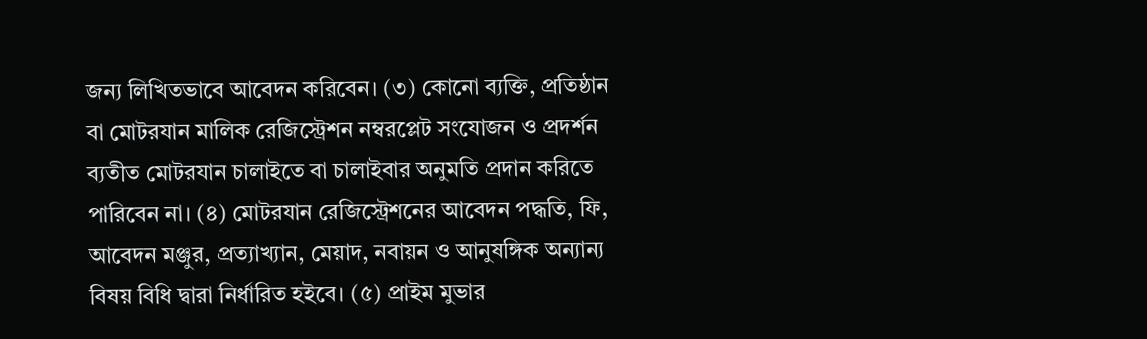জন্য লিখিতভাবে আবেদন করিবেন। (৩) কোনো ব্যক্তি, প্রতিষ্ঠান বা মোটরযান মালিক রেজিস্ট্রেশন নম্বরপ্লেট সংযোজন ও প্রদর্শন ব্যতীত মোটরযান চালাইতে বা চালাইবার অনুমতি প্রদান করিতে পারিবেন না। (৪) মোটরযান রেজিস্ট্রেশনের আবেদন পদ্ধতি, ফি, আবেদন মঞ্জুর, প্রত্যাখ্যান, মেয়াদ, নবায়ন ও আনুষঙ্গিক অন্যান্য বিষয় বিধি দ্বারা নির্ধারিত হইবে। (৫) প্রাইম মুভার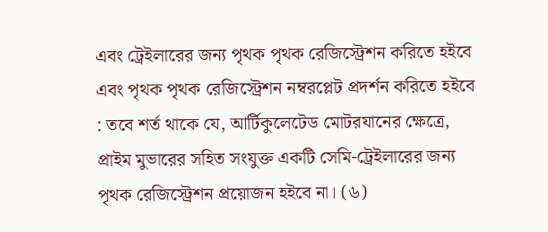এবং ট্রেইলারের জন্য পৃথক পৃথক রেজিস্ট্রেশন করিতে হইবে এবং পৃথক পৃথক রেজিস্ট্রেশন নম্বরপ্লেট প্রদর্শন করিতে হইবে : তবে শর্ত থাকে যে, আর্টিকুলেটেড মোটরযানের ক্ষেত্রে, প্রাইম মুভারের সহিত সংযুক্ত একটি সেমি-ট্রেইলারের জন্য পৃথক রেজিস্ট্রেশন প্রয়োজন হইবে না। (৬)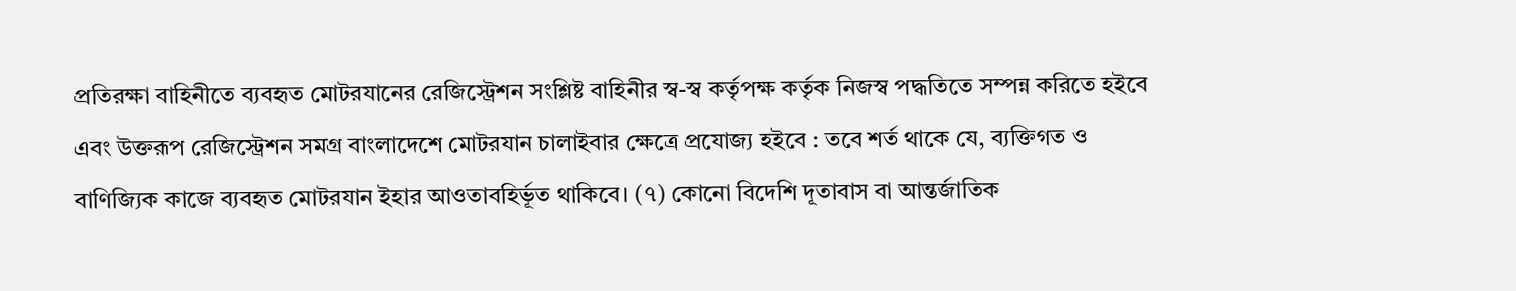প্রতিরক্ষা বাহিনীতে ব্যবহৃত মোটরযানের রেজিস্ট্রেশন সংশ্লিষ্ট বাহিনীর স্ব-স্ব কর্তৃপক্ষ কর্তৃক নিজস্ব পদ্ধতিতে সম্পন্ন করিতে হইবে এবং উক্তরূপ রেজিস্ট্রেশন সমগ্র বাংলাদেশে মোটরযান চালাইবার ক্ষেত্রে প্রযোজ্য হইবে : তবে শর্ত থাকে যে, ব্যক্তিগত ও বাণিজ্যিক কাজে ব্যবহৃত মোটরযান ইহার আওতাবহির্ভূত থাকিবে। (৭) কোনো বিদেশি দূতাবাস বা আন্তর্জাতিক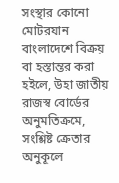সংস্থার কোনো মোটরযান বাংলাদেশে বিক্রয় বা হস্তান্তর করা হইলে, উহা জাতীয় রাজস্ব বোর্ডের অনুমতিক্রমে, সংশ্লিষ্ট ক্রেতার অনুকূলে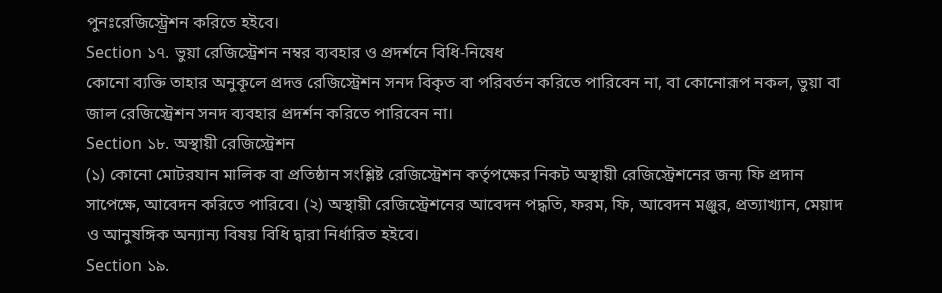পুনঃরেজিস্ট্র্রেশন করিতে হইবে।
Section ১৭. ভুয়া রেজিস্ট্রেশন নম্বর ব্যবহার ও প্রদর্শনে বিধি-নিষেধ
কোনো ব্যক্তি তাহার অনুকূলে প্রদত্ত রেজিস্ট্রেশন সনদ বিকৃত বা পরিবর্তন করিতে পারিবেন না, বা কোনোরূপ নকল, ভুয়া বা জাল রেজিস্ট্রেশন সনদ ব্যবহার প্রদর্শন করিতে পারিবেন না।
Section ১৮. অস্থায়ী রেজিস্ট্রেশন
(১) কোনো মোটরযান মালিক বা প্রতিষ্ঠান সংশ্লিষ্ট রেজিস্ট্রেশন কর্তৃপক্ষের নিকট অস্থায়ী রেজিস্ট্রেশনের জন্য ফি প্রদান সাপেক্ষে, আবেদন করিতে পারিবে। (২) অস্থায়ী রেজিস্ট্রেশনের আবেদন পদ্ধতি, ফরম, ফি, আবেদন মঞ্জুর, প্রত্যাখ্যান, মেয়াদ ও আনুষঙ্গিক অন্যান্য বিষয় বিধি দ্বারা নির্ধারিত হইবে।
Section ১৯.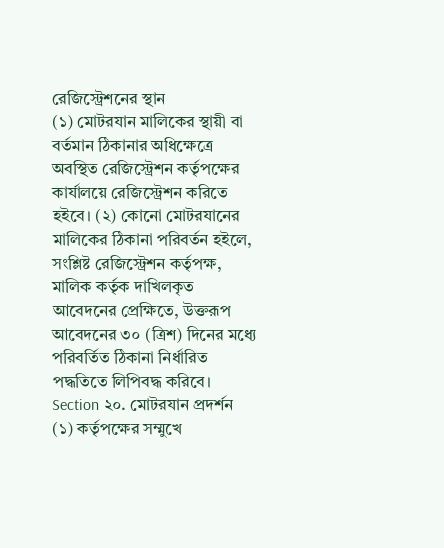রেজিস্ট্রেশনের স্থান
(১) মোটরযান মালিকের স্থায়ী বা বর্তমান ঠিকানার অধিক্ষেত্রে অবস্থিত রেজিস্ট্রেশন কর্তৃপক্ষের কার্যালয়ে রেজিস্ট্রেশন করিতে হইবে। (২) কোনো মোটরযানের মালিকের ঠিকানা পরিবর্তন হইলে, সংশ্লিষ্ট রেজিস্ট্রেশন কর্তৃপক্ষ, মালিক কর্তৃক দাখিলকৃত আবেদনের প্রেক্ষিতে, উক্তরূপ আবেদনের ৩০ (ত্রিশ) দিনের মধ্যে পরিবর্তিত ঠিকানা নির্ধারিত পদ্ধতিতে লিপিবদ্ধ করিবে।
Section ২০. মোটরযান প্রদর্শন
(১) কর্তৃপক্ষের সম্মুখে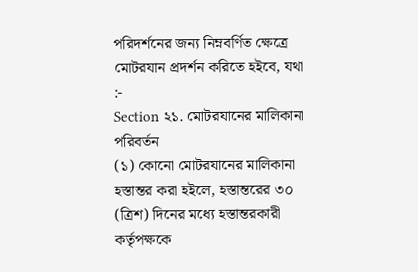পরিদর্শনের জন্য নিম্নবর্ণিত ক্ষেত্রে মোটরযান প্রদর্শন করিতে হইবে, যথা :-
Section ২১. মোটরযানের মালিকানা পরিবর্তন
(১) কোনো মোটরযানের মালিকানা হস্তান্তর করা হইলে, হস্তান্তরের ৩০ (ত্রিশ) দিনের মধ্যে হস্তান্তরকারী কর্তৃপক্ষকে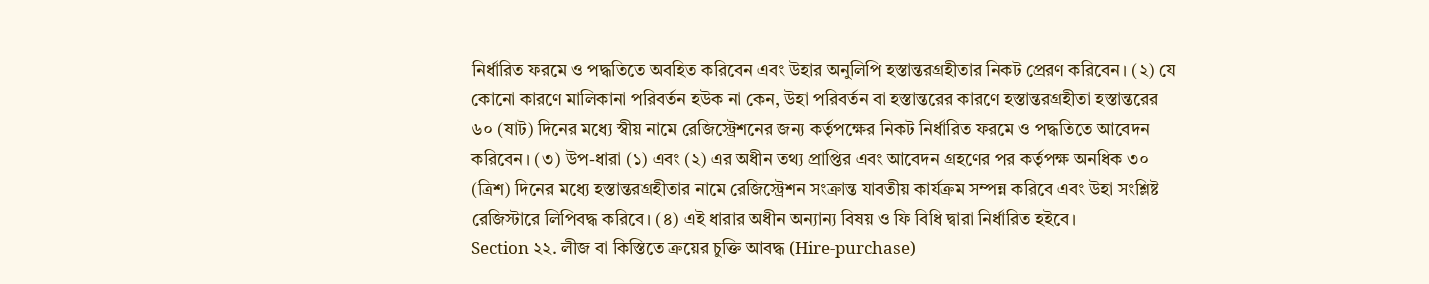নির্ধারিত ফরমে ও পদ্ধতিতে অবহিত করিবেন এবং উহার অনুলিপি হস্তান্তরগ্রহীতার নিকট প্রেরণ করিবেন। (২) যে কোনো কারণে মালিকানা পরিবর্তন হউক না কেন, উহা পরিবর্তন বা হস্তান্তরের কারণে হস্তান্তরগ্রহীতা হস্তান্তরের ৬০ (ষাট) দিনের মধ্যে স্বীয় নামে রেজিস্ট্রেশনের জন্য কর্তৃপক্ষের নিকট নির্ধারিত ফরমে ও পদ্ধতিতে আবেদন করিবেন। (৩) উপ-ধারা (১) এবং (২) এর অধীন তথ্য প্রাপ্তির এবং আবেদন গ্রহণের পর কর্তৃপক্ষ অনধিক ৩০ (ত্রিশ) দিনের মধ্যে হস্তান্তরগ্রহীতার নামে রেজিস্ট্রেশন সংক্রান্ত যাবতীয় কার্যক্রম সম্পন্ন করিবে এবং উহা সংশ্লিষ্ট রেজিস্টারে লিপিবদ্ধ করিবে। (৪) এই ধারার অধীন অন্যান্য বিষয় ও ফি বিধি দ্বারা নির্ধারিত হইবে।
Section ২২. লীজ বা কিস্তিতে ক্রয়ের চুক্তি আবদ্ধ (Hire-purchase)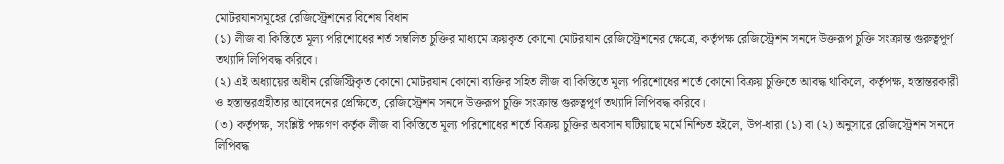মোটরযানসমূহের রেজিস্ট্রেশনের বিশেষ বিধান
(১) লীজ বা কিস্তিতে মূল্য পরিশোধের শর্ত সম্বলিত চুক্তির মাধ্যমে ক্রয়কৃত কোনো মোটরযান রেজিস্ট্রেশনের ক্ষেত্রে, কর্তৃপক্ষ রেজিস্ট্রেশন সনদে উক্তরূপ চুক্তি সংক্রান্ত গুরুত্বপূর্ণ তথ্যাদি লিপিবদ্ধ করিবে।
(২) এই অধ্যায়ের অধীন রেজিস্ট্রিকৃত কোনো মোটরযান কোনো ব্যক্তির সহিত লীজ বা কিস্তিতে মূল্য পরিশোধের শর্তে কোনো বিক্রয় চুক্তিতে আবদ্ধ থাকিলে, কর্তৃপক্ষ, হস্তান্তরকারী ও হস্তান্তরগ্রহীতার আবেদনের প্রেক্ষিতে, রেজিস্ট্রেশন সনদে উক্তরূপ চুক্তি সংক্রান্ত গুরুত্বপূর্ণ তথ্যাদি লিপিবদ্ধ করিবে।
(৩) কর্তৃপক্ষ, সংশ্লিষ্ট পক্ষগণ কর্তৃক লীজ বা কিস্তিতে মূল্য পরিশোধের শর্তে বিক্রয় চুক্তির অবসান ঘটিয়াছে মর্মে নিশ্চিত হইলে, উপ-ধারা (১) বা (২) অনুসারে রেজিস্ট্রেশন সনদে লিপিবদ্ধ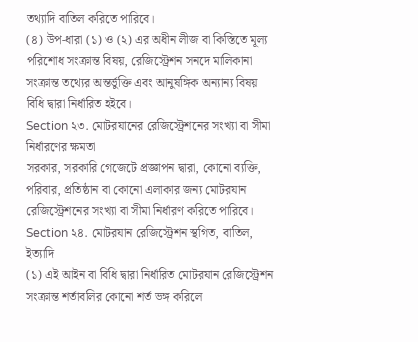তথ্যাদি বাতিল করিতে পারিবে।
(৪) উপ-ধারা (১) ও (২) এর অধীন লীজ বা কিস্তিতে মূল্য পরিশোধ সংক্রান্ত বিষয়, রেজিস্ট্রেশন সনদে মালিকানা সংক্রান্ত তথ্যের অন্তর্ভুক্তি এবং আনুষঙ্গিক অন্যান্য বিষয় বিধি দ্বারা নির্ধারিত হইবে।
Section ২৩. মোটরযানের রেজিস্ট্রেশনের সংখ্যা বা সীমা নির্ধারণের ক্ষমতা
সরকার, সরকারি গেজেটে প্রজ্ঞাপন দ্বারা, কোনো ব্যক্তি, পরিবার, প্রতিষ্ঠান বা কোনো এলাকার জন্য মোটরযান রেজিস্ট্রেশনের সংখ্যা বা সীমা নির্ধারণ করিতে পারিবে।
Section ২৪. মোটরযান রেজিস্ট্রেশন স্থগিত, বাতিল, ইত্যাদি
(১) এই আইন বা বিধি দ্বারা নির্ধারিত মোটরযান রেজিস্ট্রেশন সংক্রান্ত শর্তাবলির কোনো শর্ত ভঙ্গ করিলে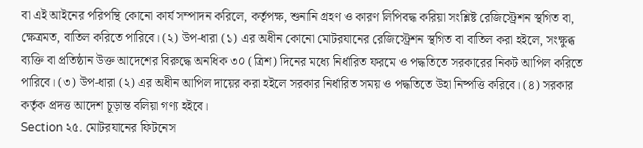বা এই আইনের পরিপন্থি কোনো কার্য সম্পাদন করিলে, কর্তৃপক্ষ, শুনানি গ্রহণ ও কারণ লিপিবদ্ধ করিয়া সংশ্লিষ্ট রেজিস্ট্রেশন স্থগিত বা, ক্ষেত্রমত, বাতিল করিতে পারিবে। (২) উপ-ধারা (১) এর অধীন কোনো মোটরযানের রেজিস্ট্রেশন স্থগিত বা বাতিল করা হইলে, সংক্ষুব্ধ ব্যক্তি বা প্রতিষ্ঠান উক্ত আদেশের বিরুদ্ধে অনধিক ৩০ (ত্রিশ) দিনের মধ্যে নির্ধারিত ফরমে ও পদ্ধতিতে সরকারের নিকট আপিল করিতে পারিবে। (৩) উপ-ধারা (২) এর অধীন আপিল দায়ের করা হইলে সরকার নির্ধারিত সময় ও পদ্ধতিতে উহা নিষ্পত্তি করিবে। (৪) সরকার কর্তৃক প্রদত্ত আদেশ চূড়ান্ত বলিয়া গণ্য হইবে।
Section ২৫. মোটরযানের ফিটনেস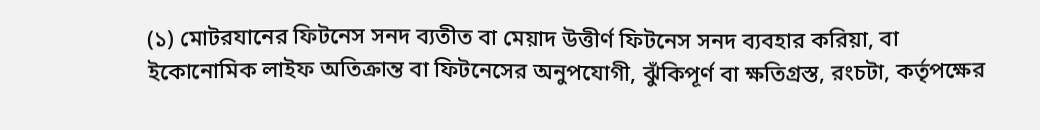(১) মোটরযানের ফিটনেস সনদ ব্যতীত বা মেয়াদ উত্তীর্ণ ফিটনেস সনদ ব্যবহার করিয়া, বা ইকোনোমিক লাইফ অতিক্রান্ত বা ফিটনেসের অনুপযোগী, ঝুঁকিপূর্ণ বা ক্ষতিগ্রস্ত, রংচটা, কর্তৃপক্ষের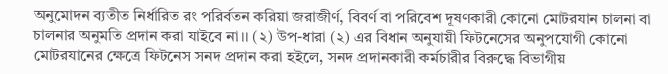অনুমোদন ব্যতীত নির্ধারিত রং পরির্বতন করিয়া জরাজীর্ণ, বিবর্ণ বা পরিবেশ দূষণকারী কোনো মোটরযান চালনা বা চালনার অনুমতি প্রদান করা যাইবে না।। (২) উপ-ধারা (২) এর বিধান অনুযায়ী ফিটনেসের অনুপযোগী কোনো মোটরযানের ক্ষেত্রে ফিটনেস সনদ প্রদান করা হইলে, সনদ প্রদানকারী কর্মচারীর বিরুদ্ধে বিভাগীয়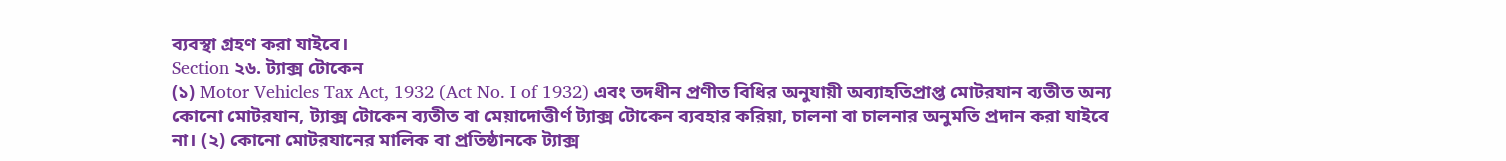ব্যবস্থা গ্রহণ করা যাইবে।
Section ২৬. ট্যাক্স টোকেন
(১) Motor Vehicles Tax Act, 1932 (Act No. I of 1932) এবং তদধীন প্রণীত বিধির অনুযায়ী অব্যাহতিপ্রাপ্ত মোটরযান ব্যতীত অন্য কোনো মোটরযান, ট্যাক্স টোকেন ব্যতীত বা মেয়াদোত্তীর্ণ ট্যাক্স টোকেন ব্যবহার করিয়া, চালনা বা চালনার অনুমতি প্রদান করা যাইবে না। (২) কোনো মোটরযানের মালিক বা প্রতিষ্ঠানকে ট্যাক্স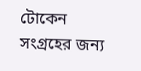টোকেন সংগ্রহের জন্য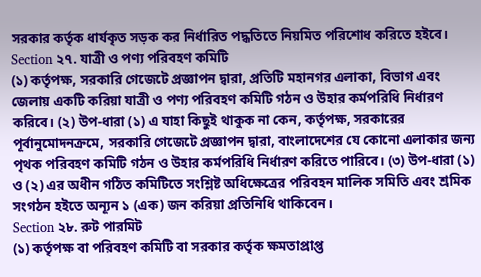সরকার কর্তৃক ধার্যকৃত সড়ক কর নির্ধারিত পদ্ধতিতে নিয়মিত পরিশোধ করিতে হইবে।
Section ২৭. যাত্রী ও পণ্য পরিবহণ কমিটি
(১) কর্তৃপক্ষ, সরকারি গেজেটে প্রজ্ঞাপন দ্বারা, প্রতিটি মহানগর এলাকা, বিভাগ এবং জেলায় একটি করিয়া যাত্রী ও পণ্য পরিবহণ কমিটি গঠন ও উহার কর্মপরিধি নির্ধারণ করিবে। (২) উপ-ধারা (১) এ যাহা কিছুই থাকুক না কেন, কর্তৃপক্ষ, সরকারের পূর্বানুমোদনক্রমে, সরকারি গেজেটে প্রজ্ঞাপন দ্বারা, বাংলাদেশের যে কোনো এলাকার জন্য পৃথক পরিবহণ কমিটি গঠন ও উহার কর্মপরিধি নির্ধারণ করিতে পারিবে। (৩) উপ-ধারা (১) ও (২) এর অধীন গঠিত কমিটিতে সংশ্লিষ্ট অধিক্ষেত্রের পরিবহন মালিক সমিতি এবং শ্রমিক সংগঠন হইতে অন্যূন ১ (এক) জন করিয়া প্রতিনিধি থাকিবেন।
Section ২৮. রুট পারমিট
(১) কর্তৃপক্ষ বা পরিবহণ কমিটি বা সরকার কর্তৃক ক্ষমতাপ্রাপ্ত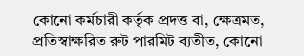কোনো কর্মচারী কর্তৃক প্রদত্ত বা, ক্ষেত্রমত, প্রতিস্বাক্ষরিত রুট পারমিট ব্যতীত, কোনো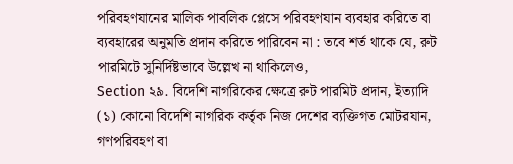পরিবহণযানের মালিক পাবলিক প্লেসে পরিবহণযান ব্যবহার করিতে বা ব্যবহারের অনুমতি প্রদান করিতে পারিবেন না : তবে শর্ত থাকে যে, রুট পারমিটে সুনির্দিষ্টভাবে উল্লেখ না থাকিলেও,
Section ২৯. বিদেশি নাগরিকের ক্ষেত্রে রুট পারমিট প্রদান, ইত্যাদি
(১) কোনো বিদেশি নাগরিক কর্তৃক নিজ দেশের ব্যক্তিগত মোটরযান, গণপরিবহণ বা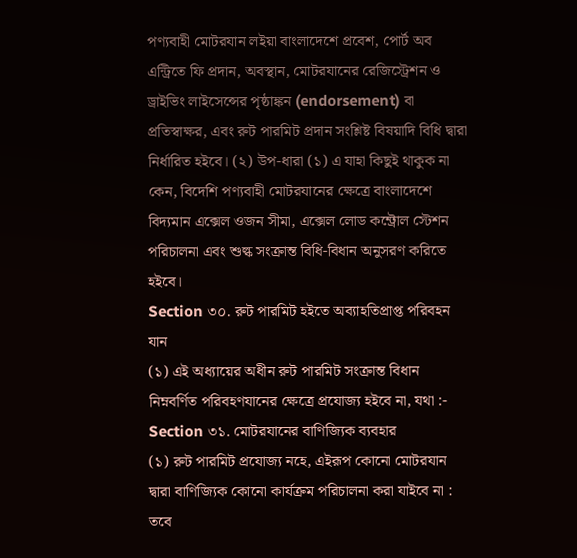পণ্যবাহী মোটরযান লইয়া বাংলাদেশে প্রবেশ, পোর্ট অব এন্ট্রিতে ফি প্রদান, অবস্থান, মোটরযানের রেজিস্ট্রেশন ও ড্রাইভিং লাইসেন্সের পৃষ্ঠাঙ্কন (endorsement) বা প্রতিস্বাক্ষর, এবং রুট পারমিট প্রদান সংশ্লিষ্ট বিষয়াদি বিধি দ্বারা নির্ধারিত হইবে। (২) উপ-ধারা (১) এ যাহা কিছুই থাকুক না কেন, বিদেশি পণ্যবাহী মোটরযানের ক্ষেত্রে বাংলাদেশে বিদ্যমান এক্সেল ওজন সীমা, এক্সেল লোড কন্ট্রোল স্টেশন পরিচালনা এবং শুল্ক সংক্রান্ত বিধি-বিধান অনুসরণ করিতে হইবে।
Section ৩০. রুট পারমিট হইতে অব্যাহতিপ্রাপ্ত পরিবহন যান
(১) এই অধ্যায়ের অধীন রুট পারমিট সংক্রান্ত বিধান নিম্নবর্ণিত পরিবহণযানের ক্ষেত্রে প্রযোজ্য হইবে না, যথা :-
Section ৩১. মোটরযানের বাণিজ্যিক ব্যবহার
(১) রুট পারমিট প্রযোজ্য নহে, এইরূপ কোনো মোটরযান দ্বারা বাণিজ্যিক কোনো কার্যক্রম পরিচালনা করা যাইবে না : তবে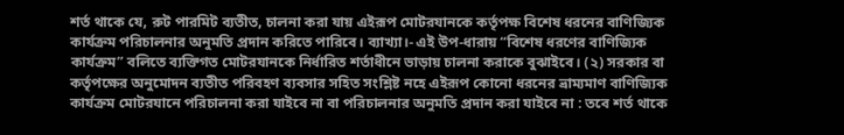শর্ত থাকে যে, রুট পারমিট ব্যতীত, চালনা করা যায় এইরূপ মোটরযানকে কর্তৃপক্ষ বিশেষ ধরনের বাণিজ্যিক কার্যক্রম পরিচালনার অনুমতি প্রদান করিতে পারিবে। ব্যাখ্যা।- এই উপ-ধারায় “বিশেষ ধরণের বাণিজ্যিক কার্যক্রম” বলিতে ব্যক্তিগত মোটরযানকে নির্ধারিত শর্তাধীনে ভাড়ায় চালনা করাকে বুঝাইবে। (২) সরকার বা কর্তৃপক্ষের অনুমোদন ব্যতীত পরিবহণ ব্যবসার সহিত সংশ্লিষ্ট নহে এইরূপ কোনো ধরনের ভ্রাম্যমাণ বাণিজ্যিক কার্যক্রম মোটরযানে পরিচালনা করা যাইবে না বা পরিচালনার অনুমতি প্রদান করা যাইবে না : তবে শর্ত থাকে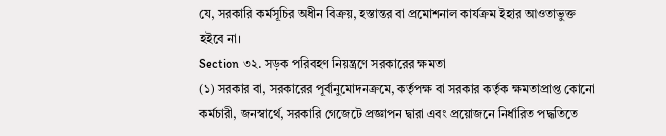যে, সরকারি কর্মসূচির অধীন বিক্রয়, হস্তান্তর বা প্রমোশনাল কার্যক্রম ইহার আওতাভুক্ত হইবে না।
Section ৩২. সড়ক পরিবহণ নিয়ন্ত্রণে সরকারের ক্ষমতা
(১) সরকার বা, সরকারের পূর্বানুমোদনক্রমে, কর্তৃপক্ষ বা সরকার কর্তৃক ক্ষমতাপ্রাপ্ত কোনো কর্মচারী, জনস্বার্থে, সরকারি গেজেটে প্রজ্ঞাপন দ্বারা এবং প্রয়োজনে নির্ধারিত পদ্ধতিতে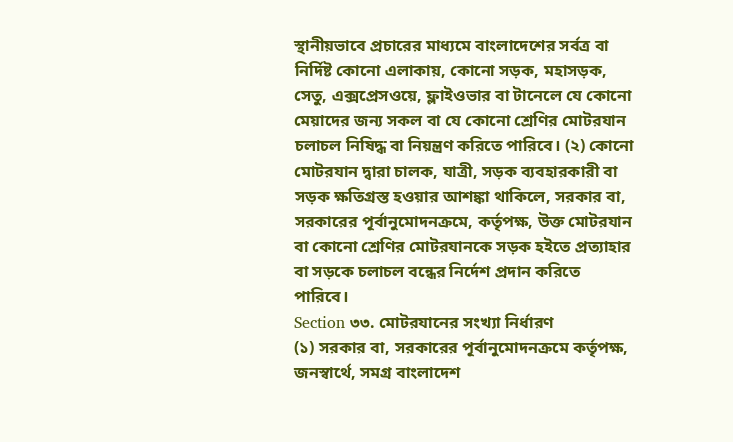স্থানীয়ভাবে প্রচারের মাধ্যমে বাংলাদেশের সর্বত্র বা নির্দিষ্ট কোনো এলাকায়, কোনো সড়ক, মহাসড়ক, সেতু, এক্সপ্রেসওয়ে, ফ্লাইওভার বা টানেলে যে কোনো মেয়াদের জন্য সকল বা যে কোনো শ্রেণির মোটরযান চলাচল নিষিদ্ধ বা নিয়ন্ত্রণ করিতে পারিবে। (২) কোনো মোটরযান দ্বারা চালক, যাত্রী, সড়ক ব্যবহারকারী বা সড়ক ক্ষতিগ্রস্ত হওয়ার আশঙ্কা থাকিলে, সরকার বা, সরকারের পূর্বানুমোদনক্রমে, কর্তৃপক্ষ, উক্ত মোটরযান বা কোনো শ্রেণির মোটরযানকে সড়ক হইতে প্রত্যাহার বা সড়কে চলাচল বন্ধের নির্দেশ প্রদান করিতে পারিবে।
Section ৩৩. মোটরযানের সংখ্যা নির্ধারণ
(১) সরকার বা, সরকারের পূর্বানুমোদনক্রমে কর্তৃপক্ষ, জনস্বার্থে, সমগ্র বাংলাদেশ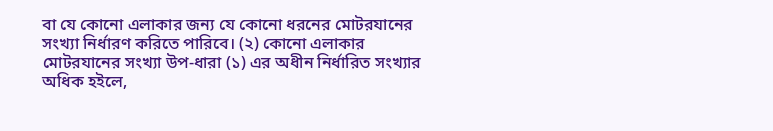বা যে কোনো এলাকার জন্য যে কোনো ধরনের মোটরযানের সংখ্যা নির্ধারণ করিতে পারিবে। (২) কোনো এলাকার মোটরযানের সংখ্যা উপ-ধারা (১) এর অধীন নির্ধারিত সংখ্যার অধিক হইলে,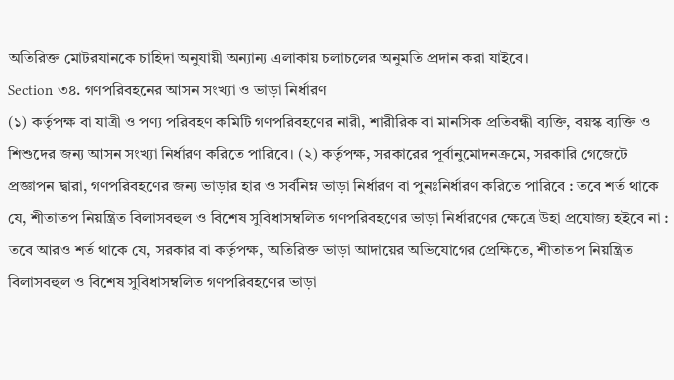অতিরিক্ত মোটরযানকে চাহিদা অনুযায়ী অন্যান্য এলাকায় চলাচলের অনুমতি প্রদান করা যাইবে।
Section ৩৪. গণপরিবহনের আসন সংখ্যা ও ভাড়া নির্ধারণ
(১) কর্তৃপক্ষ বা যাত্রী ও পণ্য পরিবহণ কমিটি গণপরিবহণের নারী, শারীরিক বা মানসিক প্রতিবন্ধী ব্যক্তি, বয়স্ক ব্যক্তি ও শিশুদের জন্য আসন সংখ্যা নির্ধারণ করিতে পারিবে। (২) কর্তৃপক্ষ, সরকারের পূর্বানুমোদনক্রমে, সরকারি গেজেটে প্রজ্ঞাপন দ্বারা, গণপরিবহণের জন্য ভাড়ার হার ও সর্বনিম্ন ভাড়া নির্ধারণ বা পুনঃনির্ধারণ করিতে পারিবে : তবে শর্ত থাকে যে, শীতাতপ নিয়ন্ত্রিত বিলাসবহুল ও বিশেষ সুবিধাসম্বলিত গণপরিবহণের ভাড়া নির্ধারণের ক্ষেত্রে উহা প্রযোজ্য হইবে না : তবে আরও শর্ত থাকে যে, সরকার বা কর্তৃপক্ষ, অতিরিক্ত ভাড়া আদায়ের অভিযোগের প্রেক্ষিতে, শীতাতপ নিয়ন্ত্রিত বিলাসবহুল ও বিশেষ সুবিধাসম্বলিত গণপরিবহণের ভাড়া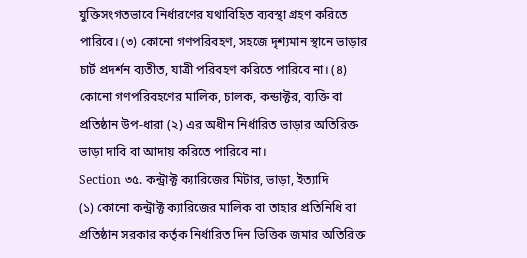যুক্তিসংগতভাবে নির্ধারণের যথাবিহিত ব্যবস্থা গ্রহণ করিতে পারিবে। (৩) কোনো গণপরিবহণ, সহজে দৃশ্যমান স্থানে ভাড়ার চার্ট প্রদর্শন ব্যতীত, যাত্রী পরিবহণ করিতে পারিবে না। (৪) কোনো গণপরিবহণের মালিক, চালক, কন্ডাক্টর, ব্যক্তি বা প্রতিষ্ঠান উপ-ধারা (২) এর অধীন নির্ধারিত ভাড়ার অতিরিক্ত ভাড়া দাবি বা আদায় করিতে পারিবে না।
Section ৩৫. কন্ট্রাক্ট ক্যারিজের মিটার, ভাড়া, ইত্যাদি
(১) কোনো কন্ট্রাক্ট ক্যারিজের মালিক বা তাহার প্রতিনিধি বা প্রতিষ্ঠান সরকার কর্তৃক নির্ধারিত দিন ভিত্তিক জমার অতিরিক্ত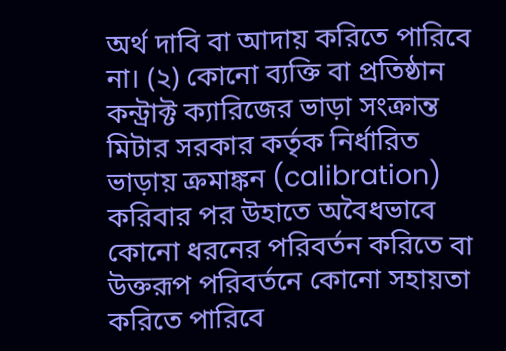অর্থ দাবি বা আদায় করিতে পারিবে না। (২) কোনো ব্যক্তি বা প্রতিষ্ঠান কন্ট্রাক্ট ক্যারিজের ভাড়া সংক্রান্ত মিটার সরকার কর্তৃক নির্ধারিত ভাড়ায় ক্রমাঙ্কন (calibration) করিবার পর উহাতে অবৈধভাবে কোনো ধরনের পরিবর্তন করিতে বা উক্তরূপ পরিবর্তনে কোনো সহায়তা করিতে পারিবে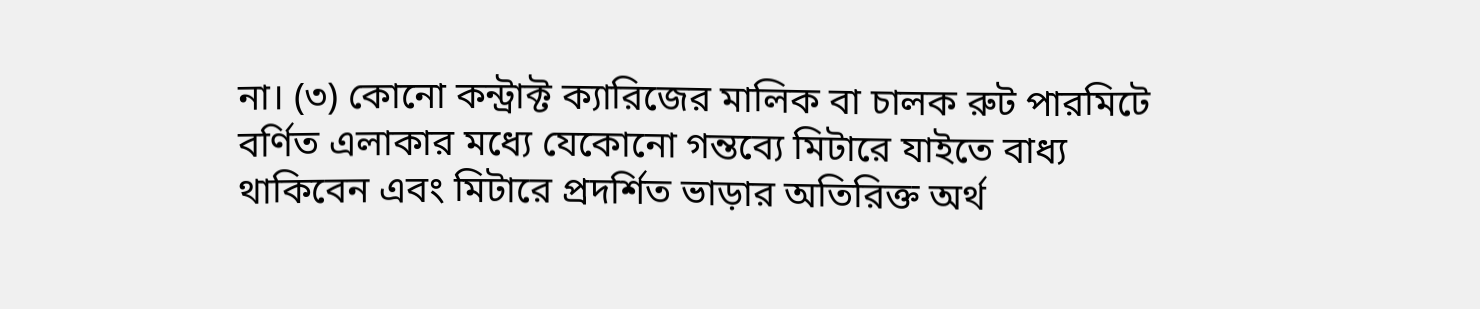না। (৩) কোনো কন্ট্রাক্ট ক্যারিজের মালিক বা চালক রুট পারমিটে বর্ণিত এলাকার মধ্যে যেকোনো গন্তব্যে মিটারে যাইতে বাধ্য থাকিবেন এবং মিটারে প্রদর্শিত ভাড়ার অতিরিক্ত অর্থ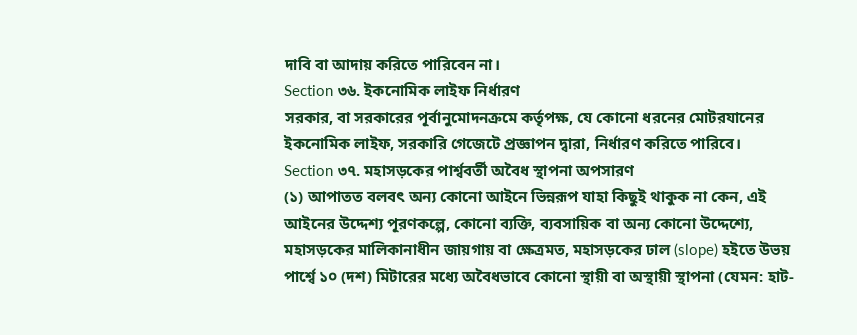দাবি বা আদায় করিতে পারিবেন না।
Section ৩৬. ইকনোমিক লাইফ নির্ধারণ
সরকার, বা সরকারের পূর্বানুমোদনক্রমে কর্তৃপক্ষ, যে কোনো ধরনের মোটরযানের ইকনোমিক লাইফ, সরকারি গেজেটে প্রজ্ঞাপন দ্বারা, নির্ধারণ করিতে পারিবে।
Section ৩৭. মহাসড়কের পার্শ্ববর্তী অবৈধ স্থাপনা অপসারণ
(১) আপাতত বলবৎ অন্য কোনো আইনে ভিন্নরূপ যাহা কিছুই থাকুক না কেন, এই আইনের উদ্দেশ্য পূরণকল্পে, কোনো ব্যক্তি, ব্যবসায়িক বা অন্য কোনো উদ্দেশ্যে, মহাসড়কের মালিকানাধীন জায়গায় বা ক্ষেত্রমত, মহাসড়কের ঢাল (slope) হইতে উভয় পার্শ্বে ১০ (দশ) মিটারের মধ্যে অবৈধভাবে কোনো স্থায়ী বা অস্থায়ী স্থাপনা (যেমন: হাট-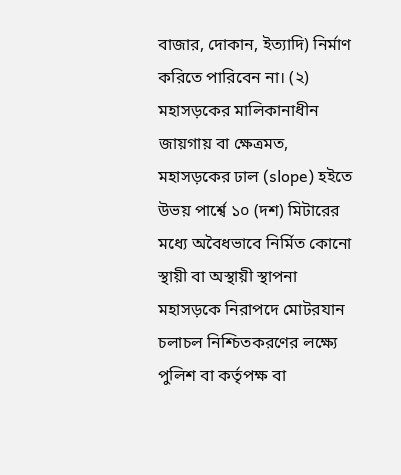বাজার, দোকান, ইত্যাদি) নির্মাণ করিতে পারিবেন না। (২) মহাসড়কের মালিকানাধীন জায়গায় বা ক্ষেত্রমত, মহাসড়কের ঢাল (slope) হইতে উভয় পার্শ্বে ১০ (দশ) মিটারের মধ্যে অবৈধভাবে নির্মিত কোনো স্থায়ী বা অস্থায়ী স্থাপনা মহাসড়কে নিরাপদে মোটরযান চলাচল নিশ্চিতকরণের লক্ষ্যে পুলিশ বা কর্তৃপক্ষ বা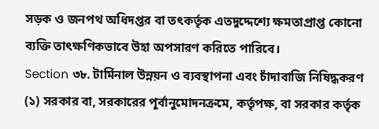সড়ক ও জনপথ অধিদপ্তর বা তৎকর্তৃক এতদুদ্দেশ্যে ক্ষমতাপ্রাপ্ত কোনো ব্যক্তি তাৎক্ষণিকভাবে উহা অপসারণ করিতে পারিবে।
Section ৩৮. টার্মিনাল উন্নয়ন ও ব্যবস্থাপনা এবং চাঁদাবাজি নিষিদ্ধকরণ
(১) সরকার বা, সরকারের পূর্বানুমোদনক্রমে, কর্তৃপক্ষ, বা সরকার কর্তৃক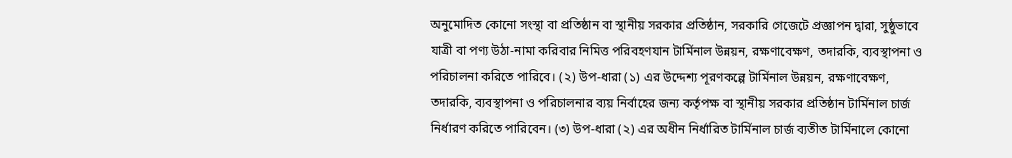অনুমোদিত কোনো সংস্থা বা প্রতিষ্ঠান বা স্থানীয় সরকার প্রতিষ্ঠান, সরকারি গেজেটে প্রজ্ঞাপন দ্বারা, সুষ্ঠুভাবে যাত্রী বা পণ্য উঠা-নামা করিবার নিমিত্ত পরিবহণযান টার্মিনাল উন্নয়ন, রক্ষণাবেক্ষণ, তদারকি, ব্যবস্থাপনা ও পরিচালনা করিতে পারিবে। (২) উপ-ধারা (১) এর উদ্দেশ্য পূরণকল্পে টার্মিনাল উন্নয়ন, রক্ষণাবেক্ষণ, তদারকি, ব্যবস্থাপনা ও পরিচালনার ব্যয় নির্বাহের জন্য কর্তৃপক্ষ বা স্থানীয় সরকার প্রতিষ্ঠান টার্মিনাল চার্জ নির্ধারণ করিতে পারিবেন। (৩) উপ-ধারা (২) এর অধীন নির্ধারিত টার্মিনাল চার্জ ব্যতীত টার্মিনালে কোনো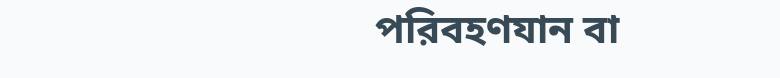পরিবহণযান বা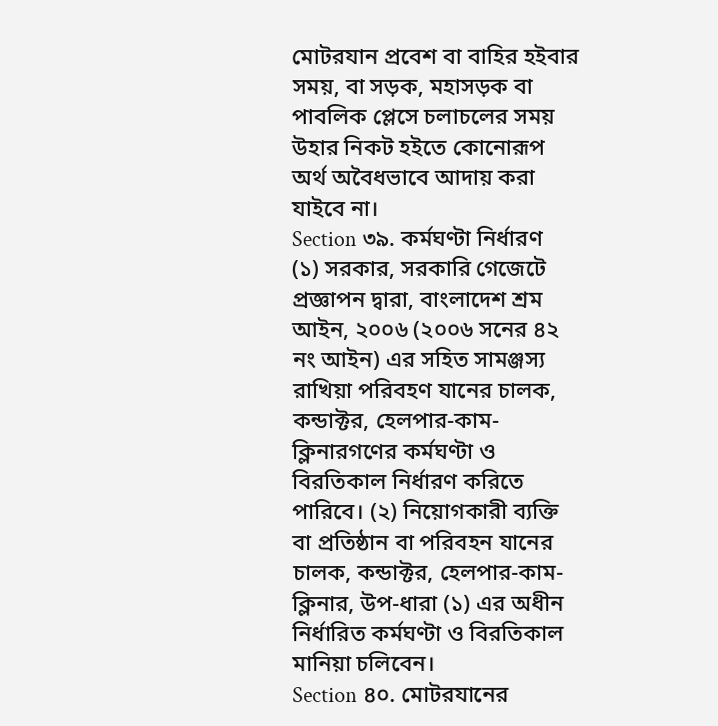মোটরযান প্রবেশ বা বাহির হইবার সময়, বা সড়ক, মহাসড়ক বা পাবলিক প্লেসে চলাচলের সময় উহার নিকট হইতে কোনোরূপ অর্থ অবৈধভাবে আদায় করা যাইবে না।
Section ৩৯. কর্মঘণ্টা নির্ধারণ
(১) সরকার, সরকারি গেজেটে প্রজ্ঞাপন দ্বারা, বাংলাদেশ শ্রম আইন, ২০০৬ (২০০৬ সনের ৪২ নং আইন) এর সহিত সামঞ্জস্য রাখিয়া পরিবহণ যানের চালক, কন্ডাক্টর, হেলপার-কাম-ক্লিনারগণের কর্মঘণ্টা ও বিরতিকাল নির্ধারণ করিতে পারিবে। (২) নিয়োগকারী ব্যক্তি বা প্রতিষ্ঠান বা পরিবহন যানের চালক, কন্ডাক্টর, হেলপার-কাম-ক্লিনার, উপ-ধারা (১) এর অধীন নির্ধারিত কর্মঘণ্টা ও বিরতিকাল মানিয়া চলিবেন।
Section ৪০. মোটরযানের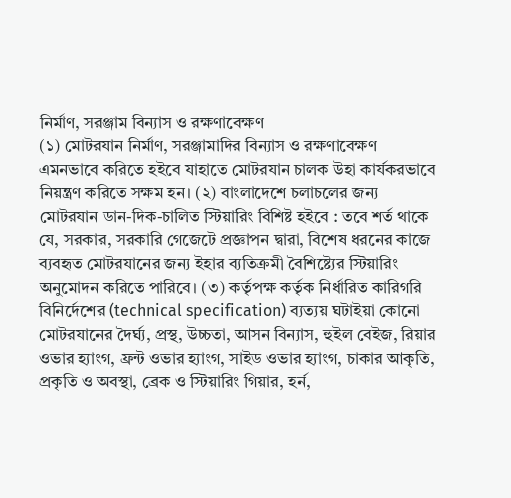নির্মাণ, সরঞ্জাম বিন্যাস ও রক্ষণাবেক্ষণ
(১) মোটরযান নির্মাণ, সরঞ্জামাদির বিন্যাস ও রক্ষণাবেক্ষণ এমনভাবে করিতে হইবে যাহাতে মোটরযান চালক উহা কার্যকরভাবে নিয়ন্ত্রণ করিতে সক্ষম হন। (২) বাংলাদেশে চলাচলের জন্য মোটরযান ডান-দিক-চালিত স্টিয়ারিং বিশিষ্ট হইবে : তবে শর্ত থাকে যে, সরকার, সরকারি গেজেটে প্রজ্ঞাপন দ্বারা, বিশেষ ধরনের কাজে ব্যবহৃত মোটরযানের জন্য ইহার ব্যতিক্রমী বৈশিষ্ট্যের স্টিয়ারিং অনুমোদন করিতে পারিবে। (৩) কর্তৃপক্ষ কর্তৃক নির্ধারিত কারিগরি বিনির্দেশের (technical specification) ব্যত্যয় ঘটাইয়া কোনো মোটরযানের দৈর্ঘ্য, প্রস্থ, উচ্চতা, আসন বিন্যাস, হুইল বেইজ, রিয়ার ওভার হ্যাংগ, ফ্রন্ট ওভার হ্যাংগ, সাইড ওভার হ্যাংগ, চাকার আকৃতি, প্রকৃতি ও অবস্থা, ব্রেক ও স্টিয়ারিং গিয়ার, হর্ন,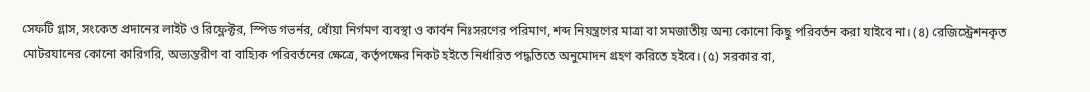সেফটি গ্লাস, সংকেত প্রদানের লাইট ও রিফ্লেক্টর, স্পিড গভর্নর, ধোঁয়া নির্গমণ ব্যবস্থা ও কার্বন নিঃসরণের পরিমাণ, শব্দ নিয়ন্ত্রণের মাত্রা বা সমজাতীয় অন্য কোনো কিছু পরিবর্তন করা যাইবে না। (৪) রেজিস্ট্রেশনকৃত মোটরযানের কোনো কারিগরি, অভ্যন্তরীণ বা বাহ্যিক পরিবর্তনের ক্ষেত্রে, কর্তৃপক্ষের নিকট হইতে নির্ধারিত পদ্ধতিতে অনুমোদন গ্রহণ করিতে হইবে। (৫) সরকার বা,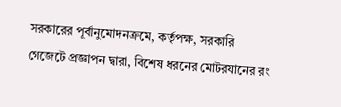সরকারের পূর্বানুমোদনক্রমে, কর্তৃপক্ষ, সরকারি গেজেটে প্রজ্ঞাপন দ্বারা, বিশেষ ধরনের মোটরযানের রং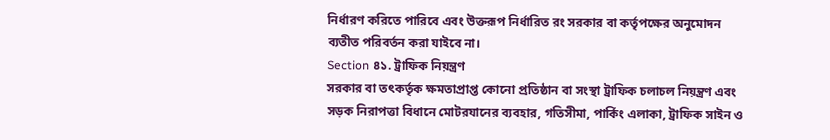নির্ধারণ করিতে পারিবে এবং উক্তরূপ নির্ধারিত রং সরকার বা কর্তৃপক্ষের অনুমোদন ব্যতীত পরিবর্তন করা যাইবে না।
Section ৪১. ট্রাফিক নিয়ন্ত্রণ
সরকার বা তৎকর্তৃক ক্ষমতাপ্রাপ্ত কোনো প্রতিষ্ঠান বা সংস্থা ট্রাফিক চলাচল নিয়ন্ত্রণ এবং সড়ক নিরাপত্তা বিধানে মোটরযানের ব্যবহার, গতিসীমা, পার্কিং এলাকা, ট্রাফিক সাইন ও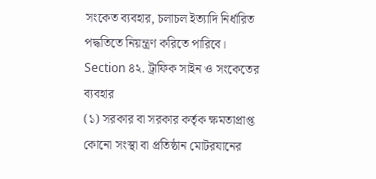সংকেত ব্যবহার, চলাচল ইত্যাদি নির্ধারিত পদ্ধতিতে নিয়ন্ত্রণ করিতে পারিবে।
Section ৪২. ট্রাফিক সাইন ও সংকেতের ব্যবহার
(১) সরকার বা সরকার কর্তৃক ক্ষমতাপ্রাপ্ত কোনো সংস্থা বা প্রতিষ্ঠান মোটরযানের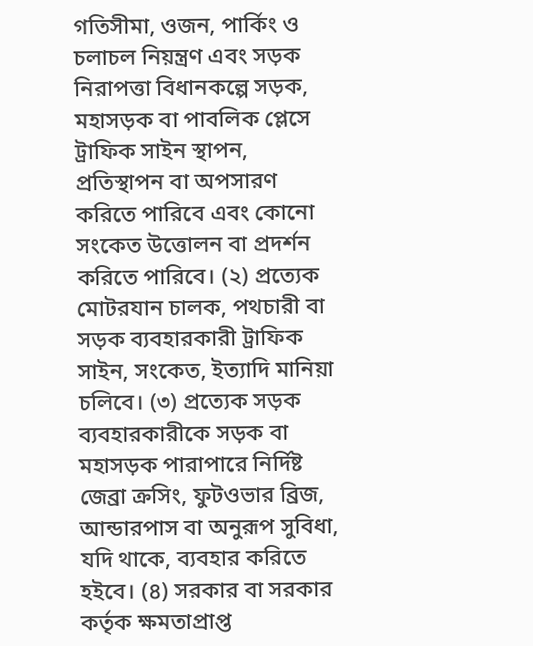গতিসীমা, ওজন, পার্কিং ও চলাচল নিয়ন্ত্রণ এবং সড়ক নিরাপত্তা বিধানকল্পে সড়ক, মহাসড়ক বা পাবলিক প্লেসে ট্রাফিক সাইন স্থাপন, প্রতিস্থাপন বা অপসারণ করিতে পারিবে এবং কোনো সংকেত উত্তোলন বা প্রদর্শন করিতে পারিবে। (২) প্রত্যেক মোটরযান চালক, পথচারী বা সড়ক ব্যবহারকারী ট্রাফিক সাইন, সংকেত, ইত্যাদি মানিয়া চলিবে। (৩) প্রত্যেক সড়ক ব্যবহারকারীকে সড়ক বা মহাসড়ক পারাপারে নির্দিষ্ট জেব্রা ক্রসিং, ফুটওভার ব্রিজ, আন্ডারপাস বা অনুরূপ সুবিধা, যদি থাকে, ব্যবহার করিতে হইবে। (৪) সরকার বা সরকার কর্তৃক ক্ষমতাপ্রাপ্ত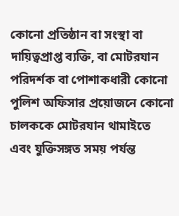কোনো প্রতিষ্ঠান বা সংস্থা বা দায়িত্বপ্রাপ্ত ব্যক্তি, বা মোটরযান পরিদর্শক বা পোশাকধারী কোনো পুলিশ অফিসার প্রয়োজনে কোনো চালককে মোটরযান থামাইতে এবং যুক্তিসঙ্গত সময় পর্যন্ত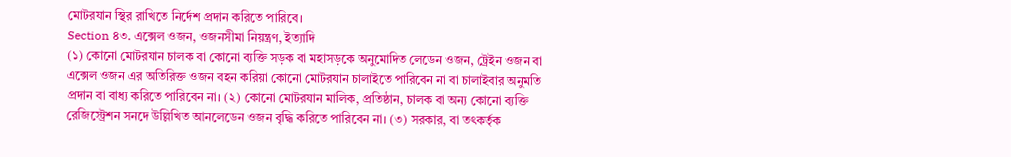মোটরযান স্থির রাখিতে নির্দেশ প্রদান করিতে পারিবে।
Section ৪৩. এক্সেল ওজন, ওজনসীমা নিয়ন্ত্রণ, ইত্যাদি
(১) কোনো মোটরযান চালক বা কোনো ব্যক্তি সড়ক বা মহাসড়কে অনুমোদিত লেডেন ওজন, ট্রেইন ওজন বা এক্সেল ওজন এর অতিরিক্ত ওজন বহন করিয়া কোনো মোটরযান চালাইতে পারিবেন না বা চালাইবার অনুমতি প্রদান বা বাধ্য করিতে পারিবেন না। (২) কোনো মোটরযান মালিক, প্রতিষ্ঠান, চালক বা অন্য কোনো ব্যক্তি রেজিস্ট্রেশন সনদে উল্লিখিত আনলেডেন ওজন বৃদ্ধি করিতে পারিবেন না। (৩) সরকার, বা তৎকর্তৃক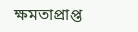ক্ষমতাপ্রাপ্ত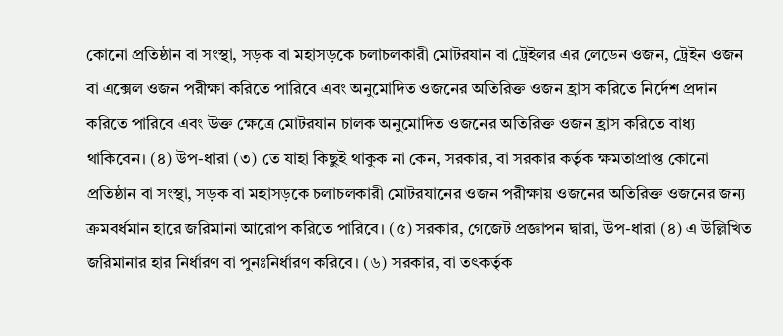কোনো প্রতিষ্ঠান বা সংস্থা, সড়ক বা মহাসড়কে চলাচলকারী মোটরযান বা ট্রেইলর এর লেডেন ওজন, ট্রেইন ওজন বা এক্সেল ওজন পরীক্ষা করিতে পারিবে এবং অনুমোদিত ওজনের অতিরিক্ত ওজন হ্রাস করিতে নির্দেশ প্রদান করিতে পারিবে এবং উক্ত ক্ষেত্রে মোটরযান চালক অনুমোদিত ওজনের অতিরিক্ত ওজন হ্রাস করিতে বাধ্য থাকিবেন। (৪) উপ-ধারা (৩) তে যাহা কিছুই থাকুক না কেন, সরকার, বা সরকার কর্তৃক ক্ষমতাপ্রাপ্ত কোনো প্রতিষ্ঠান বা সংস্থা, সড়ক বা মহাসড়কে চলাচলকারী মোটরযানের ওজন পরীক্ষায় ওজনের অতিরিক্ত ওজনের জন্য ক্রমবর্ধমান হারে জরিমানা আরোপ করিতে পারিবে। (৫) সরকার, গেজেট প্রজ্ঞাপন দ্বারা, উপ-ধারা (৪) এ উল্লিখিত জরিমানার হার নির্ধারণ বা পুনঃনির্ধারণ করিবে। (৬) সরকার, বা তৎকর্তৃক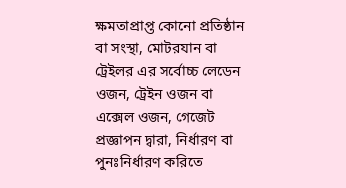ক্ষমতাপ্রাপ্ত কোনো প্রতিষ্ঠান বা সংস্থা, মোটরযান বা ট্রেইলর এর সর্বোচ্চ লেডেন ওজন, ট্রেইন ওজন বা এক্সেল ওজন, গেজেট প্রজ্ঞাপন দ্বারা, নির্ধারণ বা পুনঃনির্ধারণ করিতে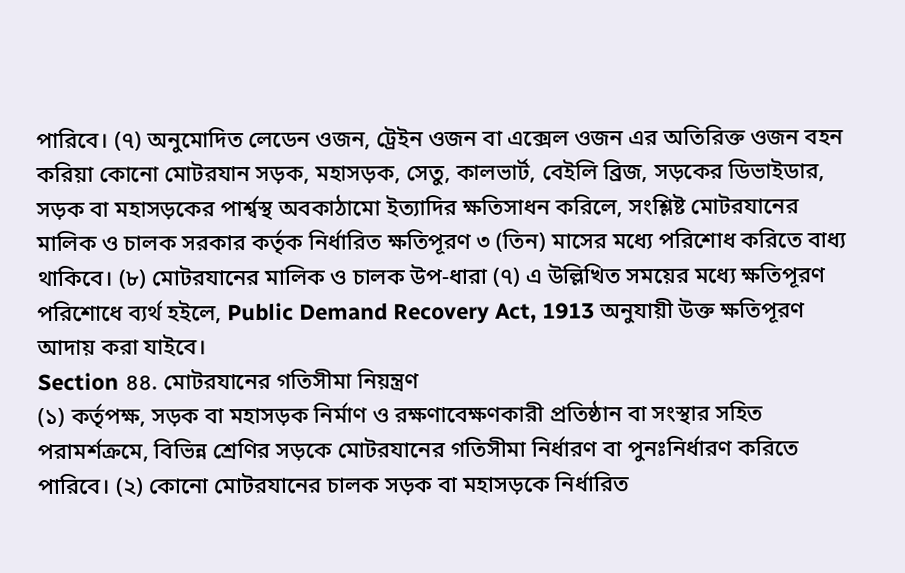পারিবে। (৭) অনুমোদিত লেডেন ওজন, ট্রেইন ওজন বা এক্সেল ওজন এর অতিরিক্ত ওজন বহন করিয়া কোনো মোটরযান সড়ক, মহাসড়ক, সেতু, কালভার্ট, বেইলি ব্রিজ, সড়কের ডিভাইডার, সড়ক বা মহাসড়কের পার্শ্বস্থ অবকাঠামো ইত্যাদির ক্ষতিসাধন করিলে, সংশ্লিষ্ট মোটরযানের মালিক ও চালক সরকার কর্তৃক নির্ধারিত ক্ষতিপূরণ ৩ (তিন) মাসের মধ্যে পরিশোধ করিতে বাধ্য থাকিবে। (৮) মোটরযানের মালিক ও চালক উপ-ধারা (৭) এ উল্লিখিত সময়ের মধ্যে ক্ষতিপূরণ পরিশোধে ব্যর্থ হইলে, Public Demand Recovery Act, 1913 অনুযায়ী উক্ত ক্ষতিপূরণ আদায় করা যাইবে।
Section ৪৪. মোটরযানের গতিসীমা নিয়ন্ত্রণ
(১) কর্তৃপক্ষ, সড়ক বা মহাসড়ক নির্মাণ ও রক্ষণাবেক্ষণকারী প্রতিষ্ঠান বা সংস্থার সহিত পরামর্শক্রমে, বিভিন্ন শ্রেণির সড়কে মোটরযানের গতিসীমা নির্ধারণ বা পুনঃনির্ধারণ করিতে পারিবে। (২) কোনো মোটরযানের চালক সড়ক বা মহাসড়কে নির্ধারিত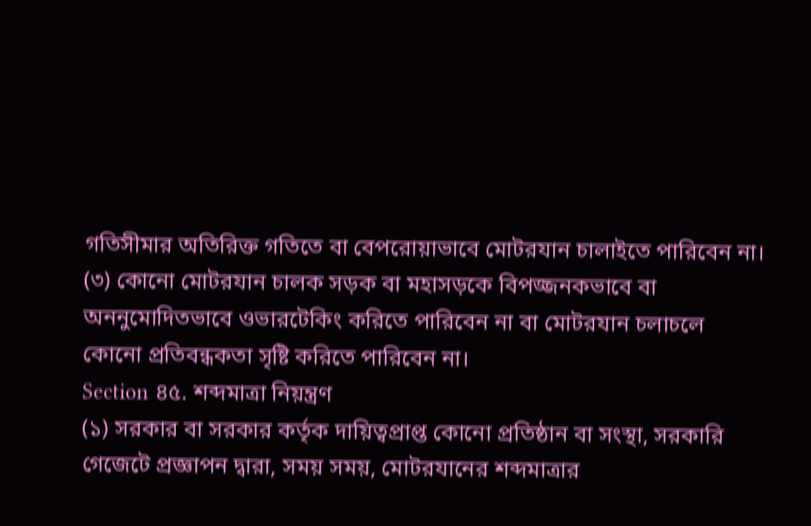গতিসীমার অতিরিক্ত গতিতে বা বেপরোয়াভাবে মোটরযান চালাইতে পারিবেন না। (৩) কোনো মোটরযান চালক সড়ক বা মহাসড়কে বিপজ্জনকভাবে বা অননুমোদিতভাবে ওভারটেকিং করিতে পারিবেন না বা মোটরযান চলাচলে কোনো প্রতিবন্ধকতা সৃষ্টি করিতে পারিবেন না।
Section ৪৫. শব্দমাত্রা নিয়ন্ত্রণ
(১) সরকার বা সরকার কর্তৃক দায়িত্বপ্রাপ্ত কোনো প্রতিষ্ঠান বা সংস্থা, সরকারি গেজেটে প্রজ্ঞাপন দ্বারা, সময় সময়, মোটরযানের শব্দমাত্রার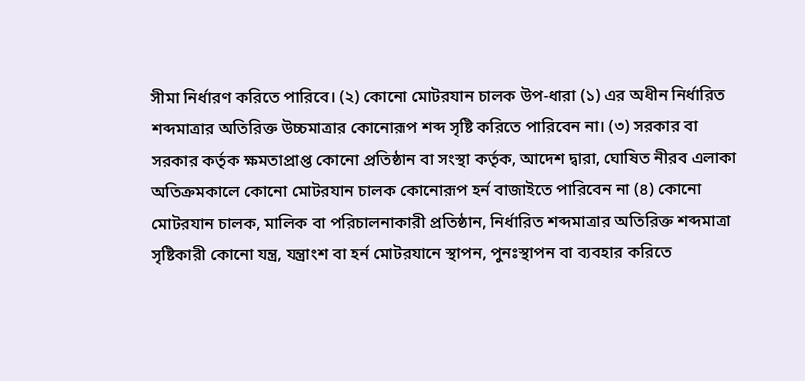সীমা নির্ধারণ করিতে পারিবে। (২) কোনো মোটরযান চালক উপ-ধারা (১) এর অধীন নির্ধারিত শব্দমাত্রার অতিরিক্ত উচ্চমাত্রার কোনোরূপ শব্দ সৃষ্টি করিতে পারিবেন না। (৩) সরকার বা সরকার কর্তৃক ক্ষমতাপ্রাপ্ত কোনো প্রতিষ্ঠান বা সংস্থা কর্তৃক, আদেশ দ্বারা, ঘোষিত নীরব এলাকা অতিক্রমকালে কোনো মোটরযান চালক কোনোরূপ হর্ন বাজাইতে পারিবেন না (৪) কোনো মোটরযান চালক, মালিক বা পরিচালনাকারী প্রতিষ্ঠান, নির্ধারিত শব্দমাত্রার অতিরিক্ত শব্দমাত্রা সৃষ্টিকারী কোনো যন্ত্র, যন্ত্রাংশ বা হর্ন মোটরযানে স্থাপন, পুনঃস্থাপন বা ব্যবহার করিতে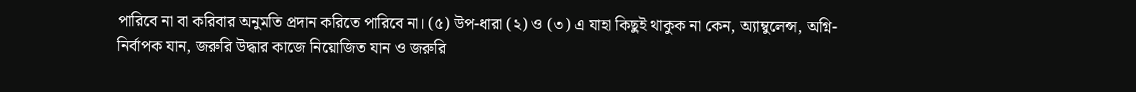পারিবে না বা করিবার অনুমতি প্রদান করিতে পারিবে না। (৫) উপ-ধারা (২) ও (৩) এ যাহা কিছুই থাকুক না কেন, অ্যাম্বুলেন্স, অগ্নি-নির্বাপক যান, জরুরি উদ্ধার কাজে নিয়োজিত যান ও জরুরি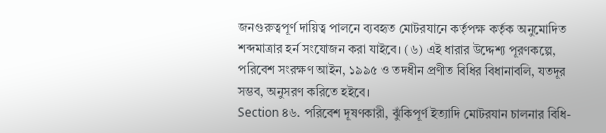জনগুরুত্বপূর্ণ দায়িত্ব পালনে ব্যবহৃত মোটরযানে কর্তৃপক্ষ কর্তৃক অনুমোদিত শব্দমাত্রার হর্ন সংযোজন করা যাইবে। (৬) এই ধারার উদ্দেশ্য পূরণকল্পে, পরিবেশ সংরক্ষণ আইন, ১৯৯৫ ও তদধীন প্রণীত বিধির বিধানাবলি, যতদূর সম্ভব, অনুসরণ করিতে হইবে।
Section ৪৬. পরিবেশ দূষণকারী, ঝুঁকিপূর্ণ ইত্যাদি মোটরযান চালনার বিধি-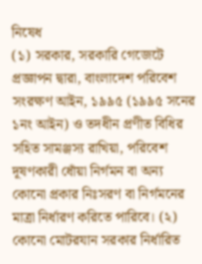নিষেধ
(১) সরকার, সরকারি গেজেটে প্রজ্ঞাপন দ্বারা, বাংলাদেশ পরিবেশ সংরক্ষণ আইন, ১৯৯৫ (১৯৯৫ সনের ১নং আইন) ও তদধীন প্রণীত বিধির সহিত সামঞ্জস্য রাখিয়া, পরিবেশ দূষণকারী ধোঁয়া নির্গমন বা অন্য কোনো প্রকার নিঃসরণ বা নির্গমনের মাত্রা নির্ধারণ করিতে পারিবে। (২) কোনো মোটরযান সরকার নির্ধারিত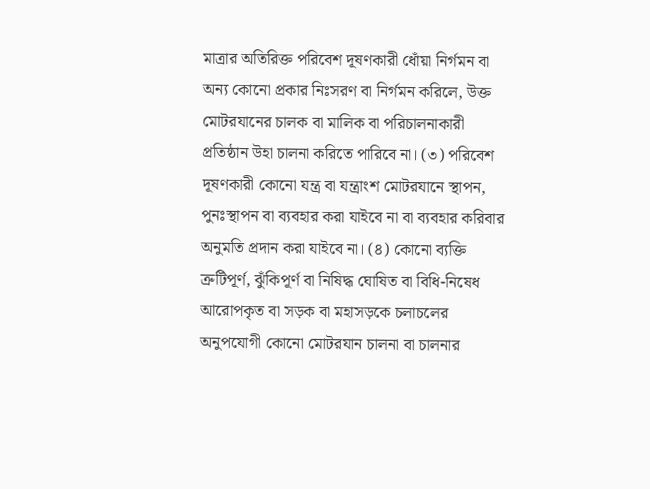মাত্রার অতিরিক্ত পরিবেশ দূষণকারী ধোঁয়া নির্গমন বা অন্য কোনো প্রকার নিঃসরণ বা নির্গমন করিলে, উক্ত মোটরযানের চালক বা মালিক বা পরিচালনাকারী প্রতিষ্ঠান উহা চালনা করিতে পারিবে না। (৩) পরিবেশ দূষণকারী কোনো যন্ত্র বা যন্ত্রাংশ মোটরযানে স্থাপন, পুনঃস্থাপন বা ব্যবহার করা যাইবে না বা ব্যবহার করিবার অনুমতি প্রদান করা যাইবে না। (৪) কোনো ব্যক্তি ত্রুটিপূর্ণ, ঝুঁকিপূর্ণ বা নিষিদ্ধ ঘোষিত বা বিধি-নিষেধ আরোপকৃত বা সড়ক বা মহাসড়কে চলাচলের অনুপযোগী কোনো মোটরযান চালনা বা চালনার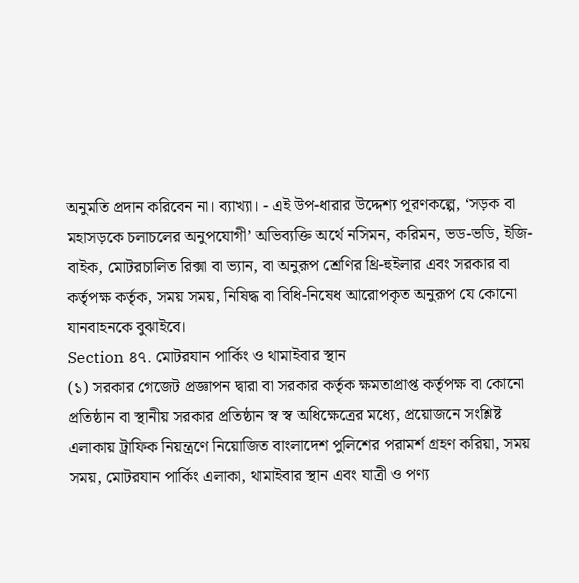অনুমতি প্রদান করিবেন না। ব্যাখ্যা। - এই উপ-ধারার উদ্দেশ্য পূরণকল্পে, ‘সড়ক বা মহাসড়কে চলাচলের অনুপযোগী’ অভিব্যক্তি অর্থে নসিমন, করিমন, ভড-ভডি, ইজি-বাইক, মোটরচালিত রিক্সা বা ভ্যান, বা অনুরূপ শ্রেণির থ্রি-হুইলার এবং সরকার বা কর্তৃপক্ষ কর্তৃক, সময় সময়, নিষিদ্ধ বা বিধি-নিষেধ আরোপকৃত অনুরূপ যে কোনো যানবাহনকে বুঝাইবে।
Section ৪৭. মোটরযান পার্কিং ও থামাইবার স্থান
(১) সরকার গেজেট প্রজ্ঞাপন দ্বারা বা সরকার কর্তৃক ক্ষমতাপ্রাপ্ত কর্তৃপক্ষ বা কোনো প্রতিষ্ঠান বা স্থানীয় সরকার প্রতিষ্ঠান স্ব স্ব অধিক্ষেত্রের মধ্যে, প্রয়োজনে সংশ্লিষ্ট এলাকায় ট্রাফিক নিয়ন্ত্রণে নিয়োজিত বাংলাদেশ পুলিশের পরামর্শ গ্রহণ করিয়া, সময় সময়, মোটরযান পার্কিং এলাকা, থামাইবার স্থান এবং যাত্রী ও পণ্য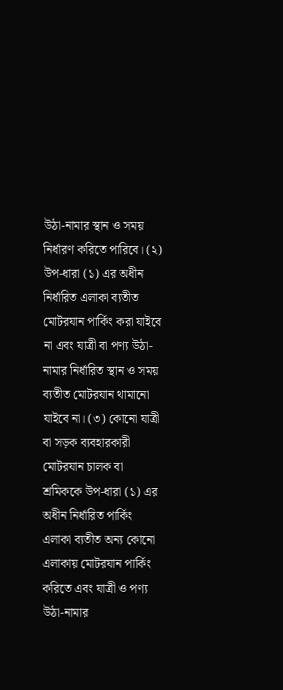উঠা-নামার স্থান ও সময় নির্ধারণ করিতে পারিবে। (২) উপ-ধারা (১) এর অধীন নির্ধারিত এলাকা ব্যতীত মোটরযান পার্কিং করা যাইবে না এবং যাত্রী বা পণ্য উঠা-নামার নির্ধারিত স্থান ও সময় ব্যতীত মোটরযান থামানো যাইবে না। (৩) কোনো যাত্রী বা সড়ক ব্যবহারকারী মোটরযান চালক বা শ্রমিককে উপ-ধারা (১) এর অধীন নির্ধারিত পার্কিং এলাকা ব্যতীত অন্য কোনো এলাকায় মোটরযান পার্কিং করিতে এবং যাত্রী ও পণ্য উঠা-নামার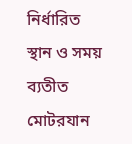নির্ধারিত স্থান ও সময় ব্যতীত মোটরযান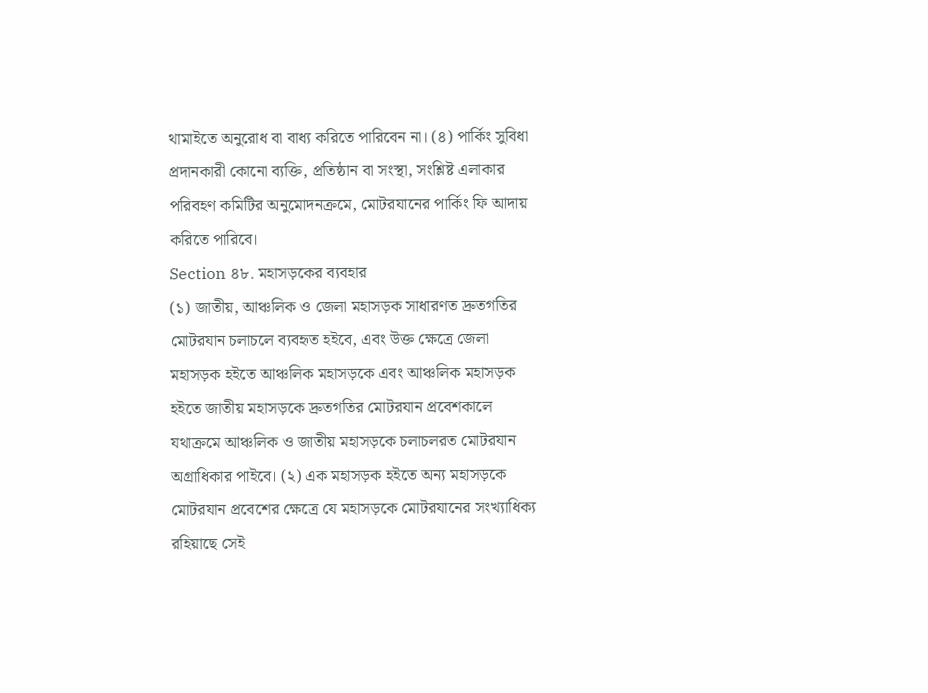থামাইতে অনুরোধ বা বাধ্য করিতে পারিবেন না। (৪) পার্কিং সুবিধা প্রদানকারী কোনো ব্যক্তি, প্রতিষ্ঠান বা সংস্থা, সংশ্লিষ্ট এলাকার পরিবহণ কমিটির অনুমোদনক্রমে, মোটরযানের পার্কিং ফি আদায় করিতে পারিবে।
Section ৪৮. মহাসড়কের ব্যবহার
(১) জাতীয়, আঞ্চলিক ও জেলা মহাসড়ক সাধারণত দ্রুতগতির মোটরযান চলাচলে ব্যবহৃত হইবে, এবং উক্ত ক্ষেত্রে জেলা মহাসড়ক হইতে আঞ্চলিক মহাসড়কে এবং আঞ্চলিক মহাসড়ক হইতে জাতীয় মহাসড়কে দ্রুতগতির মোটরযান প্রবেশকালে যথাক্রমে আঞ্চলিক ও জাতীয় মহাসড়কে চলাচলরত মোটরযান অগ্রাধিকার পাইবে। (২) এক মহাসড়ক হইতে অন্য মহাসড়কে মোটরযান প্রবেশের ক্ষেত্রে যে মহাসড়কে মোটরযানের সংখ্যাধিক্য রহিয়াছে সেই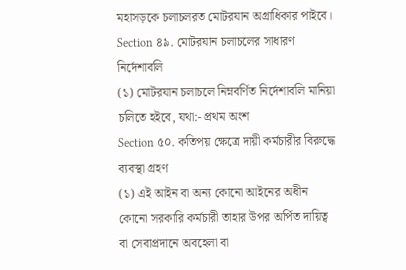মহাসড়কে চলাচলরত মোটরযান অগ্রাধিকার পাইবে।
Section ৪৯. মোটরযান চলাচলের সাধারণ নির্দেশাবলি
(১) মোটরযান চলাচলে নিম্নবর্ণিত নির্দেশাবলি মানিয়া চলিতে হইবে, যথা:- প্রথম অংশ
Section ৫০. কতিপয় ক্ষেত্রে দায়ী কর্মচারীর বিরুদ্ধে ব্যবস্থা গ্রহণ
(১) এই আইন বা অন্য কোনো আইনের অধীন কোনো সরকারি কর্মচারী তাহার উপর অর্পিত দায়িত্ব বা সেবাপ্রদানে অবহেলা বা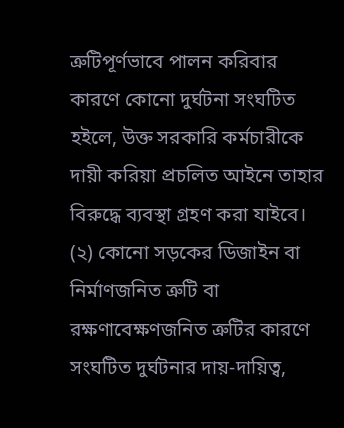ত্রুটিপূর্ণভাবে পালন করিবার কারণে কোনো দুর্ঘটনা সংঘটিত হইলে, উক্ত সরকারি কর্মচারীকে দায়ী করিয়া প্রচলিত আইনে তাহার বিরুদ্ধে ব্যবস্থা গ্রহণ করা যাইবে। (২) কোনো সড়কের ডিজাইন বা নির্মাণজনিত ত্রুটি বা রক্ষণাবেক্ষণজনিত ত্রুটির কারণে সংঘটিত দুর্ঘটনার দায়-দায়িত্ব,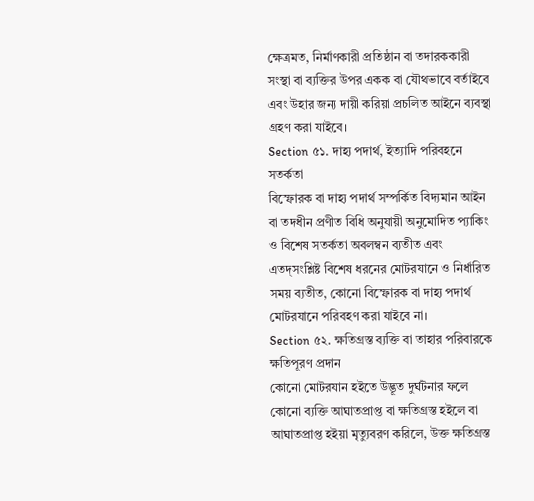ক্ষেত্রমত, নির্মাণকারী প্রতিষ্ঠান বা তদারককারী সংস্থা বা ব্যক্তির উপর একক বা যৌথভাবে বর্তাইবে এবং উহার জন্য দায়ী করিয়া প্রচলিত আইনে ব্যবস্থা গ্রহণ করা যাইবে।
Section ৫১. দাহ্য পদার্থ, ইত্যাদি পরিবহনে সতর্কতা
বিস্ফোরক বা দাহ্য পদার্থ সম্পর্কিত বিদ্যমান আইন বা তদধীন প্রণীত বিধি অনুযায়ী অনুমোদিত প্যাকিং ও বিশেষ সতর্কতা অবলম্বন ব্যতীত এবং এতদ্সংশ্লিষ্ট বিশেষ ধরনের মোটরযানে ও নির্ধারিত সময় ব্যতীত, কোনো বিস্ফোরক বা দাহ্য পদার্থ মোটরযানে পরিবহণ করা যাইবে না।
Section ৫২. ক্ষতিগ্রস্ত ব্যক্তি বা তাহার পরিবারকে ক্ষতিপূরণ প্রদান
কোনো মোটরযান হইতে উদ্ভূত দুর্ঘটনার ফলে কোনো ব্যক্তি আঘাতপ্রাপ্ত বা ক্ষতিগ্রস্ত হইলে বা আঘাতপ্রাপ্ত হইয়া মৃত্যুবরণ করিলে, উক্ত ক্ষতিগ্রস্ত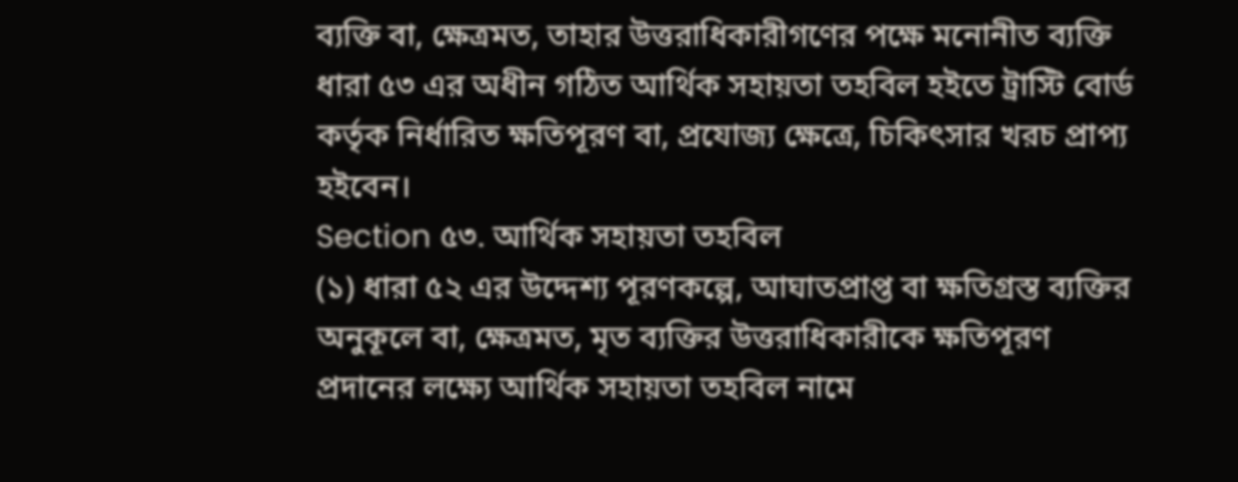ব্যক্তি বা, ক্ষেত্রমত, তাহার উত্তরাধিকারীগণের পক্ষে মনোনীত ব্যক্তি ধারা ৫৩ এর অধীন গঠিত আর্থিক সহায়তা তহবিল হইতে ট্রাস্টি বোর্ড কর্তৃক নির্ধারিত ক্ষতিপূরণ বা, প্রযোজ্য ক্ষেত্রে, চিকিৎসার খরচ প্রাপ্য হইবেন।
Section ৫৩. আর্থিক সহায়তা তহবিল
(১) ধারা ৫২ এর উদ্দেশ্য পূরণকল্পে, আঘাতপ্রাপ্ত বা ক্ষতিগ্রস্ত ব্যক্তির অনুকূলে বা, ক্ষেত্রমত, মৃত ব্যক্তির উত্তরাধিকারীকে ক্ষতিপূরণ প্রদানের লক্ষ্যে আর্থিক সহায়তা তহবিল নামে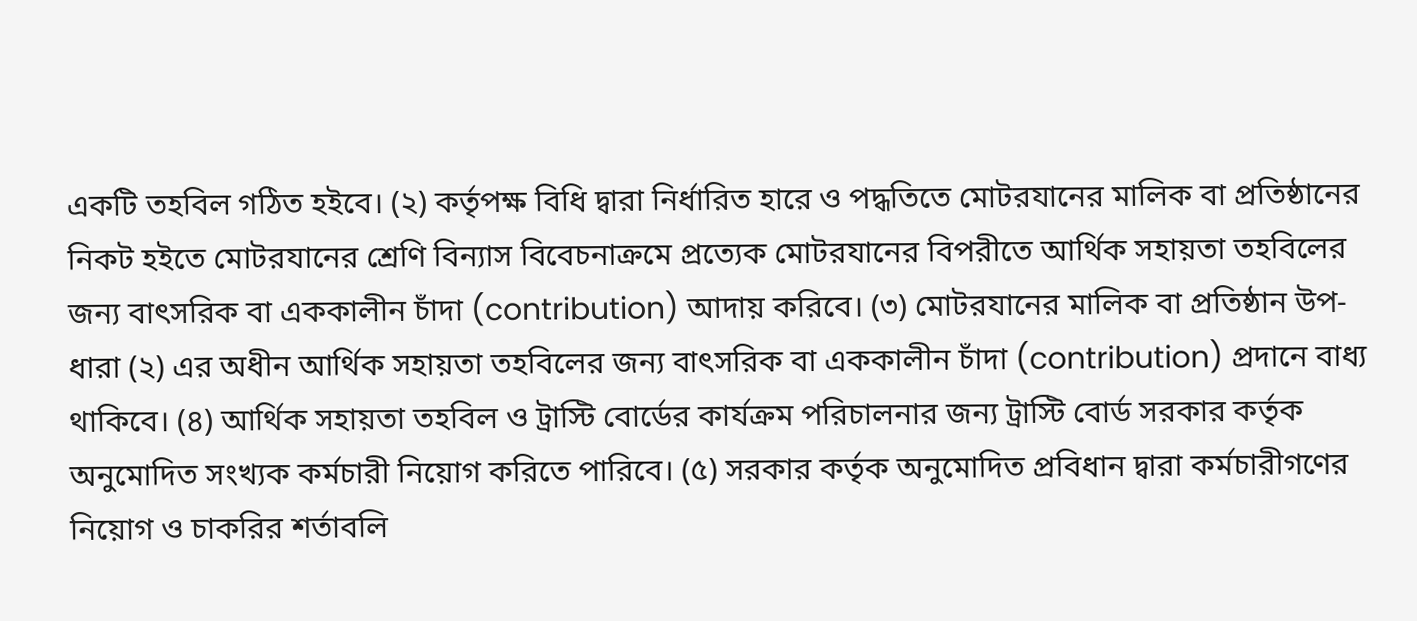একটি তহবিল গঠিত হইবে। (২) কর্তৃপক্ষ বিধি দ্বারা নির্ধারিত হারে ও পদ্ধতিতে মোটরযানের মালিক বা প্রতিষ্ঠানের নিকট হইতে মোটরযানের শ্রেণি বিন্যাস বিবেচনাক্রমে প্রত্যেক মোটরযানের বিপরীতে আর্থিক সহায়তা তহবিলের জন্য বাৎসরিক বা এককালীন চাঁদা (contribution) আদায় করিবে। (৩) মোটরযানের মালিক বা প্রতিষ্ঠান উপ-ধারা (২) এর অধীন আর্থিক সহায়তা তহবিলের জন্য বাৎসরিক বা এককালীন চাঁদা (contribution) প্রদানে বাধ্য থাকিবে। (৪) আর্থিক সহায়তা তহবিল ও ট্রাস্টি বোর্ডের কার্যক্রম পরিচালনার জন্য ট্রাস্টি বোর্ড সরকার কর্তৃক অনুমোদিত সংখ্যক কর্মচারী নিয়োগ করিতে পারিবে। (৫) সরকার কর্তৃক অনুমোদিত প্রবিধান দ্বারা কর্মচারীগণের নিয়োগ ও চাকরির শর্তাবলি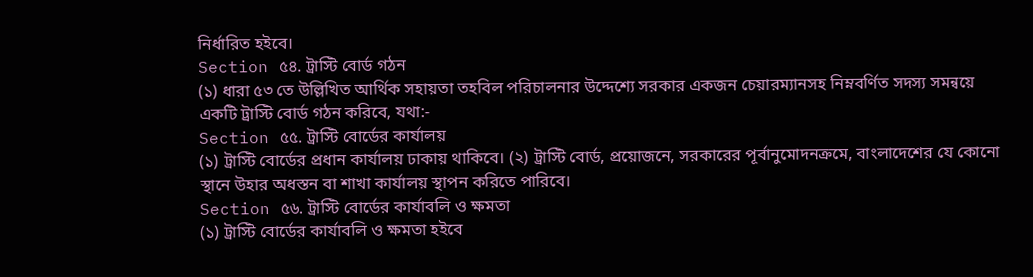নির্ধারিত হইবে।
Section ৫৪. ট্রাস্টি বোর্ড গঠন
(১) ধারা ৫৩ তে উল্লিখিত আর্থিক সহায়তা তহবিল পরিচালনার উদ্দেশ্যে সরকার একজন চেয়ারম্যানসহ নিম্নবর্ণিত সদস্য সমন্বয়ে একটি ট্রাস্টি বোর্ড গঠন করিবে, যথা:-
Section ৫৫. ট্রাস্টি বোর্ডের কার্যালয়
(১) ট্রাস্টি বোর্ডের প্রধান কার্যালয় ঢাকায় থাকিবে। (২) ট্রাস্টি বোর্ড, প্রয়োজনে, সরকারের পূর্বানুমোদনক্রমে, বাংলাদেশের যে কোনো স্থানে উহার অধস্তন বা শাখা কার্যালয় স্থাপন করিতে পারিবে।
Section ৫৬. ট্রাস্টি বোর্ডের কার্যাবলি ও ক্ষমতা
(১) ট্রাস্টি বোর্ডের কার্যাবলি ও ক্ষমতা হইবে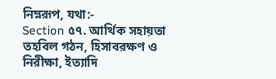নিম্নরূপ, যথা:-
Section ৫৭. আর্থিক সহায়তা তহবিল গঠন, হিসাবরক্ষণ ও নিরীক্ষা, ইত্যাদি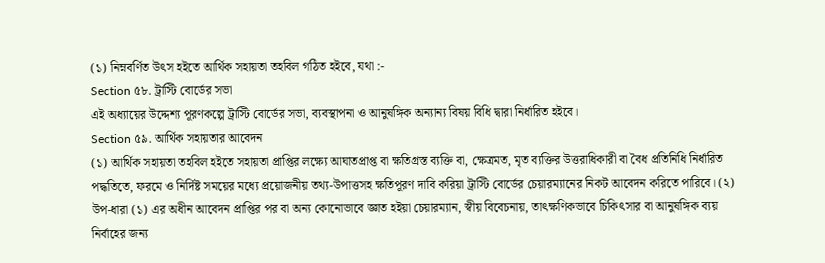(১) নিম্নবর্ণিত উৎস হইতে আর্থিক সহায়তা তহবিল গঠিত হইবে, যথা :-
Section ৫৮. ট্রাস্টি বোর্ডের সভা
এই অধ্যায়ের উদ্দেশ্য পূরণকল্পে ট্রাস্টি বোর্ডের সভা, ব্যবস্থাপনা ও আনুষঙ্গিক অন্যান্য বিষয় বিধি দ্বারা নির্ধারিত হইবে।
Section ৫৯. আর্থিক সহায়তার আবেদন
(১) আর্থিক সহায়তা তহবিল হইতে সহায়তা প্রাপ্তির লক্ষ্যে আঘাতপ্রাপ্ত বা ক্ষতিগ্রস্ত ব্যক্তি বা, ক্ষেত্রমত, মৃত ব্যক্তির উত্তরাধিকারী বা বৈধ প্রতিনিধি নির্ধারিত পদ্ধতিতে, ফরমে ও নির্দিষ্ট সময়ের মধ্যে প্রয়োজনীয় তথ্য-উপাত্তসহ ক্ষতিপূরণ দাবি করিয়া ট্রাস্টি বোর্ডের চেয়ারম্যানের নিকট আবেদন করিতে পারিবে। (২) উপ-ধারা (১) এর অধীন আবেদন প্রাপ্তির পর বা অন্য কোনোভাবে জ্ঞাত হইয়া চেয়ারম্যান, স্বীয় বিবেচনায়, তাৎক্ষণিকভাবে চিকিৎসার বা আনুষঙ্গিক ব্যয় নির্বাহের জন্য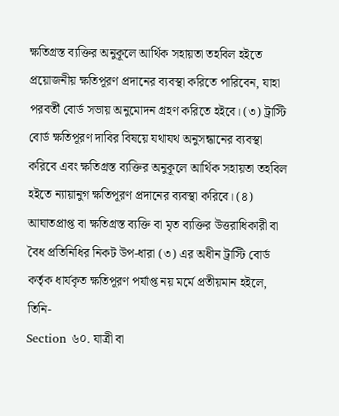ক্ষতিগ্রস্ত ব্যক্তির অনুকূলে আর্থিক সহায়তা তহবিল হইতে প্রয়োজনীয় ক্ষতিপূরণ প্রদানের ব্যবস্থা করিতে পারিবেন, যাহা পরবর্তী বোর্ড সভায় অনুমোদন গ্রহণ করিতে হইবে। (৩) ট্রাস্টি বোর্ড ক্ষতিপূরণ দাবির বিষয়ে যথাযথ অনুসন্ধানের ব্যবস্থা করিবে এবং ক্ষতিগ্রস্ত ব্যক্তির অনুকূলে আর্থিক সহায়তা তহবিল হইতে ন্যায়ানুগ ক্ষতিপূরণ প্রদানের ব্যবস্থা করিবে। (৪) আঘাতপ্রাপ্ত বা ক্ষতিগ্রস্ত ব্যক্তি বা মৃত ব্যক্তির উত্তরাধিকারী বা বৈধ প্রতিনিধির নিকট উপ-ধারা (৩) এর অধীন ট্রাস্টি বোর্ড কর্তৃক ধার্যকৃত ক্ষতিপূরণ পর্যাপ্ত নয় মর্মে প্রতীয়মান হইলে, তিনি-
Section ৬০. যাত্রী বা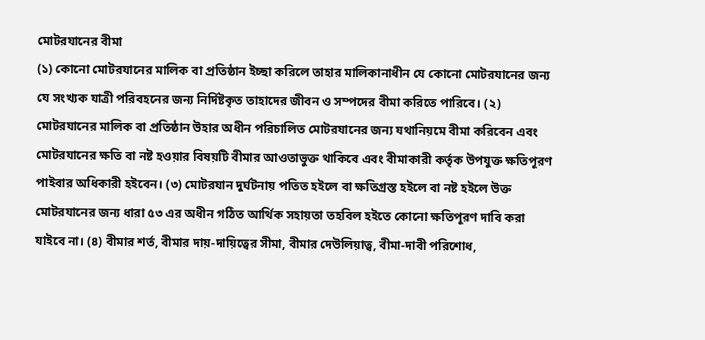মোটরযানের বীমা
(১) কোনো মোটরযানের মালিক বা প্রতিষ্ঠান ইচ্ছা করিলে তাহার মালিকানাধীন যে কোনো মোটরযানের জন্য যে সংখ্যক যাত্রী পরিবহনের জন্য নির্দিষ্টকৃত তাহাদের জীবন ও সম্পদের বীমা করিতে পারিবে। (২) মোটরযানের মালিক বা প্রতিষ্ঠান উহার অধীন পরিচালিত মোটরযানের জন্য যথানিয়মে বীমা করিবেন এবং মোটরযানের ক্ষতি বা নষ্ট হওয়ার বিষয়টি বীমার আওতাভুক্ত থাকিবে এবং বীমাকারী কর্তৃক উপযুক্ত ক্ষতিপূরণ পাইবার অধিকারী হইবেন। (৩) মোটরযান দুর্ঘটনায় পতিত হইলে বা ক্ষতিগ্রস্ত হইলে বা নষ্ট হইলে উক্ত মোটরযানের জন্য ধারা ৫৩ এর অধীন গঠিত আর্থিক সহায়তা তহবিল হইতে কোনো ক্ষতিপূরণ দাবি করা যাইবে না। (৪) বীমার শর্ত, বীমার দায়-দায়িত্বের সীমা, বীমার দেউলিয়াত্ব, বীমা-দাবী পরিশোধ,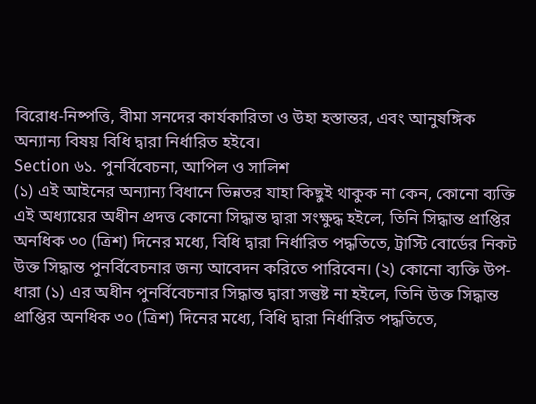বিরোধ-নিষ্পত্তি, বীমা সনদের কার্যকারিতা ও উহা হস্তান্তর, এবং আনুষঙ্গিক অন্যান্য বিষয় বিধি দ্বারা নির্ধারিত হইবে।
Section ৬১. পুনর্বিবেচনা, আপিল ও সালিশ
(১) এই আইনের অন্যান্য বিধানে ভিন্নতর যাহা কিছুই থাকুক না কেন, কোনো ব্যক্তি এই অধ্যায়ের অধীন প্রদত্ত কোনো সিদ্ধান্ত দ্বারা সংক্ষুদ্ধ হইলে, তিনি সিদ্ধান্ত প্রাপ্তির অনধিক ৩০ (ত্রিশ) দিনের মধ্যে, বিধি দ্বারা নির্ধারিত পদ্ধতিতে, ট্রাস্টি বোর্ডের নিকট উক্ত সিদ্ধান্ত পুনর্বিবেচনার জন্য আবেদন করিতে পারিবেন। (২) কোনো ব্যক্তি উপ-ধারা (১) এর অধীন পুনর্বিবেচনার সিদ্ধান্ত দ্বারা সন্তুষ্ট না হইলে, তিনি উক্ত সিদ্ধান্ত প্রাপ্তির অনধিক ৩০ (ত্রিশ) দিনের মধ্যে, বিধি দ্বারা নির্ধারিত পদ্ধতিতে,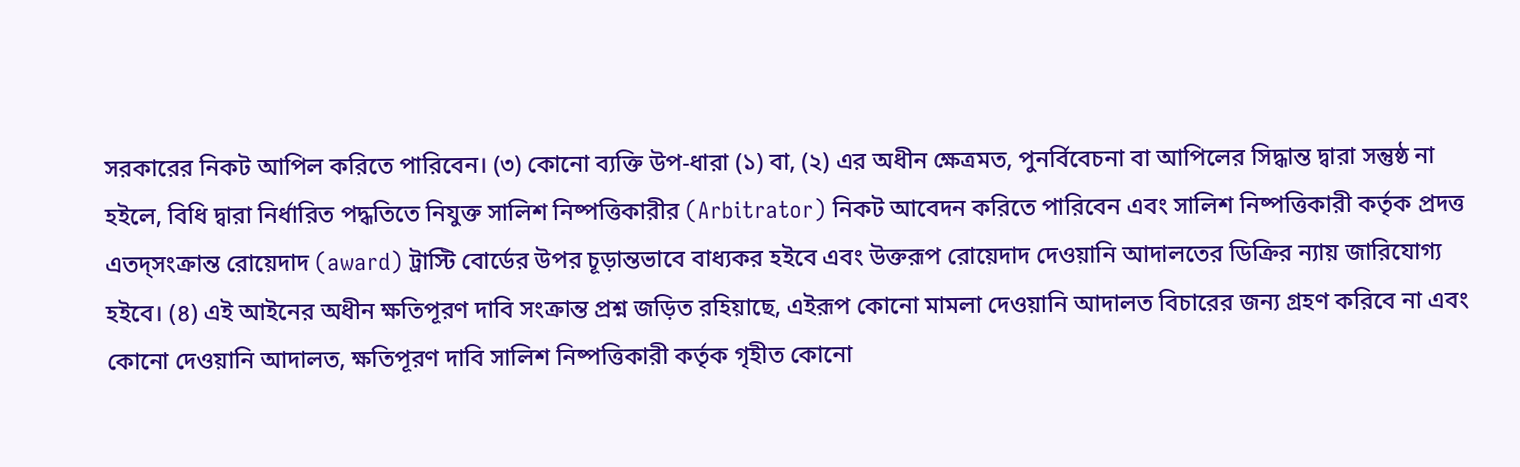সরকারের নিকট আপিল করিতে পারিবেন। (৩) কোনো ব্যক্তি উপ-ধারা (১) বা, (২) এর অধীন ক্ষেত্রমত, পুনর্বিবেচনা বা আপিলের সিদ্ধান্ত দ্বারা সন্তুষ্ঠ না হইলে, বিধি দ্বারা নির্ধারিত পদ্ধতিতে নিযুক্ত সালিশ নিষ্পত্তিকারীর (Arbitrator) নিকট আবেদন করিতে পারিবেন এবং সালিশ নিষ্পত্তিকারী কর্তৃক প্রদত্ত এতদ্সংক্রান্ত রোয়েদাদ (award) ট্রাস্টি বোর্ডের উপর চূড়ান্তভাবে বাধ্যকর হইবে এবং উক্তরূপ রোয়েদাদ দেওয়ানি আদালতের ডিক্রির ন্যায় জারিযোগ্য হইবে। (৪) এই আইনের অধীন ক্ষতিপূরণ দাবি সংক্রান্ত প্রশ্ন জড়িত রহিয়াছে, এইরূপ কোনো মামলা দেওয়ানি আদালত বিচারের জন্য গ্রহণ করিবে না এবং কোনো দেওয়ানি আদালত, ক্ষতিপূরণ দাবি সালিশ নিষ্পত্তিকারী কর্তৃক গৃহীত কোনো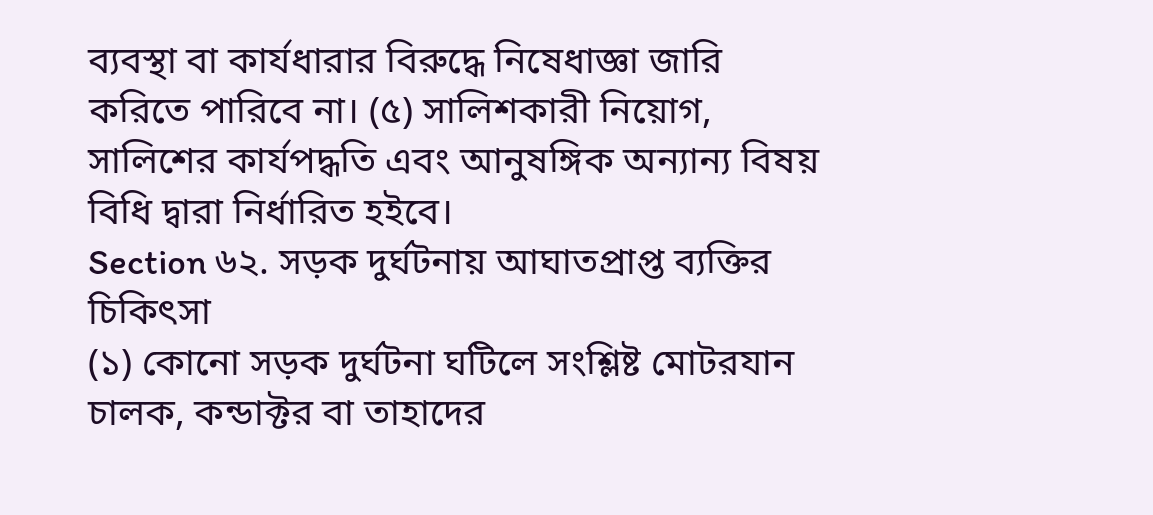ব্যবস্থা বা কার্যধারার বিরুদ্ধে নিষেধাজ্ঞা জারি করিতে পারিবে না। (৫) সালিশকারী নিয়োগ, সালিশের কার্যপদ্ধতি এবং আনুষঙ্গিক অন্যান্য বিষয় বিধি দ্বারা নির্ধারিত হইবে।
Section ৬২. সড়ক দুর্ঘটনায় আঘাতপ্রাপ্ত ব্যক্তির চিকিৎসা
(১) কোনো সড়ক দুর্ঘটনা ঘটিলে সংশ্লিষ্ট মোটরযান চালক, কন্ডাক্টর বা তাহাদের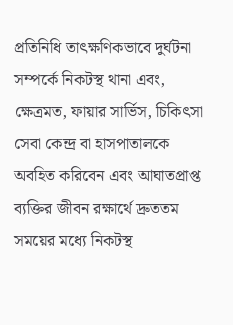প্রতিনিধি তাৎক্ষণিকভাবে দুর্ঘটনা সম্পর্কে নিকটস্থ থানা এবং, ক্ষেত্রমত, ফায়ার সার্ভিস, চিকিৎসা সেবা কেন্দ্র বা হাসপাতালকে অবহিত করিবেন এবং আঘাতপ্রাপ্ত ব্যক্তির জীবন রক্ষার্থে দ্রুততম সময়ের মধ্যে নিকটস্থ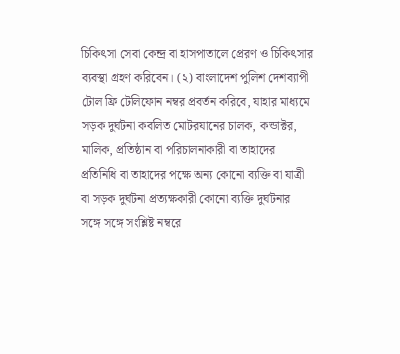চিকিৎসা সেবা কেন্দ্র বা হাসপাতালে প্রেরণ ও চিকিৎসার ব্যবস্থা গ্রহণ করিবেন। (২) বাংলাদেশ পুলিশ দেশব্যাপী টোল ফ্রি টেলিফোন নম্বর প্রবর্তন করিবে, যাহার মাধ্যমে সড়ক দুর্ঘটনা কবলিত মোটরযানের চালক, কন্ডাক্টর, মালিক, প্রতিষ্ঠান বা পরিচালনাকারী বা তাহাদের প্রতিনিধি বা তাহাদের পক্ষে অন্য কোনো ব্যক্তি বা যাত্রী বা সড়ক দুর্ঘটনা প্রত্যক্ষকারী কোনো ব্যক্তি দুর্ঘটনার সঙ্গে সঙ্গে সংশ্লিষ্ট নম্বরে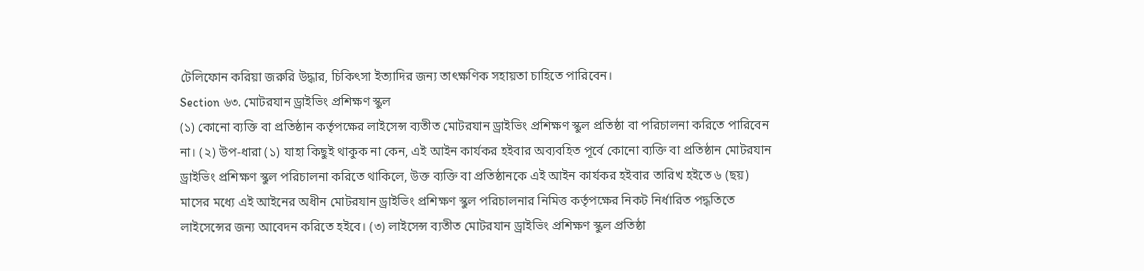টেলিফোন করিয়া জরুরি উদ্ধার, চিকিৎসা ইত্যাদির জন্য তাৎক্ষণিক সহায়তা চাহিতে পারিবেন।
Section ৬৩. মোটরযান ড্রাইভিং প্রশিক্ষণ স্কুল
(১) কোনো ব্যক্তি বা প্রতিষ্ঠান কর্তৃপক্ষের লাইসেন্স ব্যতীত মোটরযান ড্রাইভিং প্রশিক্ষণ স্কুল প্রতিষ্ঠা বা পরিচালনা করিতে পারিবেন না। (২) উপ-ধারা (১) যাহা কিছুই থাকুক না কেন, এই আইন কার্যকর হইবার অব্যবহিত পূর্বে কোনো ব্যক্তি বা প্রতিষ্ঠান মোটরযান ড্রাইভিং প্রশিক্ষণ স্কুল পরিচালনা করিতে থাকিলে, উক্ত ব্যক্তি বা প্রতিষ্ঠানকে এই আইন কার্যকর হইবার তারিখ হইতে ৬ (ছয়) মাসের মধ্যে এই আইনের অধীন মোটরযান ড্রাইভিং প্রশিক্ষণ স্কুল পরিচালনার নিমিত্ত কর্তৃপক্ষের নিকট নির্ধারিত পদ্ধতিতে লাইসেন্সের জন্য আবেদন করিতে হইবে। (৩) লাইসেন্স ব্যতীত মোটরযান ড্রাইভিং প্রশিক্ষণ স্কুল প্রতিষ্ঠা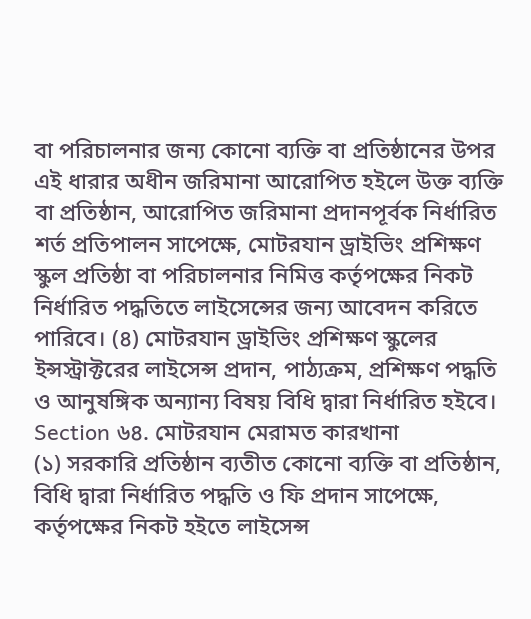বা পরিচালনার জন্য কোনো ব্যক্তি বা প্রতিষ্ঠানের উপর এই ধারার অধীন জরিমানা আরোপিত হইলে উক্ত ব্যক্তি বা প্রতিষ্ঠান, আরোপিত জরিমানা প্রদানপূর্বক নির্ধারিত শর্ত প্রতিপালন সাপেক্ষে, মোটরযান ড্রাইভিং প্রশিক্ষণ স্কুল প্রতিষ্ঠা বা পরিচালনার নিমিত্ত কর্তৃপক্ষের নিকট নির্ধারিত পদ্ধতিতে লাইসেন্সের জন্য আবেদন করিতে পারিবে। (৪) মোটরযান ড্রাইভিং প্রশিক্ষণ স্কুলের ইন্সস্ট্রাক্টরের লাইসেন্স প্রদান, পাঠ্যক্রম, প্রশিক্ষণ পদ্ধতি ও আনুষঙ্গিক অন্যান্য বিষয় বিধি দ্বারা নির্ধারিত হইবে।
Section ৬৪. মোটরযান মেরামত কারখানা
(১) সরকারি প্রতিষ্ঠান ব্যতীত কোনো ব্যক্তি বা প্রতিষ্ঠান, বিধি দ্বারা নির্ধারিত পদ্ধতি ও ফি প্রদান সাপেক্ষে, কর্তৃপক্ষের নিকট হইতে লাইসেন্স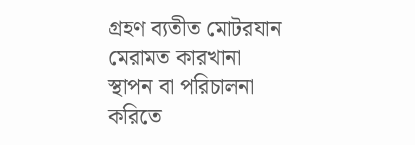গ্রহণ ব্যতীত মোটরযান মেরামত কারখানা স্থাপন বা পরিচালনা করিতে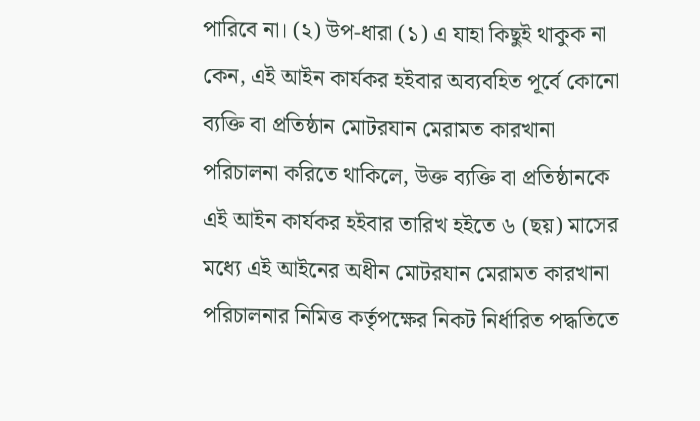পারিবে না। (২) উপ-ধারা (১) এ যাহা কিছুই থাকুক না কেন, এই আইন কার্যকর হইবার অব্যবহিত পূর্বে কোনো ব্যক্তি বা প্রতিষ্ঠান মোটরযান মেরামত কারখানা পরিচালনা করিতে থাকিলে, উক্ত ব্যক্তি বা প্রতিষ্ঠানকে এই আইন কার্যকর হইবার তারিখ হইতে ৬ (ছয়) মাসের মধ্যে এই আইনের অধীন মোটরযান মেরামত কারখানা পরিচালনার নিমিত্ত কর্তৃপক্ষের নিকট নির্ধারিত পদ্ধতিতে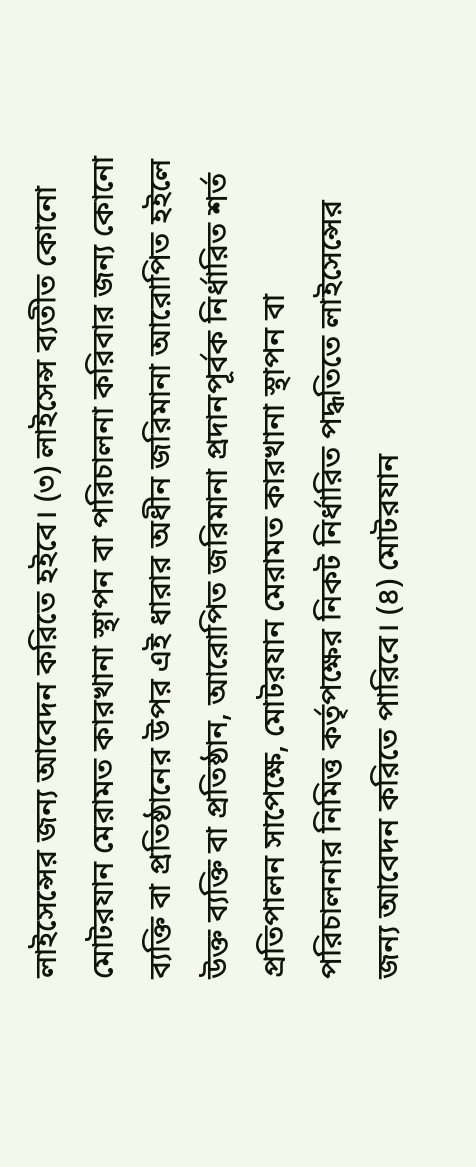লাইসেন্সের জন্য আবেদন করিতে হইবে। (৩) লাইসেন্স ব্যতীত কোনো মোটরযান মেরামত কারখানা স্থাপন বা পরিচালনা করিবার জন্য কোনো ব্যক্তি বা প্রতিষ্ঠানের উপর এই ধারার অধীন জরিমানা আরোপিত হইলে উক্ত ব্যক্তি বা প্রতিষ্ঠান, আরোপিত জরিমানা প্রদানপূর্বক নির্ধারিত শর্ত প্রতিপালন সাপেক্ষে, মোটরযান মেরামত কারখানা স্থাপন বা পরিচালনার নিমিত্ত কর্তৃপক্ষের নিকট নির্ধারিত পদ্ধতিতে লাইসেন্সের জন্য আবেদন করিতে পারিবে। (৪) মোটরযান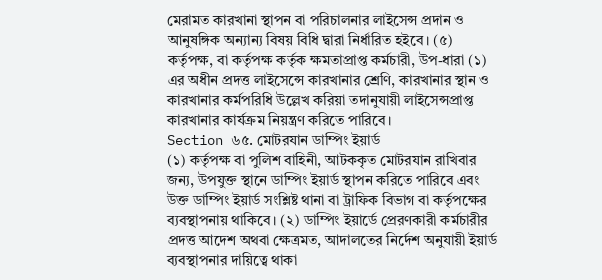মেরামত কারখানা স্থাপন বা পরিচালনার লাইসেন্স প্রদান ও আনুষঙ্গিক অন্যান্য বিষয় বিধি দ্বারা নির্ধারিত হইবে। (৫) কর্তৃপক্ষ, বা কর্তৃপক্ষ কর্তৃক ক্ষমতাপ্রাপ্ত কর্মচারী, উপ-ধারা (১) এর অধীন প্রদত্ত লাইসেন্সে কারখানার শ্রেণি, কারখানার স্থান ও কারখানার কর্মপরিধি উল্লেখ করিয়া তদানুযায়ী লাইসেন্সপ্রাপ্ত কারখানার কার্যক্রম নিয়ন্ত্রণ করিতে পারিবে।
Section ৬৫. মোটরযান ডাম্পিং ইয়ার্ড
(১) কর্তৃপক্ষ বা পুলিশ বাহিনী, আটককৃত মোটরযান রাখিবার জন্য, উপযুক্ত স্থানে ডাম্পিং ইয়ার্ড স্থাপন করিতে পারিবে এবং উক্ত ডাম্পিং ইয়ার্ড সংশ্লিষ্ট থানা বা ট্রাফিক বিভাগ বা কর্তৃপক্ষের ব্যবস্থাপনায় থাকিবে। (২) ডাম্পিং ইয়ার্ডে প্রেরণকারী কর্মচারীর প্রদত্ত আদেশ অথবা ক্ষেত্রমত, আদালতের নির্দেশ অনুযায়ী ইয়ার্ড ব্যবস্থাপনার দায়িত্বে থাকা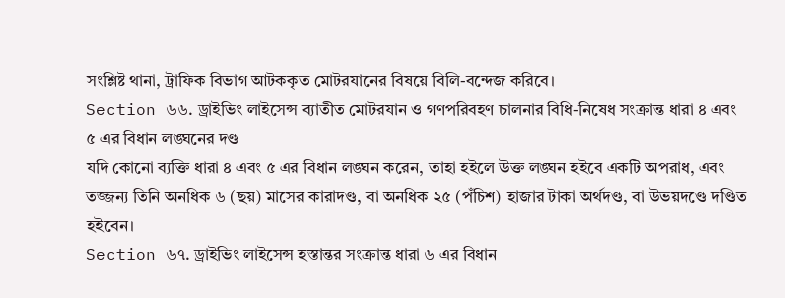সংশ্লিষ্ট থানা, ট্রাফিক বিভাগ আটককৃত মোটরযানের বিষয়ে বিলি-বন্দেজ করিবে।
Section ৬৬. ড্রাইভিং লাইসেন্স ব্যাতীত মোটরযান ও গণপরিবহণ চালনার বিধি-নিষেধ সংক্রান্ত ধারা ৪ এবং ৫ এর বিধান লঙ্ঘনের দণ্ড
যদি কোনো ব্যক্তি ধারা ৪ এবং ৫ এর বিধান লঙ্ঘন করেন, তাহা হইলে উক্ত লঙ্ঘন হইবে একটি অপরাধ, এবং তজ্জন্য তিনি অনধিক ৬ (ছয়) মাসের কারাদণ্ড, বা অনধিক ২৫ (পঁচিশ) হাজার টাকা অর্থদণ্ড, বা উভয়দণ্ডে দণ্ডিত হইবেন।
Section ৬৭. ড্রাইভিং লাইসেন্স হস্তান্তর সংক্রান্ত ধারা ৬ এর বিধান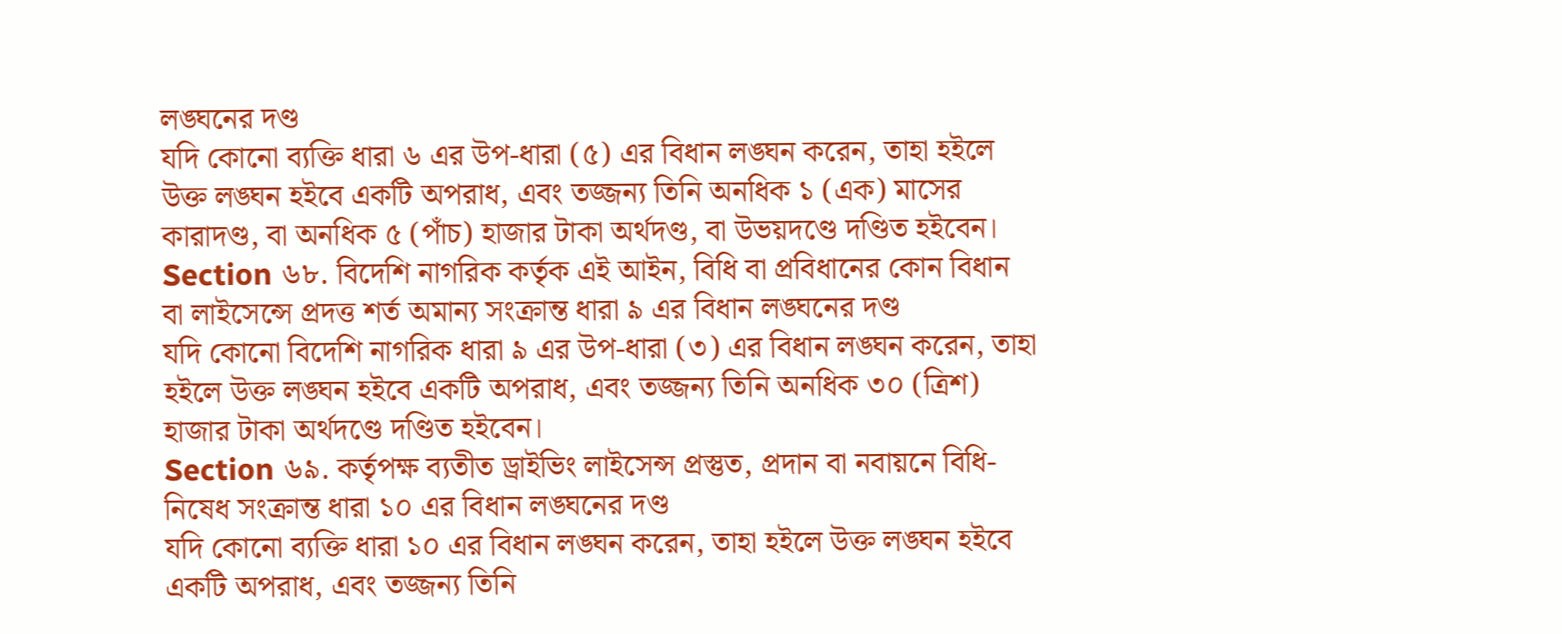লঙ্ঘনের দণ্ড
যদি কোনো ব্যক্তি ধারা ৬ এর উপ-ধারা (৫) এর বিধান লঙ্ঘন করেন, তাহা হইলে উক্ত লঙ্ঘন হইবে একটি অপরাধ, এবং তজ্জন্য তিনি অনধিক ১ (এক) মাসের কারাদণ্ড, বা অনধিক ৫ (পাঁচ) হাজার টাকা অর্থদণ্ড, বা উভয়দণ্ডে দণ্ডিত হইবেন।
Section ৬৮. বিদেশি নাগরিক কর্তৃক এই আইন, বিধি বা প্রবিধানের কোন বিধান বা লাইসেন্সে প্রদত্ত শর্ত অমান্য সংক্রান্ত ধারা ৯ এর বিধান লঙ্ঘনের দণ্ড
যদি কোনো বিদেশি নাগরিক ধারা ৯ এর উপ-ধারা (৩) এর বিধান লঙ্ঘন করেন, তাহা হইলে উক্ত লঙ্ঘন হইবে একটি অপরাধ, এবং তজ্জন্য তিনি অনধিক ৩০ (ত্রিশ) হাজার টাকা অর্থদণ্ডে দণ্ডিত হইবেন।
Section ৬৯. কর্তৃপক্ষ ব্যতীত ড্রাইভিং লাইসেন্স প্রস্তুত, প্রদান বা নবায়নে বিধি-নিষেধ সংক্রান্ত ধারা ১০ এর বিধান লঙ্ঘনের দণ্ড
যদি কোনো ব্যক্তি ধারা ১০ এর বিধান লঙ্ঘন করেন, তাহা হইলে উক্ত লঙ্ঘন হইবে একটি অপরাধ, এবং তজ্জন্য তিনি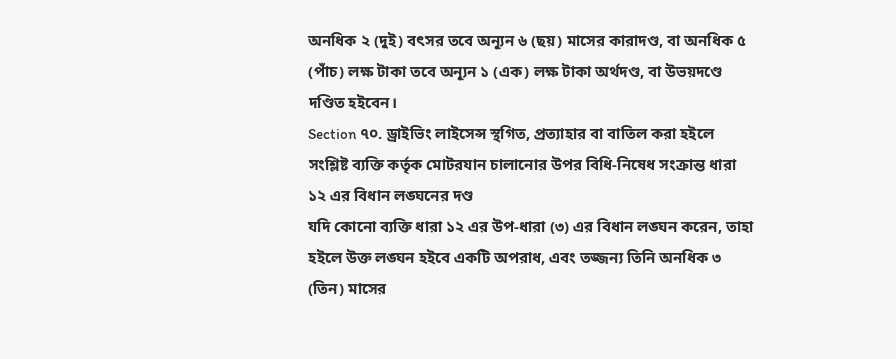অনধিক ২ (দুই) বৎসর তবে অন্যূন ৬ (ছয়) মাসের কারাদণ্ড, বা অনধিক ৫ (পাঁচ) লক্ষ টাকা তবে অন্যূন ১ (এক) লক্ষ টাকা অর্থদণ্ড, বা উভয়দণ্ডে দণ্ডিত হইবেন।
Section ৭০. ড্রাইভিং লাইসেন্স স্থগিত, প্রত্যাহার বা বাতিল করা হইলে সংশ্লিষ্ট ব্যক্তি কর্তৃক মোটরযান চালানোর উপর বিধি-নিষেধ সংক্রান্ত ধারা ১২ এর বিধান লঙ্ঘনের দণ্ড
যদি কোনো ব্যক্তি ধারা ১২ এর উপ-ধারা (৩) এর বিধান লঙ্ঘন করেন, তাহা হইলে উক্ত লঙ্ঘন হইবে একটি অপরাধ, এবং তজ্জন্য তিনি অনধিক ৩ (তিন) মাসের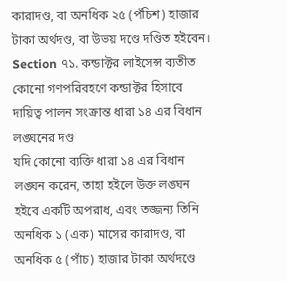কারাদণ্ড, বা অনধিক ২৫ (পঁচিশ) হাজার টাকা অর্থদণ্ড, বা উভয় দণ্ডে দণ্ডিত হইবেন।
Section ৭১. কন্ডাক্টর লাইসেন্স ব্যতীত কোনো গণপরিবহণে কন্ডাক্টর হিসাবে দায়িত্ব পালন সংক্রান্ত ধারা ১৪ এর বিধান লঙ্ঘনের দণ্ড
যদি কোনো ব্যক্তি ধারা ১৪ এর বিধান লঙ্ঘন করেন, তাহা হইলে উক্ত লঙ্ঘন হইবে একটি অপরাধ, এবং তজ্জন্য তিনি অনধিক ১ (এক) মাসের কারাদণ্ড, বা অনধিক ৫ (পাঁচ) হাজার টাকা অর্থদণ্ডে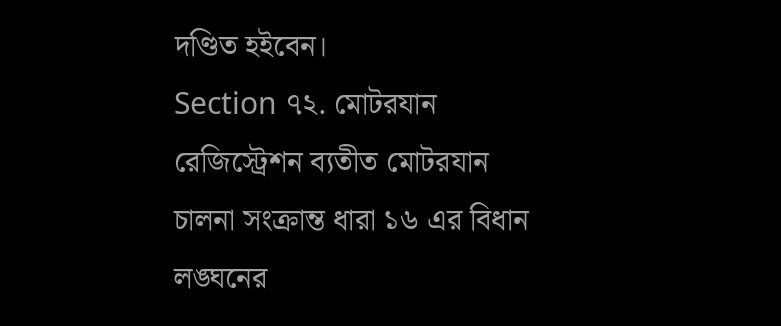দণ্ডিত হইবেন।
Section ৭২. মোটরযান রেজিস্ট্রেশন ব্যতীত মোটরযান চালনা সংক্রান্ত ধারা ১৬ এর বিধান লঙ্ঘনের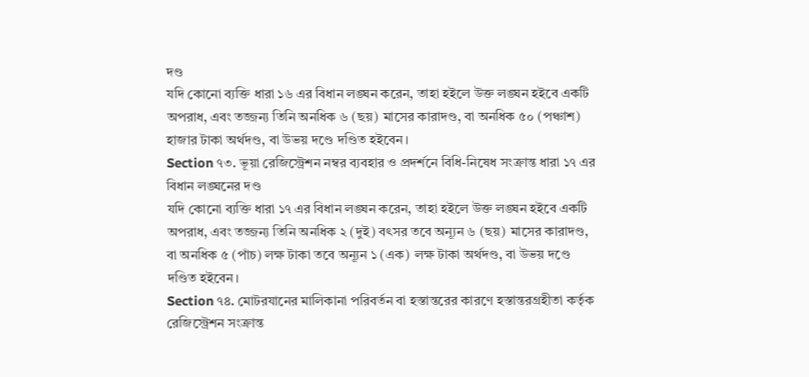দণ্ড
যদি কোনো ব্যক্তি ধারা ১৬ এর বিধান লঙ্ঘন করেন, তাহা হইলে উক্ত লঙ্ঘন হইবে একটি অপরাধ, এবং তজ্জন্য তিনি অনধিক ৬ (ছয়) মাসের কারাদণ্ড, বা অনধিক ৫০ (পঞ্চাশ) হাজার টাকা অর্থদণ্ড, বা উভয় দণ্ডে দণ্ডিত হইবেন।
Section ৭৩. ভূয়া রেজিস্ট্রেশন নম্বর ব্যবহার ও প্রদর্শনে বিধি-নিষেধ সংক্রান্ত ধারা ১৭ এর বিধান লঙ্ঘনের দণ্ড
যদি কোনো ব্যক্তি ধারা ১৭ এর বিধান লঙ্ঘন করেন, তাহা হইলে উক্ত লঙ্ঘন হইবে একটি অপরাধ, এবং তজ্জন্য তিনি অনধিক ২ (দুই) বৎসর তবে অন্যূন ৬ (ছয়) মাসের কারাদণ্ড, বা অনধিক ৫ (পাঁচ) লক্ষ টাকা তবে অন্যূন ১ (এক) লক্ষ টাকা অর্থদণ্ড, বা উভয় দণ্ডে দণ্ডিত হইবেন।
Section ৭৪. মোটরযানের মালিকানা পরিবর্তন বা হস্তান্তরের কারণে হস্তান্তরগ্রহীতা কর্তৃক রেজিস্ট্রেশন সংক্রান্ত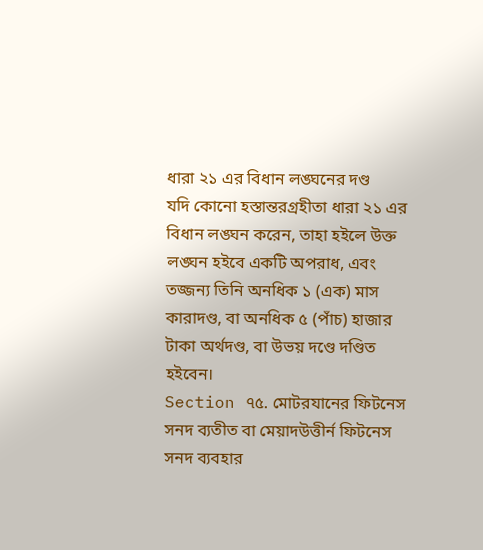ধারা ২১ এর বিধান লঙ্ঘনের দণ্ড
যদি কোনো হস্তান্তরগ্রহীতা ধারা ২১ এর বিধান লঙ্ঘন করেন, তাহা হইলে উক্ত লঙ্ঘন হইবে একটি অপরাধ, এবং তজ্জন্য তিনি অনধিক ১ (এক) মাস কারাদণ্ড, বা অনধিক ৫ (পাঁচ) হাজার টাকা অর্থদণ্ড, বা উভয় দণ্ডে দণ্ডিত হইবেন।
Section ৭৫. মোটরযানের ফিটনেস সনদ ব্যতীত বা মেয়াদউত্তীর্ন ফিটনেস সনদ ব্যবহার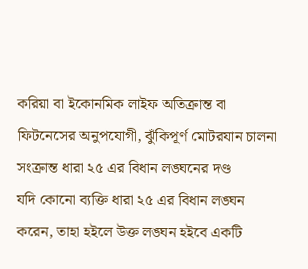করিয়া বা ইকোনমিক লাইফ অতিক্রান্ত বা ফিটনেসের অনুপযোগী, ঝুঁকিপূর্ণ মোটরযান চালনা সংক্রান্ত ধারা ২৫ এর বিধান লঙ্ঘনের দণ্ড
যদি কোনো ব্যক্তি ধারা ২৫ এর বিধান লঙ্ঘন করেন, তাহা হইলে উক্ত লঙ্ঘন হইবে একটি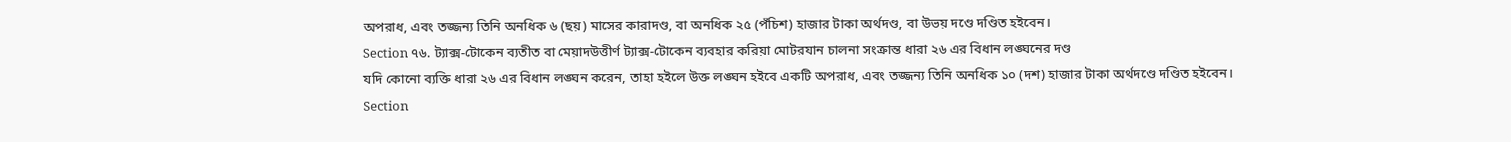অপরাধ, এবং তজ্জন্য তিনি অনধিক ৬ (ছয়) মাসের কারাদণ্ড, বা অনধিক ২৫ (পঁচিশ) হাজার টাকা অর্থদণ্ড, বা উভয় দণ্ডে দণ্ডিত হইবেন।
Section ৭৬. ট্যাক্স-টোকেন ব্যতীত বা মেয়াদউত্তীর্ণ ট্যাক্স-টোকেন ব্যবহার করিয়া মোটরযান চালনা সংক্রান্ত ধারা ২৬ এর বিধান লঙ্ঘনের দণ্ড
যদি কোনো ব্যক্তি ধারা ২৬ এর বিধান লঙ্ঘন করেন, তাহা হইলে উক্ত লঙ্ঘন হইবে একটি অপরাধ, এবং তজ্জন্য তিনি অনধিক ১০ (দশ) হাজার টাকা অর্থদণ্ডে দণ্ডিত হইবেন।
Section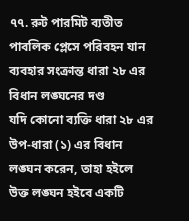৭৭. রুট পারমিট ব্যতীত পাবলিক প্লেসে পরিবহন যান ব্যবহার সংক্রান্ত ধারা ২৮ এর বিধান লঙ্ঘনের দণ্ড
যদি কোনো ব্যক্তি ধারা ২৮ এর উপ-ধারা (১) এর বিধান লঙ্ঘন করেন, তাহা হইলে উক্ত লঙ্ঘন হইবে একটি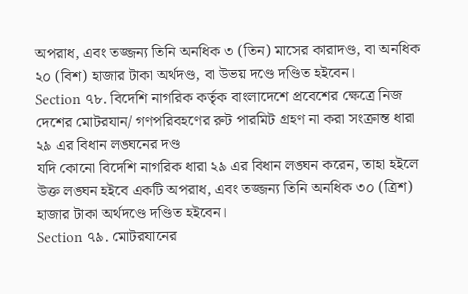অপরাধ, এবং তজ্জন্য তিনি অনধিক ৩ (তিন) মাসের কারাদণ্ড, বা অনধিক ২০ (বিশ) হাজার টাকা অর্থদণ্ড, বা উভয় দণ্ডে দণ্ডিত হইবেন।
Section ৭৮. বিদেশি নাগরিক কর্তৃক বাংলাদেশে প্রবেশের ক্ষেত্রে নিজ দেশের মোটরযান/ গণপরিবহণের রুট পারমিট গ্রহণ না করা সংক্রান্ত ধারা ২৯ এর বিধান লঙ্ঘনের দণ্ড
যদি কোনো বিদেশি নাগরিক ধারা ২৯ এর বিধান লঙ্ঘন করেন, তাহা হইলে উক্ত লঙ্ঘন হইবে একটি অপরাধ, এবং তজ্জন্য তিনি অনধিক ৩০ (ত্রিশ) হাজার টাকা অর্থদণ্ডে দণ্ডিত হইবেন।
Section ৭৯. মোটরযানের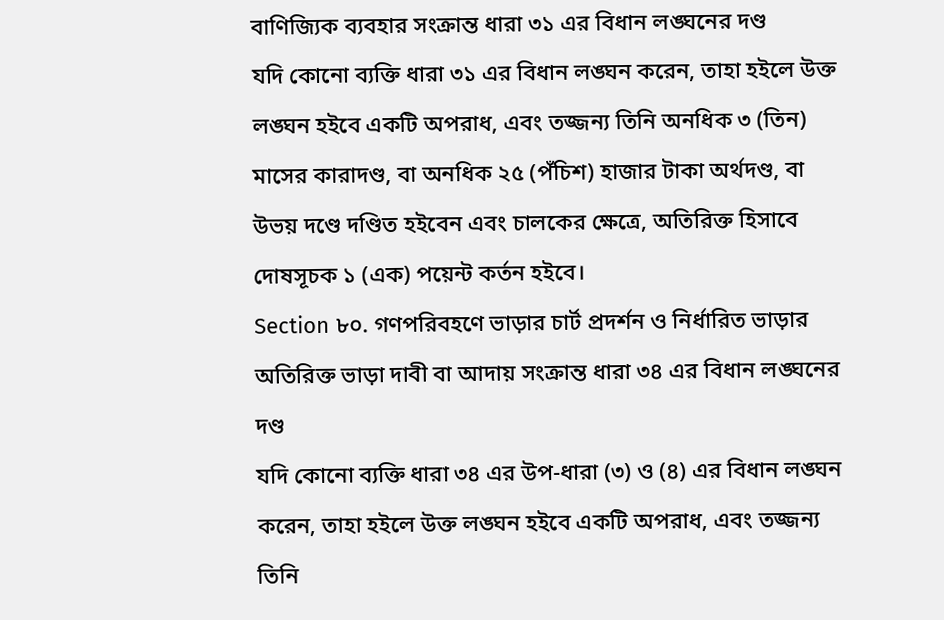বাণিজ্যিক ব্যবহার সংক্রান্ত ধারা ৩১ এর বিধান লঙ্ঘনের দণ্ড
যদি কোনো ব্যক্তি ধারা ৩১ এর বিধান লঙ্ঘন করেন, তাহা হইলে উক্ত লঙ্ঘন হইবে একটি অপরাধ, এবং তজ্জন্য তিনি অনধিক ৩ (তিন) মাসের কারাদণ্ড, বা অনধিক ২৫ (পঁচিশ) হাজার টাকা অর্থদণ্ড, বা উভয় দণ্ডে দণ্ডিত হইবেন এবং চালকের ক্ষেত্রে, অতিরিক্ত হিসাবে দোষসূচক ১ (এক) পয়েন্ট কর্তন হইবে।
Section ৮০. গণপরিবহণে ভাড়ার চার্ট প্রদর্শন ও নির্ধারিত ভাড়ার অতিরিক্ত ভাড়া দাবী বা আদায় সংক্রান্ত ধারা ৩৪ এর বিধান লঙ্ঘনের দণ্ড
যদি কোনো ব্যক্তি ধারা ৩৪ এর উপ-ধারা (৩) ও (৪) এর বিধান লঙ্ঘন করেন, তাহা হইলে উক্ত লঙ্ঘন হইবে একটি অপরাধ, এবং তজ্জন্য তিনি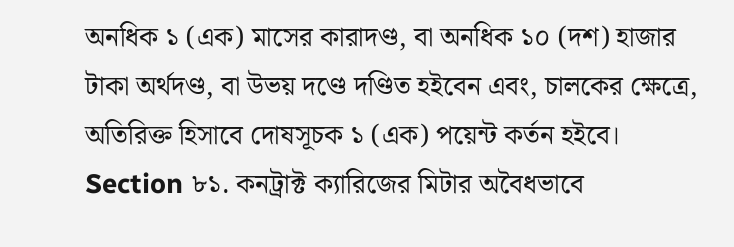অনধিক ১ (এক) মাসের কারাদণ্ড, বা অনধিক ১০ (দশ) হাজার টাকা অর্থদণ্ড, বা উভয় দণ্ডে দণ্ডিত হইবেন এবং, চালকের ক্ষেত্রে, অতিরিক্ত হিসাবে দোষসূচক ১ (এক) পয়েন্ট কর্তন হইবে।
Section ৮১. কনট্রাক্ট ক্যারিজের মিটার অবৈধভাবে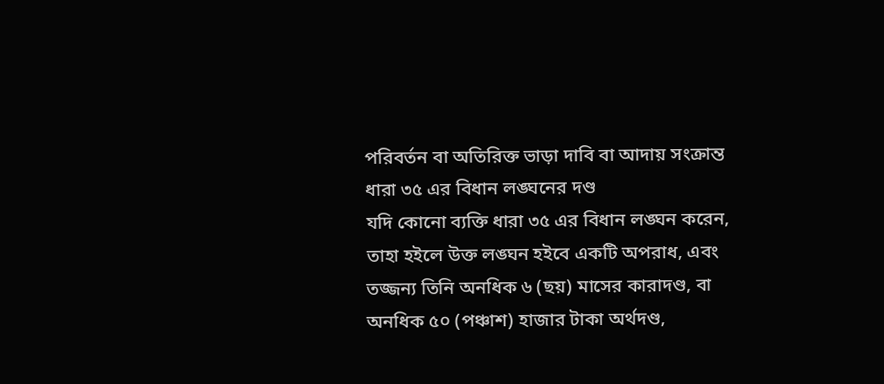পরিবর্তন বা অতিরিক্ত ভাড়া দাবি বা আদায় সংক্রান্ত ধারা ৩৫ এর বিধান লঙ্ঘনের দণ্ড
যদি কোনো ব্যক্তি ধারা ৩৫ এর বিধান লঙ্ঘন করেন, তাহা হইলে উক্ত লঙ্ঘন হইবে একটি অপরাধ, এবং তজ্জন্য তিনি অনধিক ৬ (ছয়) মাসের কারাদণ্ড, বা অনধিক ৫০ (পঞ্চাশ) হাজার টাকা অর্থদণ্ড,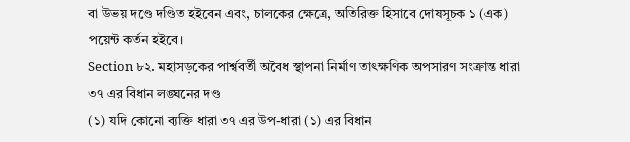বা উভয় দণ্ডে দণ্ডিত হইবেন এবং, চালকের ক্ষেত্রে, অতিরিক্ত হিসাবে দোষসূচক ১ (এক) পয়েন্ট কর্তন হইবে।
Section ৮২. মহাসড়কের পার্শ্ববর্তী অবৈধ স্থাপনা নির্মাণ তাৎক্ষণিক অপসারণ সংক্রান্ত ধারা ৩৭ এর বিধান লঙ্ঘনের দণ্ড
(১) যদি কোনো ব্যক্তি ধারা ৩৭ এর উপ-ধারা (১) এর বিধান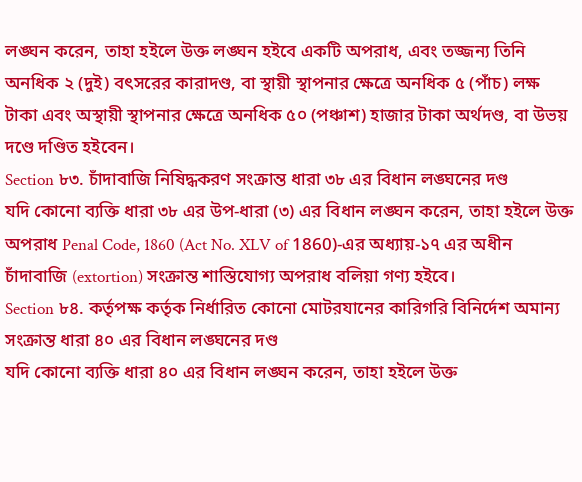লঙ্ঘন করেন, তাহা হইলে উক্ত লঙ্ঘন হইবে একটি অপরাধ, এবং তজ্জন্য তিনি অনধিক ২ (দুই) বৎসরের কারাদণ্ড, বা স্থায়ী স্থাপনার ক্ষেত্রে অনধিক ৫ (পাঁচ) লক্ষ টাকা এবং অস্থায়ী স্থাপনার ক্ষেত্রে অনধিক ৫০ (পঞ্চাশ) হাজার টাকা অর্থদণ্ড, বা উভয় দণ্ডে দণ্ডিত হইবেন।
Section ৮৩. চাঁদাবাজি নিষিদ্ধকরণ সংক্রান্ত ধারা ৩৮ এর বিধান লঙ্ঘনের দণ্ড
যদি কোনো ব্যক্তি ধারা ৩৮ এর উপ-ধারা (৩) এর বিধান লঙ্ঘন করেন, তাহা হইলে উক্ত অপরাধ Penal Code, 1860 (Act No. XLV of 1860)-এর অধ্যায়-১৭ এর অধীন চাঁদাবাজি (extortion) সংক্রান্ত শাস্তিযোগ্য অপরাধ বলিয়া গণ্য হইবে।
Section ৮৪. কর্তৃপক্ষ কর্তৃক নির্ধারিত কোনো মোটরযানের কারিগরি বিনির্দেশ অমান্য সংক্রান্ত ধারা ৪০ এর বিধান লঙ্ঘনের দণ্ড
যদি কোনো ব্যক্তি ধারা ৪০ এর বিধান লঙ্ঘন করেন, তাহা হইলে উক্ত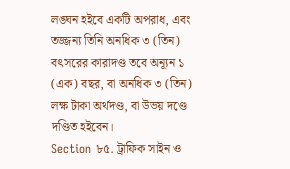লঙ্ঘন হইবে একটি অপরাধ, এবং তজ্জন্য তিনি অনধিক ৩ (তিন) বৎসরের কারাদণ্ড তবে অন্যূন ১ (এক) বছর, বা অনধিক ৩ (তিন) লক্ষ টাকা অর্থদণ্ড, বা উভয় দণ্ডে দণ্ডিত হইবেন।
Section ৮৫. ট্রাফিক সাইন ও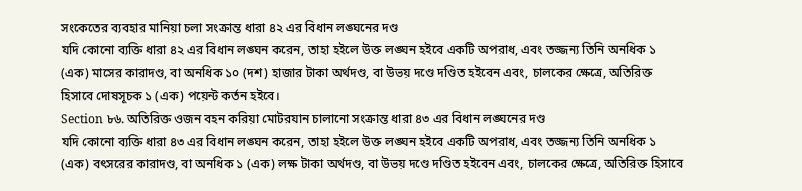সংকেতের ব্যবহার মানিয়া চলা সংক্রান্ত ধারা ৪২ এর বিধান লঙ্ঘনের দণ্ড
যদি কোনো ব্যক্তি ধারা ৪২ এর বিধান লঙ্ঘন করেন, তাহা হইলে উক্ত লঙ্ঘন হইবে একটি অপরাধ, এবং তজ্জন্য তিনি অনধিক ১ (এক) মাসের কারাদণ্ড, বা অনধিক ১০ (দশ) হাজার টাকা অর্থদণ্ড, বা উভয় দণ্ডে দণ্ডিত হইবেন এবং, চালকের ক্ষেত্রে, অতিরিক্ত হিসাবে দোষসূচক ১ (এক) পয়েন্ট কর্তন হইবে।
Section ৮৬. অতিরিক্ত ওজন বহন করিয়া মোটরযান চালানো সংক্রান্ত ধারা ৪৩ এর বিধান লঙ্ঘনের দণ্ড
যদি কোনো ব্যক্তি ধারা ৪৩ এর বিধান লঙ্ঘন করেন, তাহা হইলে উক্ত লঙ্ঘন হইবে একটি অপরাধ, এবং তজ্জন্য তিনি অনধিক ১ (এক) বৎসরের কারাদণ্ড, বা অনধিক ১ (এক) লক্ষ টাকা অর্থদণ্ড, বা উভয় দণ্ডে দণ্ডিত হইবেন এবং, চালকের ক্ষেত্রে, অতিরিক্ত হিসাবে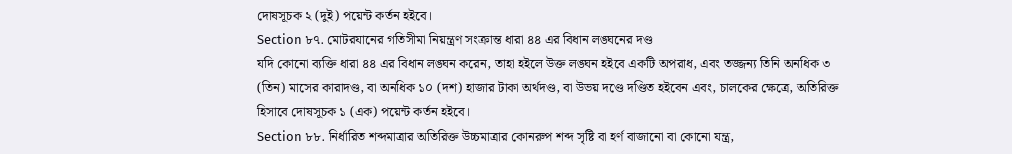দোষসূচক ২ (দুই) পয়েন্ট কর্তন হইবে।
Section ৮৭. মোটরযানের গতিসীমা নিয়ন্ত্রণ সংক্রান্ত ধারা ৪৪ এর বিধান লঙ্ঘনের দণ্ড
যদি কোনো ব্যক্তি ধারা ৪৪ এর বিধান লঙ্ঘন করেন, তাহা হইলে উক্ত লঙ্ঘন হইবে একটি অপরাধ, এবং তজ্জন্য তিনি অনধিক ৩ (তিন) মাসের কারাদণ্ড, বা অনধিক ১০ (দশ) হাজার টাকা অর্থদণ্ড, বা উভয় দণ্ডে দণ্ডিত হইবেন এবং, চালকের ক্ষেত্রে, অতিরিক্ত হিসাবে দোষসূচক ১ (এক) পয়েন্ট কর্তন হইবে।
Section ৮৮. নির্ধারিত শব্দমাত্রার অতিরিক্ত উচ্চমাত্রার কোনরুপ শব্দ সৃষ্টি বা হর্ণ বাজানো বা কোনো যন্ত্র,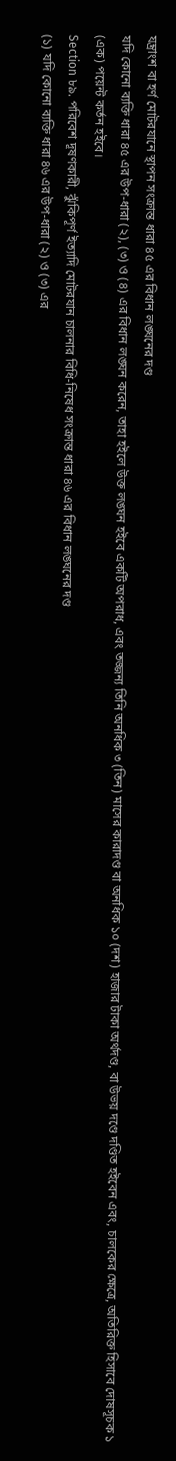যন্ত্রাংশ বা হর্ণ মোটরযানে স্থাপন সংক্রান্ত ধারা ৪৫ এর বিধান লঙ্ঘনের দণ্ড
যদি কোনো ব্যক্তি ধারা ৪৫ এর উপ-ধারা (২), (৩) ও (৪) এর বিধান লঙ্ঘন করেন, তাহা হইলে উক্ত লঙ্ঘন হইবে একটি অপরাধ, এবং তজ্জন্য তিনি অনধিক ৩ (তিন) মাসের কারাদণ্ড বা অনধিক ১০ (দশ) হাজার টাকা অর্থদণ্ড, বা উভয় দণ্ডে দণ্ডিত হইবেন এবং, চালকের ক্ষেত্রে, অতিরিক্ত হিসাবে দোষসূচক ১ (এক) পয়েন্ট কর্তন হইবে।
Section ৮৯. পরিবেশ দূষণকারী, ঝুঁকিপূর্ণ ইত্যাদি মোটরযান চালনার বিধি-নিষেধ সংক্রান্ত ধারা ৪৬ এর বিধান লঙ্ঘনের দণ্ড
(১) যদি কোনো ব্যক্তি ধারা ৪৬ এর উপ-ধারা (২) ও (৩) এর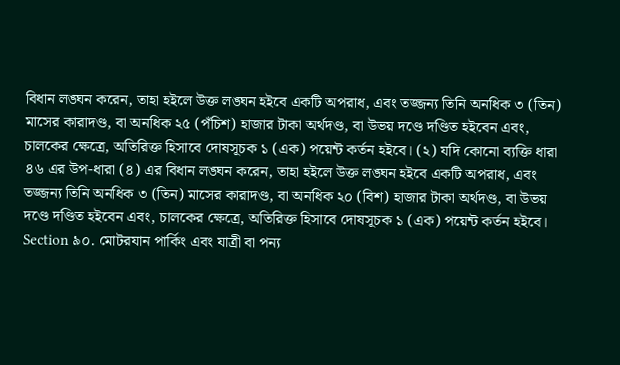বিধান লঙ্ঘন করেন, তাহা হইলে উক্ত লঙ্ঘন হইবে একটি অপরাধ, এবং তজ্জন্য তিনি অনধিক ৩ (তিন) মাসের কারাদণ্ড, বা অনধিক ২৫ (পঁচিশ) হাজার টাকা অর্থদণ্ড, বা উভয় দণ্ডে দণ্ডিত হইবেন এবং, চালকের ক্ষেত্রে, অতিরিক্ত হিসাবে দোষসূচক ১ (এক) পয়েন্ট কর্তন হইবে। (২) যদি কোনো ব্যক্তি ধারা ৪৬ এর উপ-ধারা (৪) এর বিধান লঙ্ঘন করেন, তাহা হইলে উক্ত লঙ্ঘন হইবে একটি অপরাধ, এবং তজ্জন্য তিনি অনধিক ৩ (তিন) মাসের কারাদণ্ড, বা অনধিক ২০ (বিশ) হাজার টাকা অর্থদণ্ড, বা উভয় দণ্ডে দণ্ডিত হইবেন এবং, চালকের ক্ষেত্রে, অতিরিক্ত হিসাবে দোষসূচক ১ (এক) পয়েন্ট কর্তন হইবে।
Section ৯০. মোটরযান পার্কিং এবং যাত্রী বা পন্য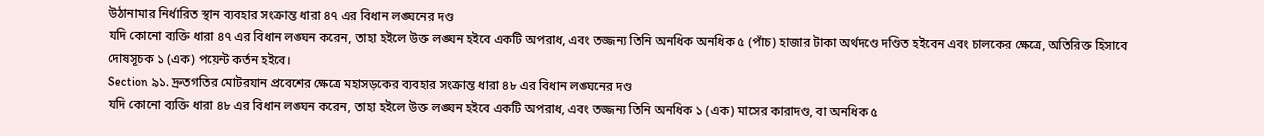উঠানামার নির্ধারিত স্থান ব্যবহার সংক্রান্ত ধারা ৪৭ এর বিধান লঙ্ঘনের দণ্ড
যদি কোনো ব্যক্তি ধারা ৪৭ এর বিধান লঙ্ঘন করেন, তাহা হইলে উক্ত লঙ্ঘন হইবে একটি অপরাধ, এবং তজ্জন্য তিনি অনধিক অনধিক ৫ (পাঁচ) হাজার টাকা অর্থদণ্ডে দণ্ডিত হইবেন এবং চালকের ক্ষেত্রে, অতিরিক্ত হিসাবে দোষসূচক ১ (এক) পয়েন্ট কর্তন হইবে।
Section ৯১. দ্রুতগতির মোটরযান প্রবেশের ক্ষেত্রে মহাসড়কের ব্যবহার সংক্রান্ত ধারা ৪৮ এর বিধান লঙ্ঘনের দণ্ড
যদি কোনো ব্যক্তি ধারা ৪৮ এর বিধান লঙ্ঘন করেন, তাহা হইলে উক্ত লঙ্ঘন হইবে একটি অপরাধ, এবং তজ্জন্য তিনি অনধিক ১ (এক) মাসের কারাদণ্ড, বা অনধিক ৫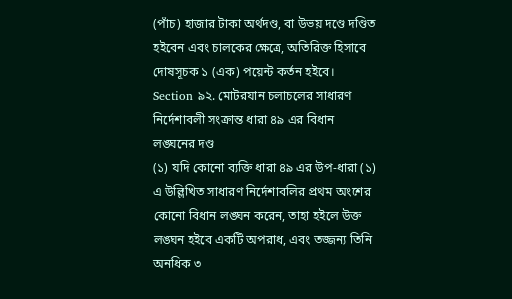(পাঁচ) হাজার টাকা অর্থদণ্ড, বা উভয় দণ্ডে দণ্ডিত হইবেন এবং চালকের ক্ষেত্রে, অতিরিক্ত হিসাবে দোষসূচক ১ (এক) পয়েন্ট কর্তন হইবে।
Section ৯২. মোটরযান চলাচলের সাধারণ নির্দেশাবলী সংক্রান্ত ধারা ৪৯ এর বিধান লঙ্ঘনের দণ্ড
(১) যদি কোনো ব্যক্তি ধারা ৪৯ এর উপ-ধারা (১) এ উল্লিখিত সাধারণ নির্দেশাবলির প্রথম অংশের কোনো বিধান লঙ্ঘন করেন, তাহা হইলে উক্ত লঙ্ঘন হইবে একটি অপরাধ, এবং তজ্জন্য তিনি অনধিক ৩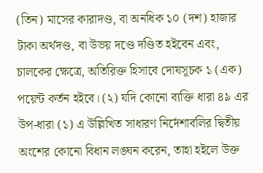(তিন) মাসের কারাদণ্ড, বা অনধিক ১০ (দশ) হাজার টাকা অর্থদণ্ড, বা উভয় দণ্ডে দণ্ডিত হইবেন এবং, চালকের ক্ষেত্রে, অতিরিক্ত হিসাবে দোষসূচক ১ (এক) পয়েন্ট কর্তন হইবে। (২) যদি কোনো ব্যক্তি ধারা ৪৯ এর উপ-ধারা (১) এ উল্লিখিত সাধারণ নির্দেশাবলির দ্বিতীয় অংশের কোনো বিধান লঙ্ঘন করেন, তাহা হইলে উক্ত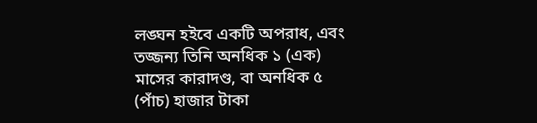লঙ্ঘন হইবে একটি অপরাধ, এবং তজ্জন্য তিনি অনধিক ১ (এক) মাসের কারাদণ্ড, বা অনধিক ৫ (পাঁচ) হাজার টাকা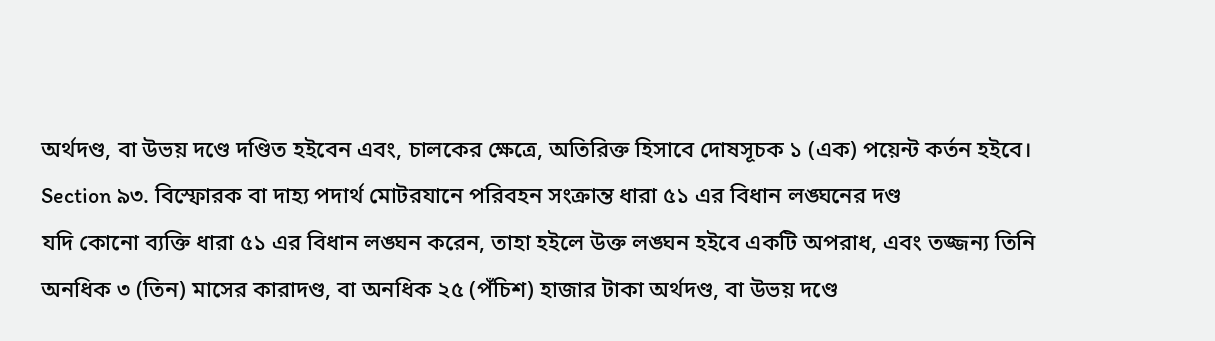অর্থদণ্ড, বা উভয় দণ্ডে দণ্ডিত হইবেন এবং, চালকের ক্ষেত্রে, অতিরিক্ত হিসাবে দোষসূচক ১ (এক) পয়েন্ট কর্তন হইবে।
Section ৯৩. বিস্ফোরক বা দাহ্য পদার্থ মোটরযানে পরিবহন সংক্রান্ত ধারা ৫১ এর বিধান লঙ্ঘনের দণ্ড
যদি কোনো ব্যক্তি ধারা ৫১ এর বিধান লঙ্ঘন করেন, তাহা হইলে উক্ত লঙ্ঘন হইবে একটি অপরাধ, এবং তজ্জন্য তিনি অনধিক ৩ (তিন) মাসের কারাদণ্ড, বা অনধিক ২৫ (পঁচিশ) হাজার টাকা অর্থদণ্ড, বা উভয় দণ্ডে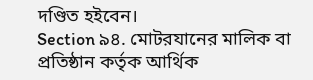দণ্ডিত হইবেন।
Section ৯৪. মোটরযানের মালিক বা প্রতিষ্ঠান কর্তৃক আর্থিক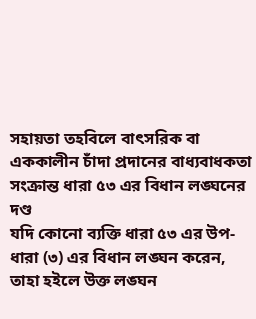সহায়তা তহবিলে বাৎসরিক বা এককালীন চাঁদা প্রদানের বাধ্যবাধকতা সংক্রান্ত ধারা ৫৩ এর বিধান লঙ্ঘনের দণ্ড
যদি কোনো ব্যক্তি ধারা ৫৩ এর উপ-ধারা (৩) এর বিধান লঙ্ঘন করেন, তাহা হইলে উক্ত লঙ্ঘন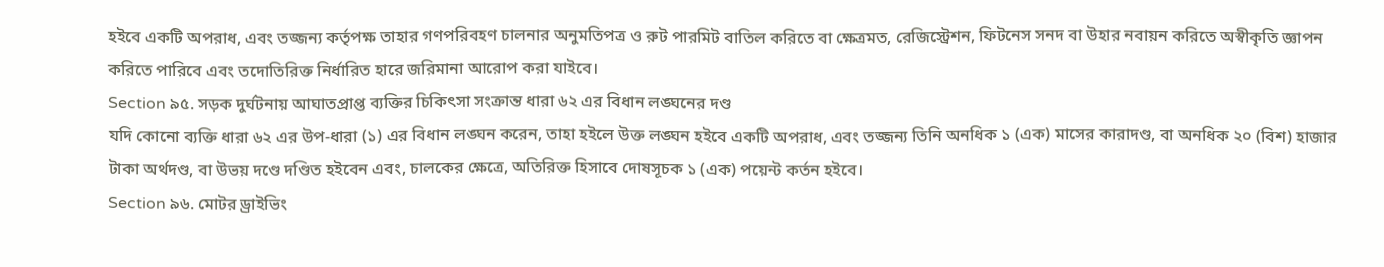হইবে একটি অপরাধ, এবং তজ্জন্য কর্তৃপক্ষ তাহার গণপরিবহণ চালনার অনুমতিপত্র ও রুট পারমিট বাতিল করিতে বা ক্ষেত্রমত, রেজিস্ট্রেশন, ফিটনেস সনদ বা উহার নবায়ন করিতে অস্বীকৃতি জ্ঞাপন করিতে পারিবে এবং তদোতিরিক্ত নির্ধারিত হারে জরিমানা আরোপ করা যাইবে।
Section ৯৫. সড়ক দুর্ঘটনায় আঘাতপ্রাপ্ত ব্যক্তির চিকিৎসা সংক্রান্ত ধারা ৬২ এর বিধান লঙ্ঘনের দণ্ড
যদি কোনো ব্যক্তি ধারা ৬২ এর উপ-ধারা (১) এর বিধান লঙ্ঘন করেন, তাহা হইলে উক্ত লঙ্ঘন হইবে একটি অপরাধ, এবং তজ্জন্য তিনি অনধিক ১ (এক) মাসের কারাদণ্ড, বা অনধিক ২০ (বিশ) হাজার টাকা অর্থদণ্ড, বা উভয় দণ্ডে দণ্ডিত হইবেন এবং, চালকের ক্ষেত্রে, অতিরিক্ত হিসাবে দোষসূচক ১ (এক) পয়েন্ট কর্তন হইবে।
Section ৯৬. মোটর ড্রাইভিং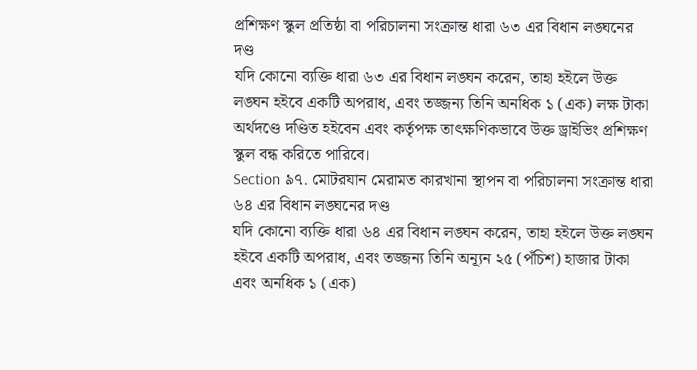প্রশিক্ষণ স্কুল প্রতিষ্ঠা বা পরিচালনা সংক্রান্ত ধারা ৬৩ এর বিধান লঙ্ঘনের দণ্ড
যদি কোনো ব্যক্তি ধারা ৬৩ এর বিধান লঙ্ঘন করেন, তাহা হইলে উক্ত লঙ্ঘন হইবে একটি অপরাধ, এবং তজ্জন্য তিনি অনধিক ১ (এক) লক্ষ টাকা অর্থদণ্ডে দণ্ডিত হইবেন এবং কর্তৃপক্ষ তাৎক্ষণিকভাবে উক্ত ড্রাইভিং প্রশিক্ষণ স্কুল বন্ধ করিতে পারিবে।
Section ৯৭. মোটরযান মেরামত কারখানা স্থাপন বা পরিচালনা সংক্রান্ত ধারা ৬৪ এর বিধান লঙ্ঘনের দণ্ড
যদি কোনো ব্যক্তি ধারা ৬৪ এর বিধান লঙ্ঘন করেন, তাহা হইলে উক্ত লঙ্ঘন হইবে একটি অপরাধ, এবং তজ্জন্য তিনি অন্যূন ২৫ (পঁচিশ) হাজার টাকা এবং অনধিক ১ (এক)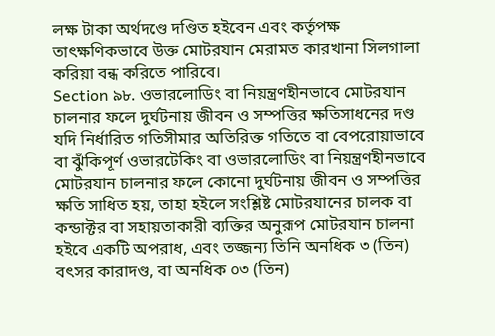লক্ষ টাকা অর্থদণ্ডে দণ্ডিত হইবেন এবং কর্তৃপক্ষ তাৎক্ষণিকভাবে উক্ত মোটরযান মেরামত কারখানা সিলগালা করিয়া বন্ধ করিতে পারিবে।
Section ৯৮. ওভারলোডিং বা নিয়ন্ত্রণহীনভাবে মোটরযান চালনার ফলে দুর্ঘটনায় জীবন ও সম্পত্তির ক্ষতিসাধনের দণ্ড
যদি নির্ধারিত গতিসীমার অতিরিক্ত গতিতে বা বেপরোয়াভাবে বা ঝুঁকিপূর্ণ ওভারটেকিং বা ওভারলোডিং বা নিয়ন্ত্রণহীনভাবে মোটরযান চালনার ফলে কোনো দুর্ঘটনায় জীবন ও সম্পত্তির ক্ষতি সাধিত হয়, তাহা হইলে সংশ্লিষ্ট মোটরযানের চালক বা কন্ডাক্টর বা সহায়তাকারী ব্যক্তির অনুরূপ মোটরযান চালনা হইবে একটি অপরাধ, এবং তজ্জন্য তিনি অনধিক ৩ (তিন) বৎসর কারাদণ্ড, বা অনধিক ০৩ (তিন)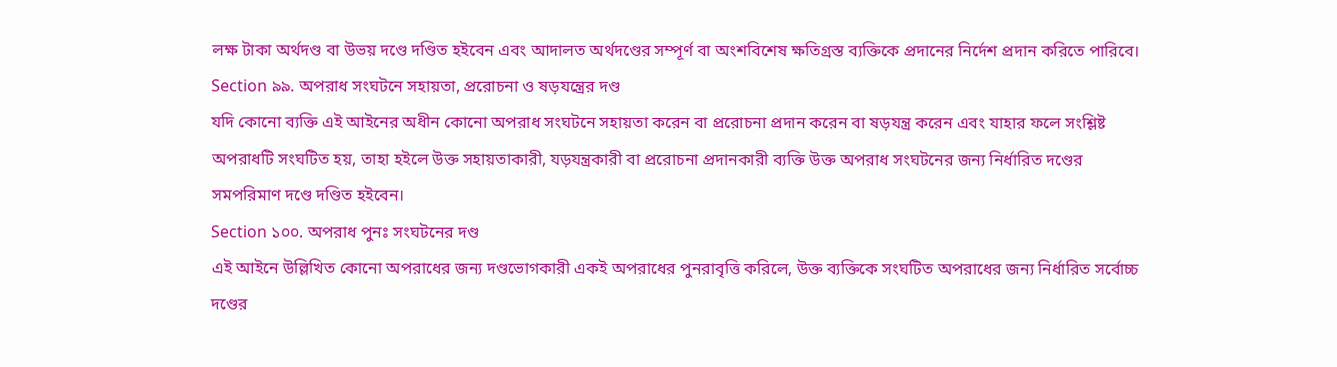লক্ষ টাকা অর্থদণ্ড বা উভয় দণ্ডে দণ্ডিত হইবেন এবং আদালত অর্থদণ্ডের সম্পূর্ণ বা অংশবিশেষ ক্ষতিগ্রস্ত ব্যক্তিকে প্রদানের নির্দেশ প্রদান করিতে পারিবে।
Section ৯৯. অপরাধ সংঘটনে সহায়তা, প্ররোচনা ও ষড়যন্ত্রের দণ্ড
যদি কোনো ব্যক্তি এই আইনের অধীন কোনো অপরাধ সংঘটনে সহায়তা করেন বা প্ররোচনা প্রদান করেন বা ষড়যন্ত্র করেন এবং যাহার ফলে সংশ্লিষ্ট অপরাধটি সংঘটিত হয়, তাহা হইলে উক্ত সহায়তাকারী, যড়যন্ত্রকারী বা প্ররোচনা প্রদানকারী ব্যক্তি উক্ত অপরাধ সংঘটনের জন্য নির্ধারিত দণ্ডের সমপরিমাণ দণ্ডে দণ্ডিত হইবেন।
Section ১০০. অপরাধ পুনঃ সংঘটনের দণ্ড
এই আইনে উল্লিখিত কোনো অপরাধের জন্য দণ্ডভোগকারী একই অপরাধের পুনরাবৃত্তি করিলে, উক্ত ব্যক্তিকে সংঘটিত অপরাধের জন্য নির্ধারিত সর্বোচ্চ দণ্ডের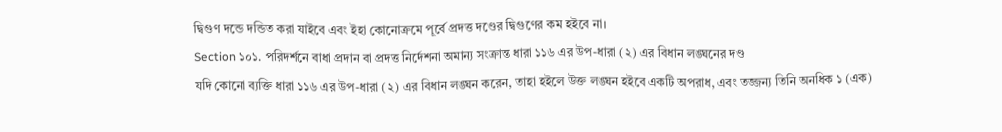দ্বিগুণ দন্ডে দন্ডিত করা যাইবে এবং ইহা কোনোক্রমে পূর্বে প্রদত্ত দণ্ডের দ্বিগুণের কম হইবে না।
Section ১০১. পরিদর্শনে বাধা প্রদান বা প্রদত্ত নির্দেশনা অমান্য সংক্রান্ত ধারা ১১৬ এর উপ-ধারা (২) এর বিধান লঙ্ঘনের দণ্ড
যদি কোনো ব্যক্তি ধারা ১১৬ এর উপ-ধারা (২) এর বিধান লঙ্ঘন করেন, তাহা হইলে উক্ত লঙ্ঘন হইবে একটি অপরাধ, এবং তজ্জন্য তিনি অনধিক ১ (এক)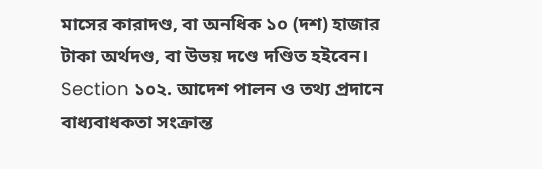মাসের কারাদণ্ড, বা অনধিক ১০ (দশ) হাজার টাকা অর্থদণ্ড, বা উভয় দণ্ডে দণ্ডিত হইবেন।
Section ১০২. আদেশ পালন ও তথ্য প্রদানে বাধ্যবাধকতা সংক্রান্ত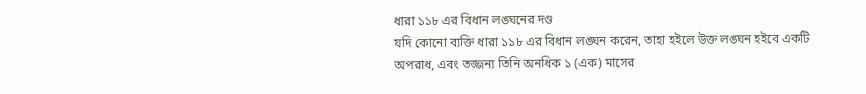ধারা ১১৮ এর বিধান লঙ্ঘনের দণ্ড
যদি কোনো ব্যক্তি ধারা ১১৮ এর বিধান লঙ্ঘন করেন, তাহা হইলে উক্ত লঙ্ঘন হইবে একটি অপরাধ, এবং তজ্জন্য তিনি অনধিক ১ (এক) মাসের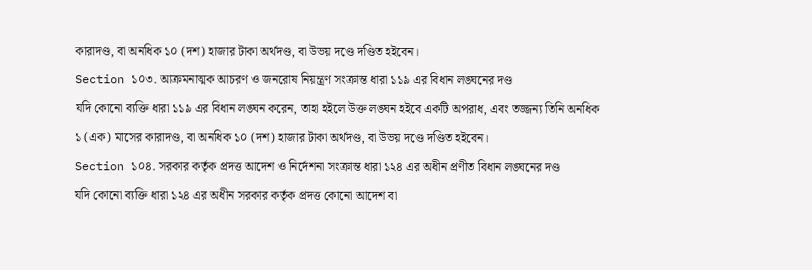কারাদণ্ড, বা অনধিক ১০ (দশ) হাজার টাকা অর্থদণ্ড, বা উভয় দণ্ডে দণ্ডিত হইবেন।
Section ১০৩. আক্রমনাত্মক আচরণ ও জনরোষ নিয়ন্ত্রণ সংক্রান্ত ধারা ১১৯ এর বিধান লঙ্ঘনের দণ্ড
যদি কোনো ব্যক্তি ধারা ১১৯ এর বিধান লঙ্ঘন করেন, তাহা হইলে উক্ত লঙ্ঘন হইবে একটি অপরাধ, এবং তজ্জন্য তিনি অনধিক ১ (এক) মাসের কারাদণ্ড, বা অনধিক ১০ (দশ) হাজার টাকা অর্থদণ্ড, বা উভয় দণ্ডে দণ্ডিত হইবেন।
Section ১০৪. সরকার কর্তৃক প্রদত্ত আদেশ ও নির্দেশনা সংক্রান্ত ধারা ১২৪ এর অধীন প্রণীত বিধান লঙ্ঘনের দণ্ড
যদি কোনো ব্যক্তি ধারা ১২৪ এর অধীন সরকার কর্তৃক প্রদত্ত কোনো আদেশ বা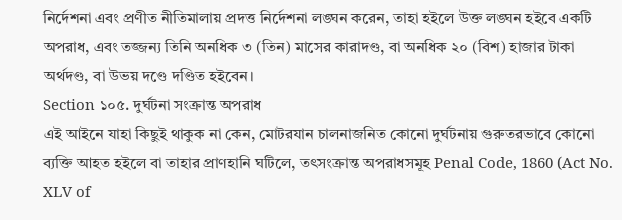নির্দেশনা এবং প্রণীত নীতিমালায় প্রদত্ত নির্দেশনা লঙ্ঘন করেন, তাহা হইলে উক্ত লঙ্ঘন হইবে একটি অপরাধ, এবং তজ্জন্য তিনি অনধিক ৩ (তিন) মাসের কারাদণ্ড, বা অনধিক ২০ (বিশ) হাজার টাকা অর্থদণ্ড, বা উভয় দণ্ডে দণ্ডিত হইবেন।
Section ১০৫. দুর্ঘটনা সংক্রান্ত অপরাধ
এই আইনে যাহা কিছুই থাকুক না কেন, মোটরযান চালনাজনিত কোনো দুর্ঘটনায় গুরুতরভাবে কোনো ব্যক্তি আহত হইলে বা তাহার প্রাণহানি ঘটিলে, তৎসংক্রান্ত অপরাধসমূহ Penal Code, 1860 (Act No. XLV of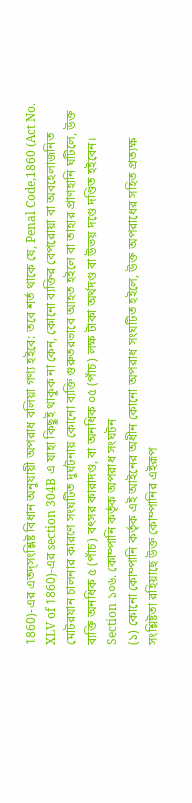1860)-এর এতদ্সংশ্লিষ্ট বিধান অনুযায়ী অপরাধ বলিয়া গণ্য হইবে: তবে শর্ত থাকে যে, Penal Code,1860 (Act No. XLV of 1860)-এর section 304B এ যাহা কিছুই থাকুক না কেন, কোনো ব্যক্তির বেপরোয়া বা অবহেলাজনিত মোটরযান চালনার কারণে সংঘটিত দুর্ঘটনায় কোনো ব্যক্তি গুরুতরভাবে আহত হইলে বা তাহার প্রাণহানি ঘটিলে, উক্ত ব্যক্তি অনধিক ৫ (পাঁচ) বৎসর কারাদণ্ড, বা অনধিক ০৫ (পাঁচ) লক্ষ টাকা অর্থদণ্ড বা উভয় দণ্ডে দণ্ডিত হইবেন।
Section ১০৬. কোম্পানি কর্তৃক অপরাধ সংঘটন
(১) কোনো কোম্পানি কর্তৃক এই আইনের অধীন কোনো অপরাধ সংঘটিত হইলে, উক্ত অপরাধের সহিত প্রত্যক্ষ সংশ্লিষ্টতা রহিয়াছে উক্ত কোম্পানির এইরূপ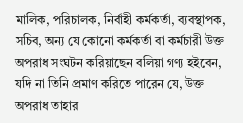মালিক, পরিচালক, নির্বাহী কর্মকর্তা, ব্যবস্থাপক, সচিব, অন্য যে কোনো কর্মকর্তা বা কর্মচারী উক্ত অপরাধ সংঘটন করিয়াছেন বলিয়া গণ্য হইবেন, যদি না তিনি প্রমাণ করিতে পারেন যে, উক্ত অপরাধ তাহার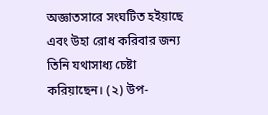অজ্ঞাতসারে সংঘটিত হইয়াছে এবং উহা রোধ করিবার জন্য তিনি যথাসাধ্য চেষ্টা করিয়াছেন। (২) উপ-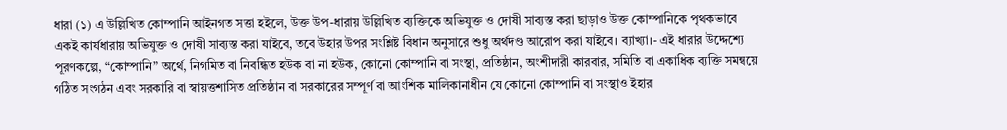ধারা (১) এ উল্লিখিত কোম্পানি আইনগত সত্তা হইলে, উক্ত উপ-ধারায় উল্লিখিত ব্যক্তিকে অভিযুক্ত ও দোষী সাব্যস্ত করা ছাড়াও উক্ত কোম্পানিকে পৃথকভাবে একই কার্যধারায় অভিযুক্ত ও দোষী সাব্যস্ত করা যাইবে, তবে উহার উপর সংশ্লিষ্ট বিধান অনুসারে শুধু অর্থদণ্ড আরোপ করা যাইবে। ব্যাখ্যা।- এই ধারার উদ্দেশ্যে পূরণকল্পে, “কোম্পানি” অর্থে, নিগমিত বা নিবন্ধিত হউক বা না হউক, কোনো কোম্পানি বা সংস্থা, প্রতিষ্ঠান, অংশীদারী কারবার, সমিতি বা একাধিক ব্যক্তি সমন্বয়ে গঠিত সংগঠন এবং সরকারি বা স্বায়ত্তশাসিত প্রতিষ্ঠান বা সরকারের সম্পূর্ণ বা আংশিক মালিকানাধীন যে কোনো কোম্পানি বা সংস্থাও ইহার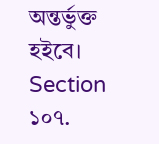অন্তর্ভুক্ত হইবে।
Section ১০৭.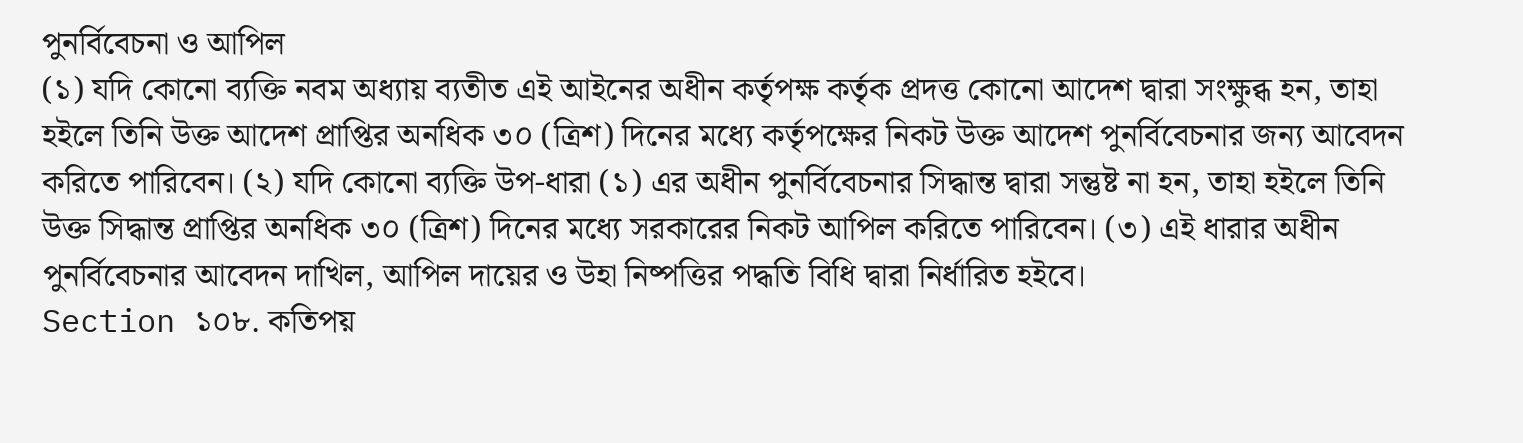পুনর্বিবেচনা ও আপিল
(১) যদি কোনো ব্যক্তি নবম অধ্যায় ব্যতীত এই আইনের অধীন কর্তৃপক্ষ কর্তৃক প্রদত্ত কোনো আদেশ দ্বারা সংক্ষুব্ধ হন, তাহা হইলে তিনি উক্ত আদেশ প্রাপ্তির অনধিক ৩০ (ত্রিশ) দিনের মধ্যে কর্তৃপক্ষের নিকট উক্ত আদেশ পুনর্বিবেচনার জন্য আবেদন করিতে পারিবেন। (২) যদি কোনো ব্যক্তি উপ-ধারা (১) এর অধীন পুনর্বিবেচনার সিদ্ধান্ত দ্বারা সন্তুষ্ট না হন, তাহা হইলে তিনি উক্ত সিদ্ধান্ত প্রাপ্তির অনধিক ৩০ (ত্রিশ) দিনের মধ্যে সরকারের নিকট আপিল করিতে পারিবেন। (৩) এই ধারার অধীন পুনর্বিবেচনার আবেদন দাখিল, আপিল দায়ের ও উহা নিষ্পত্তির পদ্ধতি বিধি দ্বারা নির্ধারিত হইবে।
Section ১০৮. কতিপয়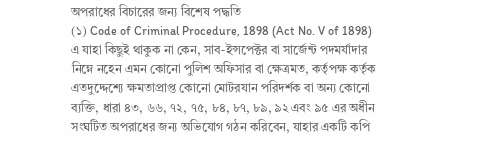অপরাধের বিচারের জন্য বিশেষ পদ্ধতি
(১) Code of Criminal Procedure, 1898 (Act No. V of 1898) এ যাহা কিছুই থাকুক না কেন, সাব-ইন্সপেক্টর বা সার্জেন্ট পদমর্যাদার নিম্নে নহেন এমন কোনো পুলিশ অফিসার বা ক্ষেত্রমত, কর্তৃপক্ষ কর্তৃক এতদুদ্দেশ্যে ক্ষমতাপ্রাপ্ত কোনো মোটরযান পরিদর্শক বা অন্য কোনো ব্যক্তি, ধারা ৪৩, ৬৬, ৭২, ৭৫, ৮৪, ৮৭, ৮৯, ৯২ এবং ৯৫ এর অধীন সংঘটিত অপরাধের জন্য অভিযোগ গঠন করিবেন, যাহার একটি কপি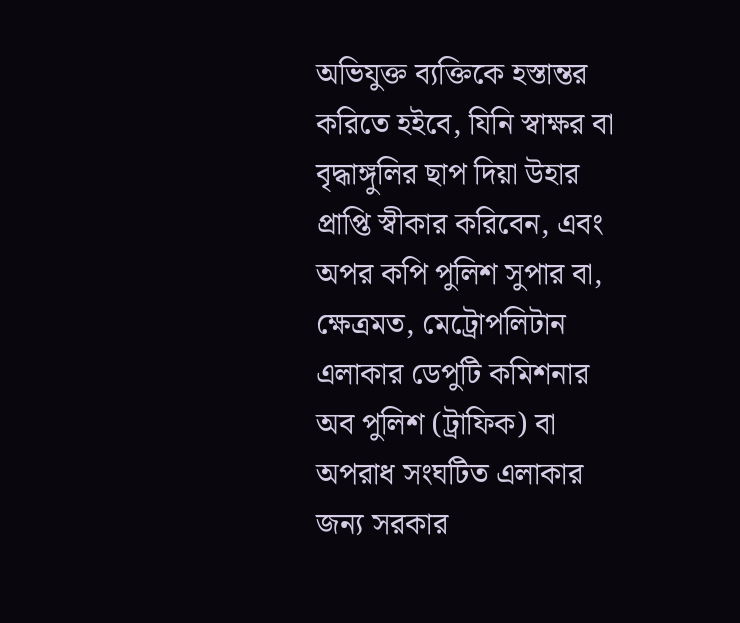অভিযুক্ত ব্যক্তিকে হস্তান্তর করিতে হইবে, যিনি স্বাক্ষর বা বৃদ্ধাঙ্গুলির ছাপ দিয়া উহার প্রাপ্তি স্বীকার করিবেন, এবং অপর কপি পুলিশ সুপার বা, ক্ষেত্রমত, মেট্রোপলিটান এলাকার ডেপুটি কমিশনার অব পুলিশ (ট্রাফিক) বা অপরাধ সংঘটিত এলাকার জন্য সরকার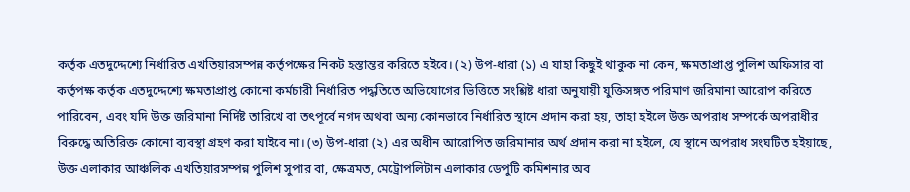কর্তৃক এতদুদ্দেশ্যে নির্ধারিত এখতিয়ারসম্পন্ন কর্তৃপক্ষের নিকট হস্তান্তর করিতে হইবে। (২) উপ-ধারা (১) এ যাহা কিছুই থাকুক না কেন, ক্ষমতাপ্রাপ্ত পুলিশ অফিসার বা কর্তৃপক্ষ কর্তৃক এতদুদ্দেশ্যে ক্ষমতাপ্রাপ্ত কোনো কর্মচারী নির্ধারিত পদ্ধতিতে অভিযোগের ভিত্তিতে সংশ্লিষ্ট ধারা অনুযায়ী যুক্তিসঙ্গত পরিমাণ জরিমানা আরোপ করিতে পারিবেন, এবং যদি উক্ত জরিমানা নির্দিষ্ট তারিখে বা তৎপূর্বে নগদ অথবা অন্য কোনভাবে নির্ধারিত স্থানে প্রদান করা হয়, তাহা হইলে উক্ত অপরাধ সম্পর্কে অপরাধীর বিরুদ্ধে অতিরিক্ত কোনো ব্যবস্থা গ্রহণ করা যাইবে না। (৩) উপ-ধারা (২) এর অধীন আরোপিত জরিমানার অর্থ প্রদান করা না হইলে, যে স্থানে অপরাধ সংঘটিত হইয়াছে, উক্ত এলাকার আঞ্চলিক এখতিয়ারসম্পন্ন পুলিশ সুপার বা, ক্ষেত্রমত, মেট্রোপলিটান এলাকার ডেপুটি কমিশনার অব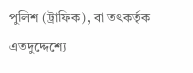পুলিশ (ট্রাফিক), বা তৎকর্তৃক এতদুদ্দেশ্যে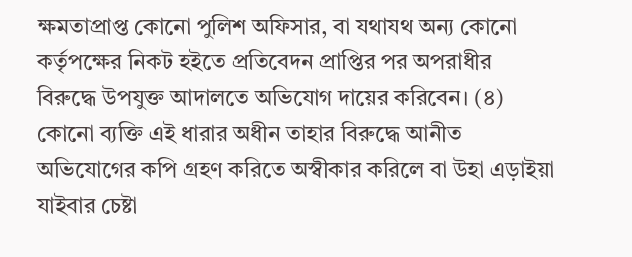ক্ষমতাপ্রাপ্ত কোনো পুলিশ অফিসার, বা যথাযথ অন্য কোনো কর্তৃপক্ষের নিকট হইতে প্রতিবেদন প্রাপ্তির পর অপরাধীর বিরুদ্ধে উপযুক্ত আদালতে অভিযোগ দায়ের করিবেন। (৪) কোনো ব্যক্তি এই ধারার অধীন তাহার বিরুদ্ধে আনীত অভিযোগের কপি গ্রহণ করিতে অস্বীকার করিলে বা উহা এড়াইয়া যাইবার চেষ্টা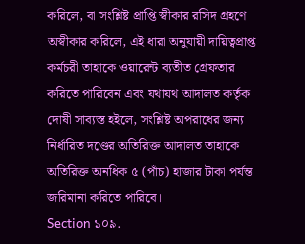করিলে, বা সংশ্লিষ্ট প্রাপ্তি স্বীকার রসিদ গ্রহণে অস্বীকার করিলে, এই ধারা অনুযায়ী দায়িত্বপ্রাপ্ত কর্মচরী তাহাকে ওয়ারেন্ট ব্যতীত গ্রেফতার করিতে পারিবেন এবং যথাযথ আদালত কর্তৃক দোষী সাব্যস্ত হইলে, সংশ্লিষ্ট অপরাধের জন্য নির্ধারিত দণ্ডের অতিরিক্ত আদালত তাহাকে অতিরিক্ত অনধিক ৫ (পাঁচ) হাজার টাকা পর্যন্ত জরিমানা করিতে পারিবে।
Section ১০৯.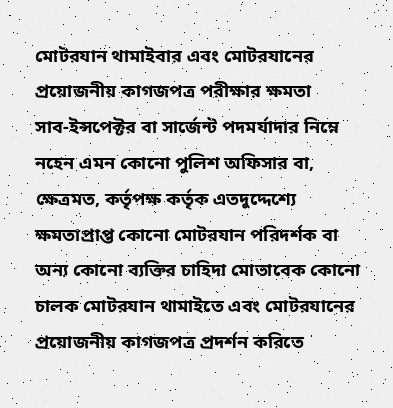মোটরযান থামাইবার এবং মোটরযানের প্রয়োজনীয় কাগজপত্র পরীক্ষার ক্ষমতা
সাব-ইন্সপেক্টর বা সার্জেন্ট পদমর্যাদার নিম্নে নহেন এমন কোনো পুলিশ অফিসার বা, ক্ষেত্রমত, কর্তৃপক্ষ কর্তৃক এতদুদ্দেশ্যে ক্ষমতাপ্রাপ্ত কোনো মোটরযান পরিদর্শক বা অন্য কোনো ব্যক্তির চাহিদা মোতাবেক কোনো চালক মোটরযান থামাইতে এবং মোটরযানের প্রয়োজনীয় কাগজপত্র প্রদর্শন করিতে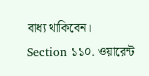বাধ্য থাকিবেন।
Section ১১০. ওয়ারেন্ট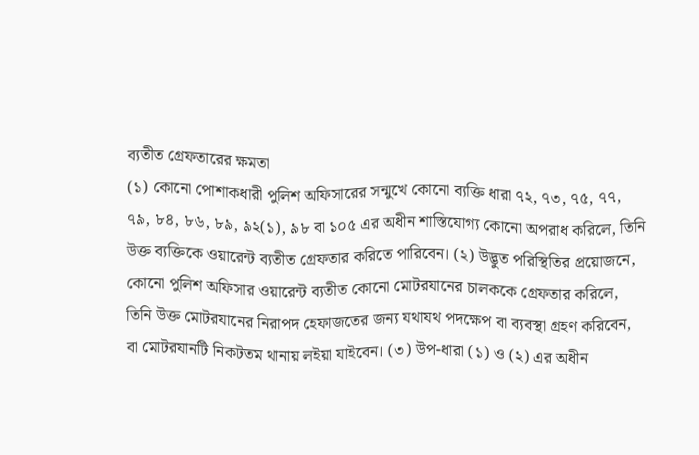ব্যতীত গ্রেফতারের ক্ষমতা
(১) কোনো পোশাকধারী পুলিশ অফিসারের সন্মুখে কোনো ব্যক্তি ধারা ৭২, ৭৩, ৭৫, ৭৭, ৭৯, ৮৪, ৮৬, ৮৯, ৯২(১), ৯৮ বা ১০৫ এর অধীন শাস্তিযোগ্য কোনো অপরাধ করিলে, তিনি উক্ত ব্যক্তিকে ওয়ারেন্ট ব্যতীত গ্রেফতার করিতে পারিবেন। (২) উদ্ভুত পরিস্থিতির প্রয়োজনে, কোনো পুলিশ অফিসার ওয়ারেন্ট ব্যতীত কোনো মোটরযানের চালককে গ্রেফতার করিলে, তিনি উক্ত মোটরযানের নিরাপদ হেফাজতের জন্য যথাযথ পদক্ষেপ বা ব্যবস্থা গ্রহণ করিবেন, বা মোটরযানটি নিকটতম থানায় লইয়া যাইবেন। (৩) উপ-ধারা (১) ও (২) এর অধীন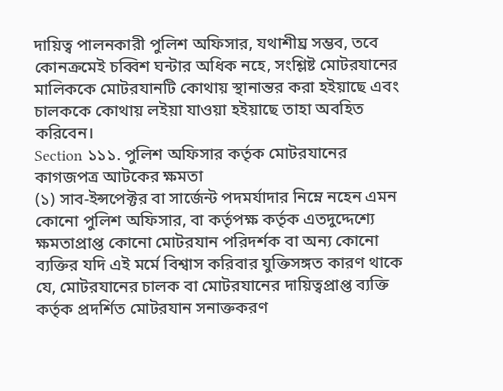দায়িত্ব পালনকারী পুলিশ অফিসার, যথাশীঘ্র সম্ভব, তবে কোনক্রমেই চব্বিশ ঘন্টার অধিক নহে, সংশ্লিষ্ট মোটরযানের মালিককে মোটরযানটি কোথায় স্থানান্তর করা হইয়াছে এবং চালককে কোথায় লইয়া যাওয়া হইয়াছে তাহা অবহিত করিবেন।
Section ১১১. পুলিশ অফিসার কর্তৃক মোটরযানের কাগজপত্র আটকের ক্ষমতা
(১) সাব-ইন্সপেক্টর বা সার্জেন্ট পদমর্যাদার নিম্নে নহেন এমন কোনো পুলিশ অফিসার, বা কর্তৃপক্ষ কর্তৃক এতদুদ্দেশ্যে ক্ষমতাপ্রাপ্ত কোনো মোটরযান পরিদর্শক বা অন্য কোনো ব্যক্তির যদি এই মর্মে বিশ্বাস করিবার যুক্তিসঙ্গত কারণ থাকে যে, মোটরযানের চালক বা মোটরযানের দায়িত্বপ্রাপ্ত ব্যক্তি কর্তৃক প্রদর্শিত মোটরযান সনাক্তকরণ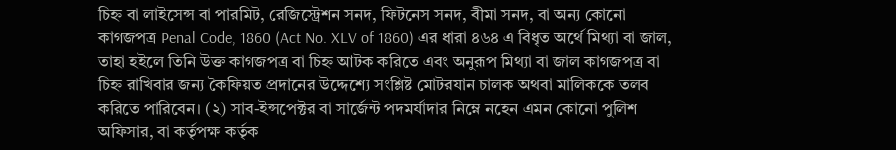চিহ্ন বা লাইসেন্স বা পারমিট, রেজিস্ট্রেশন সনদ, ফিটনেস সনদ, বীমা সনদ, বা অন্য কোনো কাগজপত্র Penal Code, 1860 (Act No. XLV of 1860) এর ধারা ৪৬৪ এ বিধৃত অর্থে মিথ্যা বা জাল, তাহা হইলে তিনি উক্ত কাগজপত্র বা চিহ্ন আটক করিতে এবং অনুরূপ মিথ্যা বা জাল কাগজপত্র বা চিহ্ন রাখিবার জন্য কৈফিয়ত প্রদানের উদ্দেশ্যে সংশ্লিষ্ট মোটরযান চালক অথবা মালিককে তলব করিতে পারিবেন। (২) সাব-ইন্সপেক্টর বা সার্জেন্ট পদমর্যাদার নিম্নে নহেন এমন কোনো পুলিশ অফিসার, বা কর্তৃপক্ষ কর্তৃক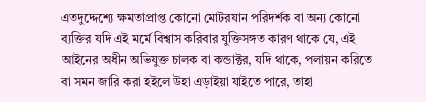এতদুদ্দেশ্যে ক্ষমতাপ্রাপ্ত কোনো মোটরযান পরিদর্শক বা অন্য কোনো ব্যক্তির যদি এই মর্মে বিশ্বাস করিবার যুক্তিসঙ্গত কারণ থাকে যে, এই আইনের অধীন অভিযুক্ত চালক বা কন্ডাক্টর, যদি থাকে, পলায়ন করিতে বা সমন জারি করা হইলে উহা এড়াইয়া যাইতে পারে, তাহা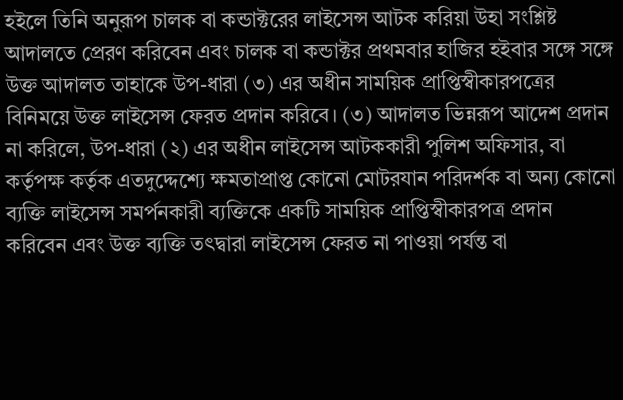হইলে তিনি অনুরূপ চালক বা কন্ডাক্টরের লাইসেন্স আটক করিয়া উহা সংশ্লিষ্ট আদালতে প্রেরণ করিবেন এবং চালক বা কন্ডাক্টর প্রথমবার হাজির হইবার সঙ্গে সঙ্গে উক্ত আদালত তাহাকে উপ-ধারা (৩) এর অধীন সাময়িক প্রাপ্তিস্বীকারপত্রের বিনিময়ে উক্ত লাইসেন্স ফেরত প্রদান করিবে। (৩) আদালত ভিন্নরূপ আদেশ প্রদান না করিলে, উপ-ধারা (২) এর অধীন লাইসেন্স আটককারী পুলিশ অফিসার, বা কর্তৃপক্ষ কর্তৃক এতদুদ্দেশ্যে ক্ষমতাপ্রাপ্ত কোনো মোটরযান পরিদর্শক বা অন্য কোনো ব্যক্তি লাইসেন্স সমর্পনকারী ব্যক্তিকে একটি সাময়িক প্রাপ্তিস্বীকারপত্র প্রদান করিবেন এবং উক্ত ব্যক্তি তৎদ্বারা লাইসেন্স ফেরত না পাওয়া পর্যন্ত বা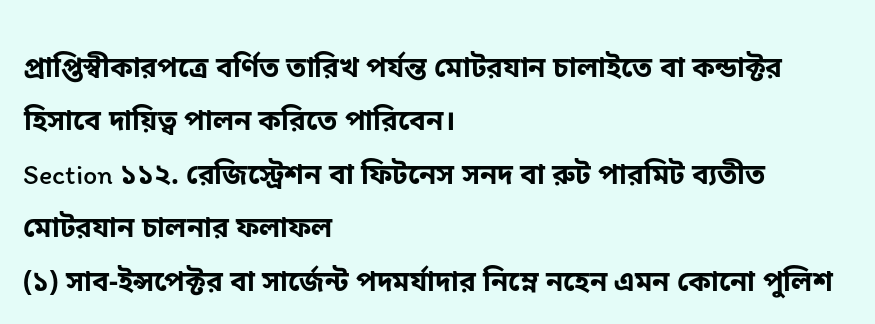প্রাপ্তিস্বীকারপত্রে বর্ণিত তারিখ পর্যন্ত মোটরযান চালাইতে বা কন্ডাক্টর হিসাবে দায়িত্ব পালন করিতে পারিবেন।
Section ১১২. রেজিস্ট্রেশন বা ফিটনেস সনদ বা রুট পারমিট ব্যতীত মোটরযান চালনার ফলাফল
(১) সাব-ইন্সপেক্টর বা সার্জেন্ট পদমর্যাদার নিম্নে নহেন এমন কোনো পুলিশ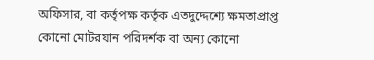অফিসার, বা কর্তৃপক্ষ কর্তৃক এতদুদ্দেশ্যে ক্ষমতাপ্রাপ্ত কোনো মোটরযান পরিদর্শক বা অন্য কোনো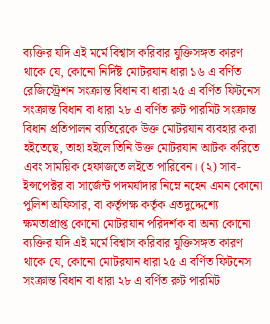ব্যক্তির যদি এই মর্মে বিশ্বাস করিবার যুক্তিসঙ্গত কারণ থাকে যে, কোনো নির্দিষ্ট মোটরযান ধারা ১৬ এ বর্ণিত রেজিস্ট্রেশন সংক্রান্ত বিধান বা ধারা ২৫ এ বর্ণিত ফিটনেস সংক্রান্ত বিধান বা ধারা ২৮ এ বর্ণিত রুট পারমিট সংক্রান্ত বিধান প্রতিপালন ব্যতিরেকে উক্ত মোটরযান ব্যবহার করা হইতেছে, তাহা হইলে তিনি উক্ত মোটরযান আটক করিতে এবং সাময়িক হেফাজতে লইতে পারিবেন। (২) সাব-ইন্সপেক্টর বা সার্জেন্ট পদমর্যাদার নিম্নে নহেন এমন কোনো পুলিশ অফিসার, বা কর্তৃপক্ষ কর্তৃক এতদুদ্দেশ্যে ক্ষমতাপ্রাপ্ত কোনো মোটরযান পরিদর্শক বা অন্য কোনো ব্যক্তির যদি এই মর্মে বিশ্বাস করিবার যুক্তিসঙ্গত কারণ থাকে যে, কোনো মোটরযান ধারা ২৫ এ বর্ণিত ফিটনেস সংক্রান্ত বিধান বা ধারা ২৮ এ বর্ণিত রুট পারমিট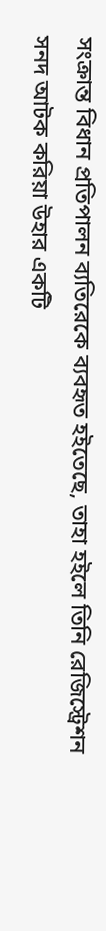সংক্রান্ত বিধান প্রতিপালন ব্যতিরেকে ব্যবহৃত হইতেছে, তাহা হইলে তিনি রেজিস্ট্রেশন সনদ আটক করিয়া উহার একটি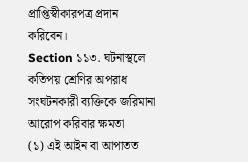প্রাপ্তিস্বীকারপত্র প্রদান করিবেন।
Section ১১৩. ঘটনাস্থলে কতিপয় শ্রেণির অপরাধ সংঘটনকারী ব্যক্তিকে জরিমানা আরোপ করিবার ক্ষমতা
(১) এই আইন বা আপাতত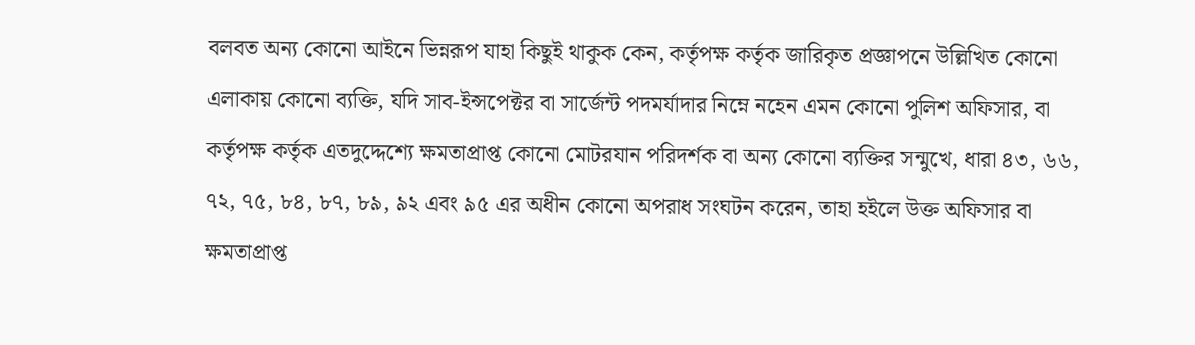বলবত অন্য কোনো আইনে ভিন্নরূপ যাহা কিছুই থাকুক কেন, কর্তৃপক্ষ কর্তৃক জারিকৃত প্রজ্ঞাপনে উল্লিখিত কোনো এলাকায় কোনো ব্যক্তি, যদি সাব-ইন্সপেক্টর বা সার্জেন্ট পদমর্যাদার নিম্নে নহেন এমন কোনো পুলিশ অফিসার, বা কর্তৃপক্ষ কর্তৃক এতদুদ্দেশ্যে ক্ষমতাপ্রাপ্ত কোনো মোটরযান পরিদর্শক বা অন্য কোনো ব্যক্তির সন্মুখে, ধারা ৪৩, ৬৬, ৭২, ৭৫, ৮৪, ৮৭, ৮৯, ৯২ এবং ৯৫ এর অধীন কোনো অপরাধ সংঘটন করেন, তাহা হইলে উক্ত অফিসার বা ক্ষমতাপ্রাপ্ত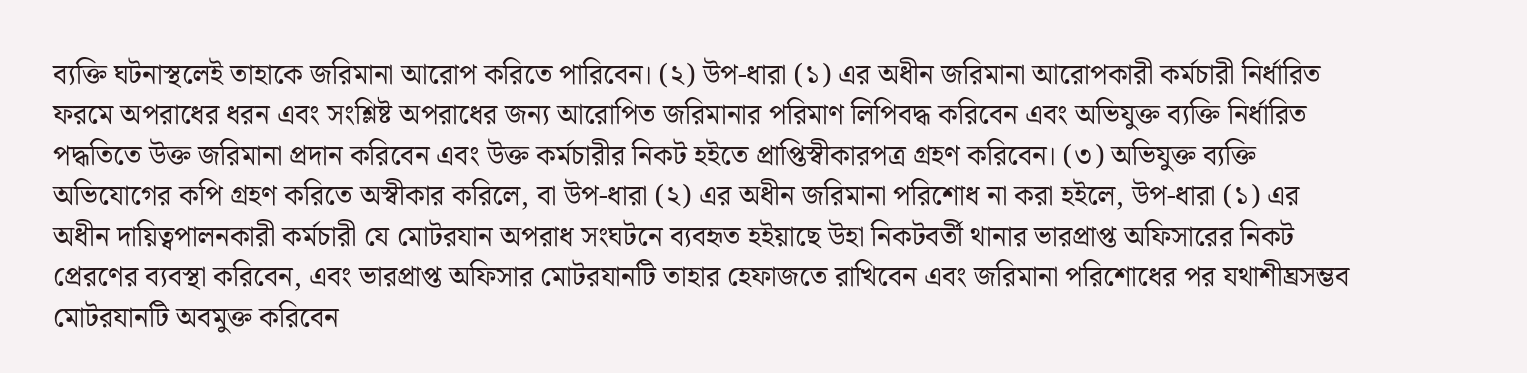ব্যক্তি ঘটনাস্থলেই তাহাকে জরিমানা আরোপ করিতে পারিবেন। (২) উপ-ধারা (১) এর অধীন জরিমানা আরোপকারী কর্মচারী নির্ধারিত ফরমে অপরাধের ধরন এবং সংশ্লিষ্ট অপরাধের জন্য আরোপিত জরিমানার পরিমাণ লিপিবদ্ধ করিবেন এবং অভিযুক্ত ব্যক্তি নির্ধারিত পদ্ধতিতে উক্ত জরিমানা প্রদান করিবেন এবং উক্ত কর্মচারীর নিকট হইতে প্রাপ্তিস্বীকারপত্র গ্রহণ করিবেন। (৩) অভিযুক্ত ব্যক্তি অভিযোগের কপি গ্রহণ করিতে অস্বীকার করিলে, বা উপ-ধারা (২) এর অধীন জরিমানা পরিশোধ না করা হইলে, উপ-ধারা (১) এর অধীন দায়িত্বপালনকারী কর্মচারী যে মোটরযান অপরাধ সংঘটনে ব্যবহৃত হইয়াছে উহা নিকটবর্তী থানার ভারপ্রাপ্ত অফিসারের নিকট প্রেরণের ব্যবস্থা করিবেন, এবং ভারপ্রাপ্ত অফিসার মোটরযানটি তাহার হেফাজতে রাখিবেন এবং জরিমানা পরিশোধের পর যথাশীঘ্রসম্ভব মোটরযানটি অবমুক্ত করিবেন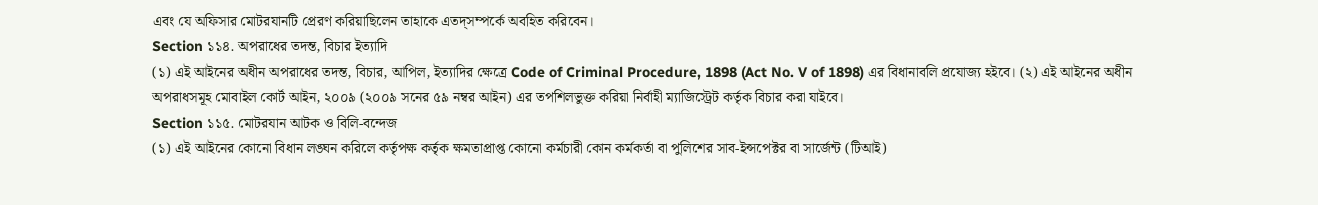এবং যে অফিসার মোটরযানটি প্রেরণ করিয়াছিলেন তাহাকে এতদ্সম্পর্কে অবহিত করিবেন।
Section ১১৪. অপরাধের তদন্ত, বিচার ইত্যাদি
(১) এই আইনের অধীন অপরাধের তদন্ত, বিচার, আপিল, ইত্যাদির ক্ষেত্রে Code of Criminal Procedure, 1898 (Act No. V of 1898) এর বিধানাবলি প্রযোজ্য হইবে। (২) এই আইনের অধীন অপরাধসমূহ মোবাইল কোর্ট আইন, ২০০৯ (২০০৯ সনের ৫৯ নম্বর আইন) এর তপশিলভুক্ত করিয়া নির্বাহী ম্যাজিস্ট্রেট কর্তৃক বিচার করা যাইবে।
Section ১১৫. মোটরযান আটক ও বিলি-বন্দেজ
(১) এই আইনের কোনো বিধান লঙ্ঘন করিলে কর্তৃপক্ষ কর্তৃক ক্ষমতাপ্রাপ্ত কোনো কর্মচারী কোন কর্মকর্তা বা পুলিশের সাব-ইন্সপেক্টর বা সার্জেন্ট (টিআই)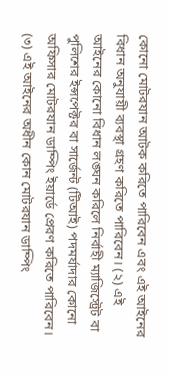কোনো মোটরযান আটক করিতে পারিবেন এবং এই আইনের বিধান অনুযায়ী ব্যবস্থা গ্রহণ করিতে পারিবেন। (২) এই আইনের কোনো বিধান লঙ্ঘন করিলে নির্বাহী ম্যাজিস্ট্রেট বা পুলিশের ইন্সপেক্টর বা সার্জেন্ট (টিআই) পদমর্যাদার কোনো অফিসার মোটরযান ডাম্পিং ইয়ার্ডে প্রেরণ করিতে পারিবেন। (৩) এই আইনের অধীন কোন মোটরযান ডাম্পিং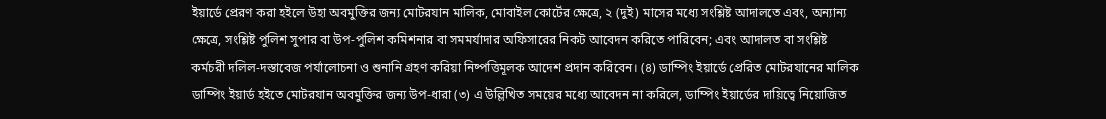ইয়ার্ডে প্রেরণ করা হইলে উহা অবমুক্তির জন্য মোটরযান মালিক, মোবাইল কোর্টের ক্ষেত্রে, ২ (দুই) মাসের মধ্যে সংশ্লিষ্ট আদালতে এবং, অন্যান্য ক্ষেত্রে, সংশ্লিষ্ট পুলিশ সুপার বা উপ-পুলিশ কমিশনার বা সমমর্যাদার অফিসারের নিকট আবেদন করিতে পারিবেন; এবং আদালত বা সংশ্লিষ্ট কর্মচরী দলিল-দস্তাবেজ পর্যালোচনা ও শুনানি গ্রহণ করিয়া নিষ্পত্তিমূলক আদেশ প্রদান করিবেন। (৪) ডাম্পিং ইয়ার্ডে প্রেরিত মোটরযানের মালিক ডাম্পিং ইয়ার্ড হইতে মোটরযান অবমুক্তির জন্য উপ-ধারা (৩) এ উল্লিখিত সময়ের মধ্যে আবেদন না করিলে, ডাম্পিং ইয়ার্ডের দায়িত্বে নিয়োজিত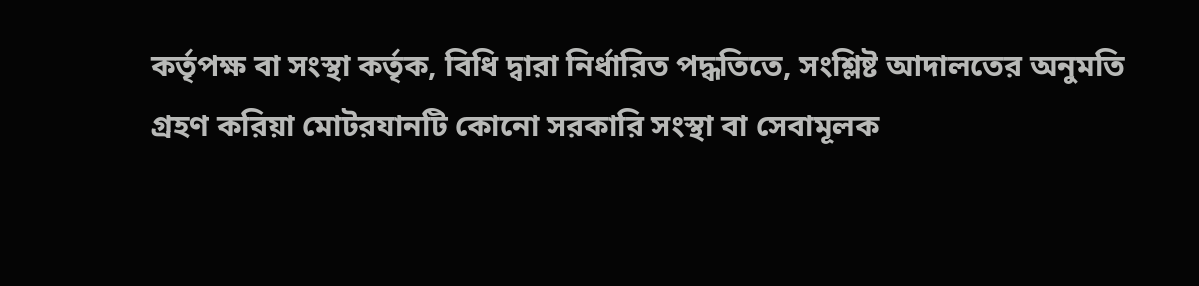কর্তৃপক্ষ বা সংস্থা কর্তৃক, বিধি দ্বারা নির্ধারিত পদ্ধতিতে, সংশ্লিষ্ট আদালতের অনুমতি গ্রহণ করিয়া মোটরযানটি কোনো সরকারি সংস্থা বা সেবামূলক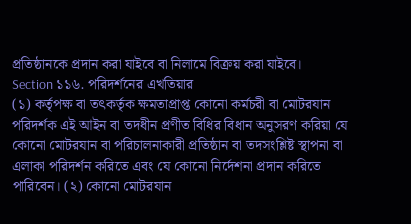প্রতিষ্ঠানকে প্রদান করা যাইবে বা নিলামে বিক্রয় করা যাইবে।
Section ১১৬. পরিদর্শনের এখতিয়ার
(১) কর্তৃপক্ষ বা তৎকর্তৃক ক্ষমতাপ্রাপ্ত কোনো কর্মচরী বা মোটরযান পরিদর্শক এই আইন বা তদধীন প্রণীত বিধির বিধান অনুসরণ করিয়া যে কোনো মোটরযান বা পরিচালনাকারী প্রতিষ্ঠান বা তদসংশ্লিষ্ট স্থাপনা বা এলাকা পরিদর্শন করিতে এবং যে কোনো নির্দেশনা প্রদান করিতে পারিবেন। (২) কোনো মোটরযান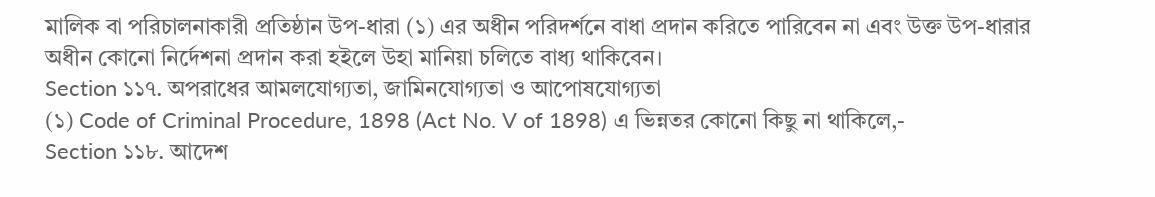মালিক বা পরিচালনাকারী প্রতিষ্ঠান উপ-ধারা (১) এর অধীন পরিদর্শনে বাধা প্রদান করিতে পারিবেন না এবং উক্ত উপ-ধারার অধীন কোনো নির্দেশনা প্রদান করা হইলে উহা মানিয়া চলিতে বাধ্য থাকিবেন।
Section ১১৭. অপরাধের আমলযোগ্যতা, জামিনযোগ্যতা ও আপোষযোগ্যতা
(১) Code of Criminal Procedure, 1898 (Act No. V of 1898) এ ভিন্নতর কোনো কিছু না থাকিলে,-
Section ১১৮. আদেশ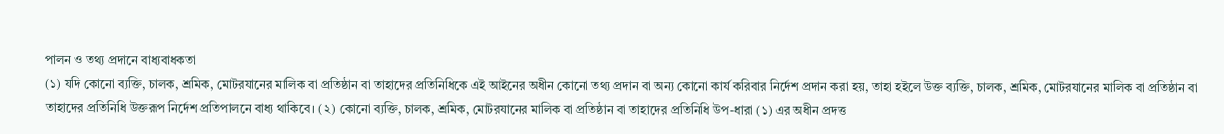পালন ও তথ্য প্রদানে বাধ্যবাধকতা
(১) যদি কোনো ব্যক্তি, চালক, শ্রমিক, মোটরযানের মালিক বা প্রতিষ্ঠান বা তাহাদের প্রতিনিধিকে এই আইনের অধীন কোনো তথ্য প্রদান বা অন্য কোনো কার্য করিবার নির্দেশ প্রদান করা হয়, তাহা হইলে উক্ত ব্যক্তি, চালক, শ্রমিক, মোটরযানের মালিক বা প্রতিষ্ঠান বা তাহাদের প্রতিনিধি উক্তরূপ নির্দেশ প্রতিপালনে বাধ্য থাকিবে। (২) কোনো ব্যক্তি, চালক, শ্রমিক, মোটরযানের মালিক বা প্রতিষ্ঠান বা তাহাদের প্রতিনিধি উপ-ধারা (১) এর অধীন প্রদত্ত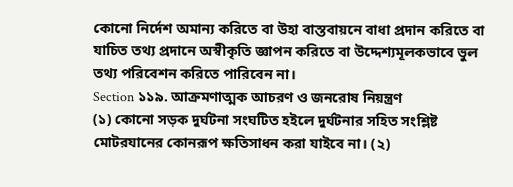কোনো নির্দেশ অমান্য করিতে বা উহা বাস্তবায়নে বাধা প্রদান করিতে বা যাচিত তথ্য প্রদানে অস্বীকৃতি জ্ঞাপন করিতে বা উদ্দেশ্যমূলকভাবে ভুল তথ্য পরিবেশন করিতে পারিবেন না।
Section ১১৯. আক্রমণাত্মক আচরণ ও জনরোষ নিয়ন্ত্রণ
(১) কোনো সড়ক দুর্ঘটনা সংঘটিত হইলে দুর্ঘটনার সহিত সংশ্লিষ্ট মোটরযানের কোনরূপ ক্ষতিসাধন করা যাইবে না। (২)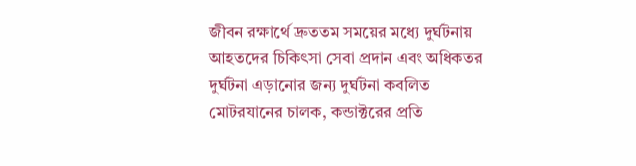জীবন রক্ষার্থে দ্রুততম সময়ের মধ্যে দুর্ঘটনায় আহতদের চিকিৎসা সেবা প্রদান এবং অধিকতর দুর্ঘটনা এড়ানোর জন্য দুর্ঘটনা কবলিত মোটরযানের চালক, কন্ডাক্টরের প্রতি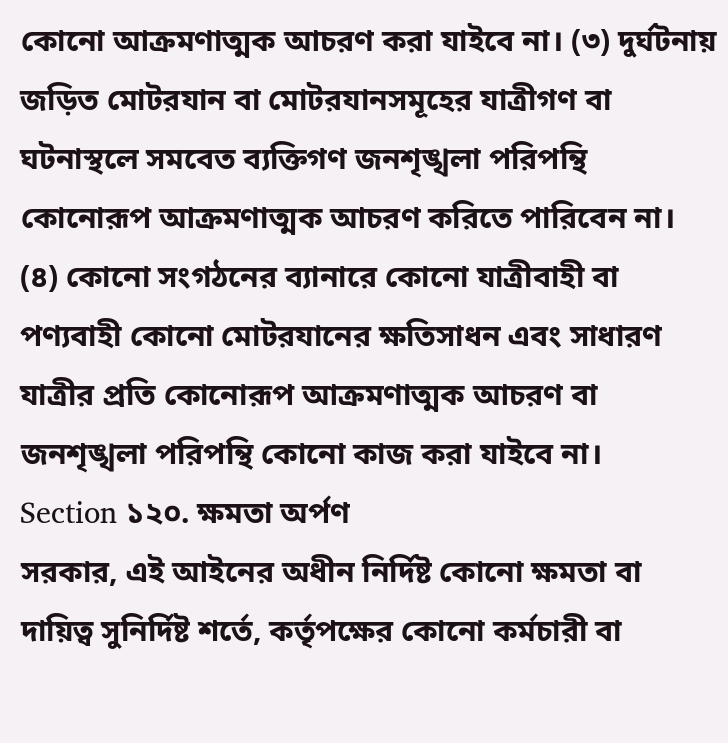কোনো আক্রমণাত্মক আচরণ করা যাইবে না। (৩) দুর্ঘটনায় জড়িত মোটরযান বা মোটরযানসমূহের যাত্রীগণ বা ঘটনাস্থলে সমবেত ব্যক্তিগণ জনশৃঙ্খলা পরিপন্থি কোনোরূপ আক্রমণাত্মক আচরণ করিতে পারিবেন না। (৪) কোনো সংগঠনের ব্যানারে কোনো যাত্রীবাহী বা পণ্যবাহী কোনো মোটরযানের ক্ষতিসাধন এবং সাধারণ যাত্রীর প্রতি কোনোরূপ আক্রমণাত্মক আচরণ বা জনশৃঙ্খলা পরিপন্থি কোনো কাজ করা যাইবে না।
Section ১২০. ক্ষমতা অর্পণ
সরকার, এই আইনের অধীন নির্দিষ্ট কোনো ক্ষমতা বা দায়িত্ব সুনির্দিষ্ট শর্তে, কর্তৃপক্ষের কোনো কর্মচারী বা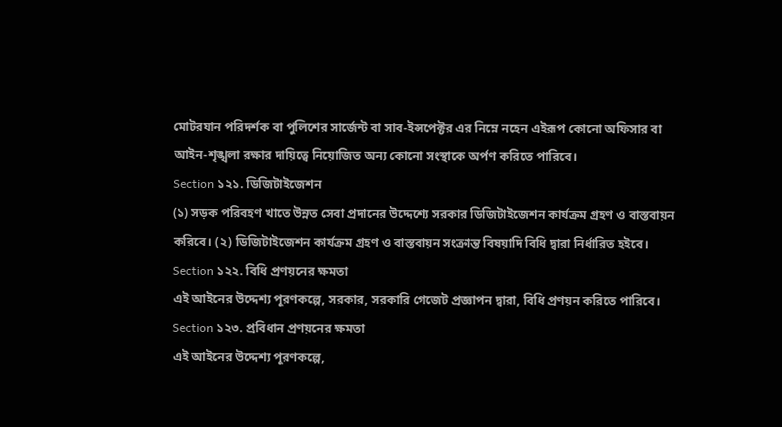মোটরযান পরিদর্শক বা পুলিশের সার্জেন্ট বা সাব-ইন্সপেক্টর এর নিম্নে নহেন এইরূপ কোনো অফিসার বা আইন-শৃঙ্খলা রক্ষার দায়িত্বে নিয়োজিত অন্য কোনো সংস্থাকে অর্পণ করিতে পারিবে।
Section ১২১. ডিজিটাইজেশন
(১) সড়ক পরিবহণ খাতে উন্নত সেবা প্রদানের উদ্দেশ্যে সরকার ডিজিটাইজেশন কার্যক্রম গ্রহণ ও বাস্তবায়ন করিবে। (২) ডিজিটাইজেশন কার্যক্রম গ্রহণ ও বাস্তবায়ন সংক্রান্ত বিষয়াদি বিধি দ্বারা নির্ধারিত হইবে।
Section ১২২. বিধি প্রণয়নের ক্ষমতা
এই আইনের উদ্দেশ্য পূরণকল্পে, সরকার, সরকারি গেজেট প্রজ্ঞাপন দ্বারা, বিধি প্রণয়ন করিতে পারিবে।
Section ১২৩. প্রবিধান প্রণয়নের ক্ষমতা
এই আইনের উদ্দেশ্য পূরণকল্পে,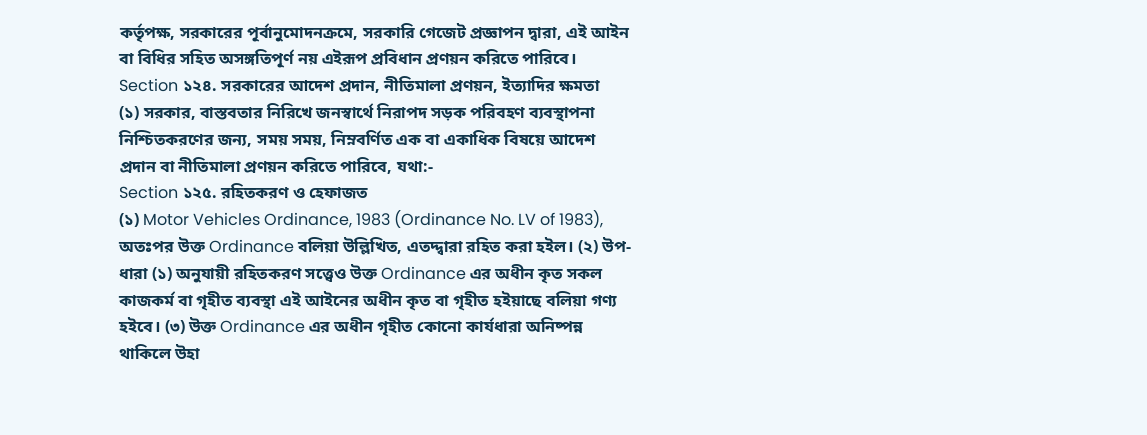কর্তৃপক্ষ, সরকারের পূর্বানুমোদনক্রমে, সরকারি গেজেট প্রজ্ঞাপন দ্বারা, এই আইন বা বিধির সহিত অসঙ্গতিপূর্ণ নয় এইরূপ প্রবিধান প্রণয়ন করিতে পারিবে।
Section ১২৪. সরকারের আদেশ প্রদান, নীতিমালা প্রণয়ন, ইত্যাদির ক্ষমতা
(১) সরকার, বাস্তবতার নিরিখে জনস্বার্থে নিরাপদ সড়ক পরিবহণ ব্যবস্থাপনা নিশ্চিতকরণের জন্য, সময় সময়, নিম্নবর্ণিত এক বা একাধিক বিষয়ে আদেশ প্রদান বা নীতিমালা প্রণয়ন করিতে পারিবে, যথা:-
Section ১২৫. রহিতকরণ ও হেফাজত
(১) Motor Vehicles Ordinance, 1983 (Ordinance No. LV of 1983), অতঃপর উক্ত Ordinance বলিয়া উল্লিখিত, এতদ্দ্বারা রহিত করা হইল। (২) উপ-ধারা (১) অনুযায়ী রহিতকরণ সত্ত্বেও উক্ত Ordinance এর অধীন কৃত সকল কাজকর্ম বা গৃহীত ব্যবস্থা এই আইনের অধীন কৃত বা গৃহীত হইয়াছে বলিয়া গণ্য হইবে। (৩) উক্ত Ordinance এর অধীন গৃহীত কোনো কার্যধারা অনিষ্পন্ন থাকিলে উহা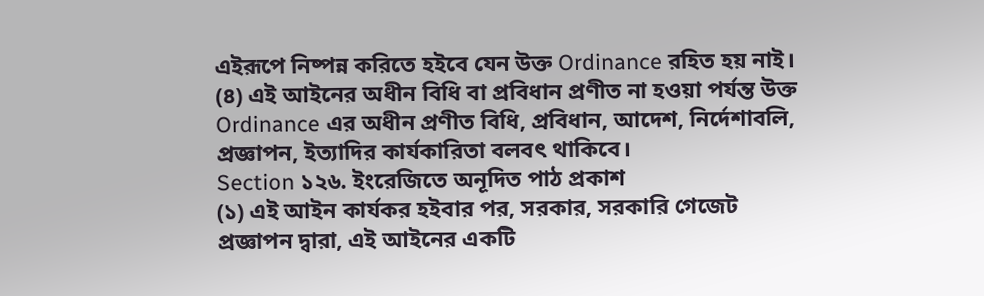এইরূপে নিষ্পন্ন করিতে হইবে যেন উক্ত Ordinance রহিত হয় নাই। (৪) এই আইনের অধীন বিধি বা প্রবিধান প্রণীত না হওয়া পর্যন্ত উক্ত Ordinance এর অধীন প্রণীত বিধি, প্রবিধান, আদেশ, নির্দেশাবলি, প্রজ্ঞাপন, ইত্যাদির কার্যকারিতা বলবৎ থাকিবে।
Section ১২৬. ইংরেজিতে অনূদিত পাঠ প্রকাশ
(১) এই আইন কার্যকর হইবার পর, সরকার, সরকারি গেজেট প্রজ্ঞাপন দ্বারা, এই আইনের একটি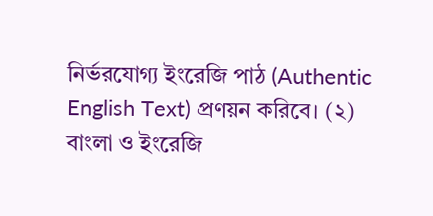নির্ভরযোগ্য ইংরেজি পাঠ (Authentic English Text) প্রণয়ন করিবে। (২) বাংলা ও ইংরেজি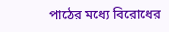পাঠের মধ্যে বিরোধের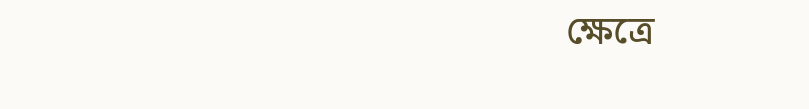ক্ষেত্রে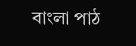বাংলা পাঠ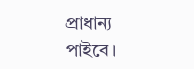প্রাধান্য পাইবে।